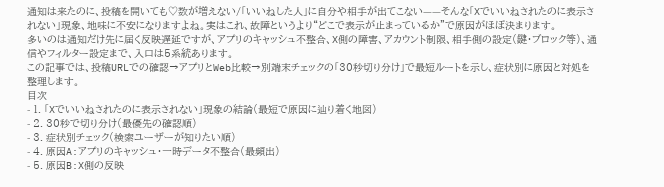通知は来たのに、投稿を開いても♡数が増えない/「いいねした人」に自分や相手が出てこない——そんな「Xでいいねされたのに表示されない」現象、地味に不安になりますよね。実はこれ、故障というより“どこで表示が止まっているか”で原因がほぼ決まります。
多いのは通知だけ先に届く反映遅延ですが、アプリのキャッシュ不整合、X側の障害、アカウント制限、相手側の設定(鍵・ブロック等)、通信やフィルター設定まで、入口は5系統あります。
この記事では、投稿URLでの確認→アプリとWeb比較→別端末チェックの「30秒切り分け」で最短ルートを示し、症状別に原因と対処を整理します。
目次
- 1. 「Xでいいねされたのに表示されない」現象の結論(最短で原因に辿り着く地図)
- 2. 30秒で切り分け(最優先の確認順)
- 3. 症状別チェック(検索ユーザーが知りたい順)
- 4. 原因A:アプリのキャッシュ・一時データ不整合(最頻出)
- 5. 原因B:X側の反映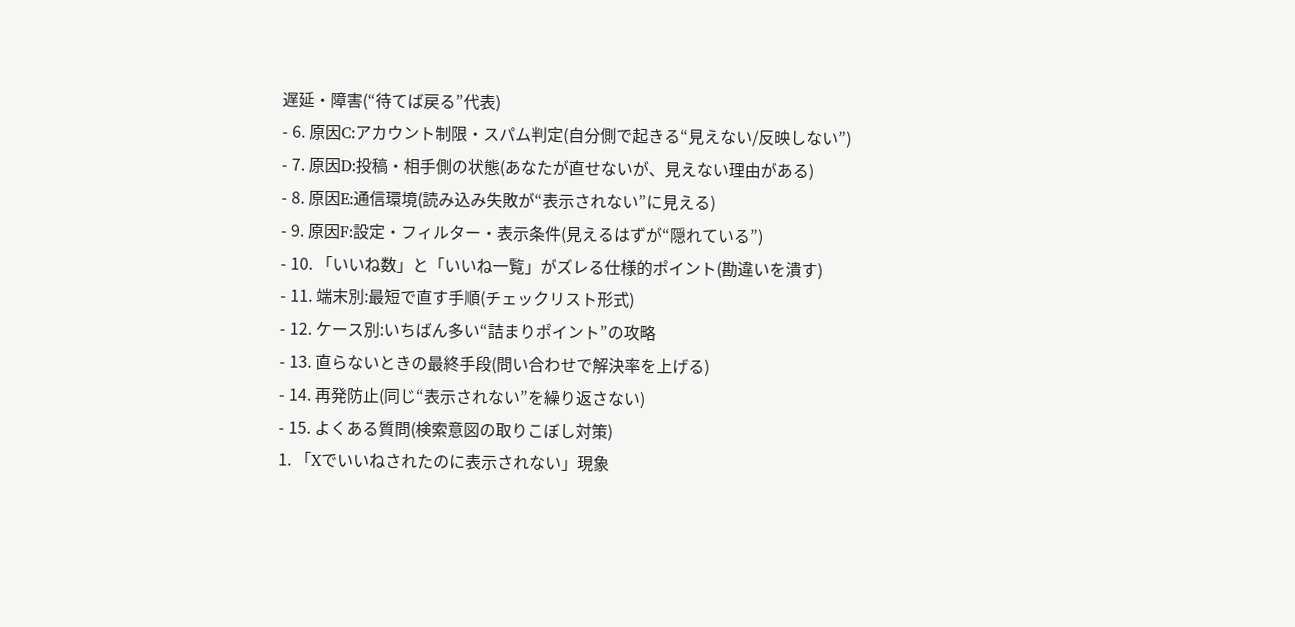遅延・障害(“待てば戻る”代表)
- 6. 原因C:アカウント制限・スパム判定(自分側で起きる“見えない/反映しない”)
- 7. 原因D:投稿・相手側の状態(あなたが直せないが、見えない理由がある)
- 8. 原因E:通信環境(読み込み失敗が“表示されない”に見える)
- 9. 原因F:設定・フィルター・表示条件(見えるはずが“隠れている”)
- 10. 「いいね数」と「いいね一覧」がズレる仕様的ポイント(勘違いを潰す)
- 11. 端末別:最短で直す手順(チェックリスト形式)
- 12. ケース別:いちばん多い“詰まりポイント”の攻略
- 13. 直らないときの最終手段(問い合わせで解決率を上げる)
- 14. 再発防止(同じ“表示されない”を繰り返さない)
- 15. よくある質問(検索意図の取りこぼし対策)
1. 「Xでいいねされたのに表示されない」現象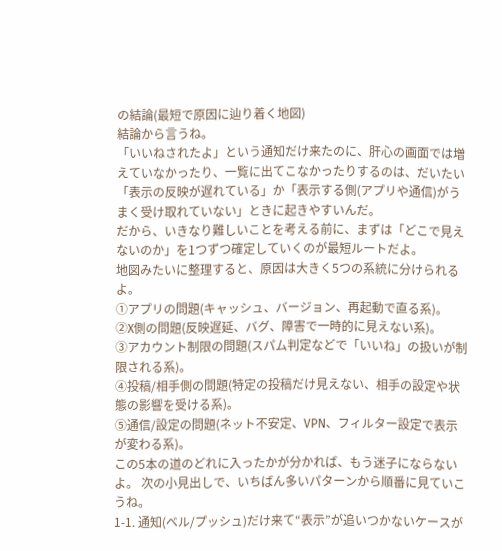の結論(最短で原因に辿り着く地図)
結論から言うね。
「いいねされたよ」という通知だけ来たのに、肝心の画面では増えていなかったり、一覧に出てこなかったりするのは、だいたい「表示の反映が遅れている」か「表示する側(アプリや通信)がうまく受け取れていない」ときに起きやすいんだ。
だから、いきなり難しいことを考える前に、まずは「どこで見えないのか」を1つずつ確定していくのが最短ルートだよ。
地図みたいに整理すると、原因は大きく5つの系統に分けられるよ。
①アプリの問題(キャッシュ、バージョン、再起動で直る系)。
②X側の問題(反映遅延、バグ、障害で一時的に見えない系)。
③アカウント制限の問題(スパム判定などで「いいね」の扱いが制限される系)。
④投稿/相手側の問題(特定の投稿だけ見えない、相手の設定や状態の影響を受ける系)。
⑤通信/設定の問題(ネット不安定、VPN、フィルター設定で表示が変わる系)。
この5本の道のどれに入ったかが分かれば、もう迷子にならないよ。 次の小見出しで、いちばん多いパターンから順番に見ていこうね。
1-1. 通知(ベル/プッシュ)だけ来て“表示”が追いつかないケースが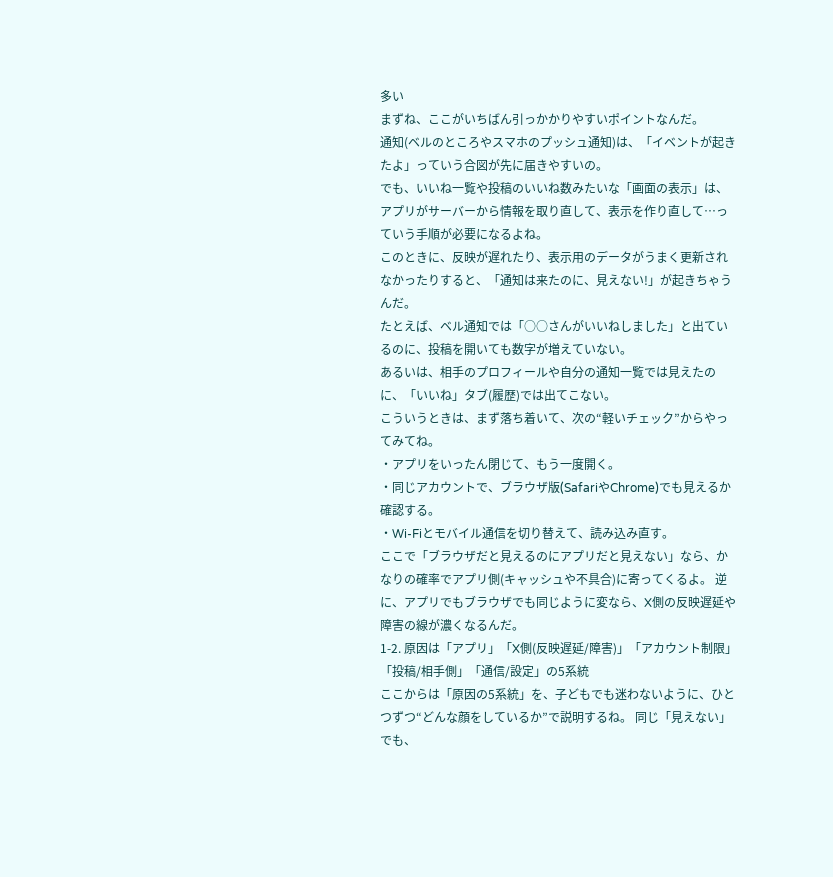多い
まずね、ここがいちばん引っかかりやすいポイントなんだ。
通知(ベルのところやスマホのプッシュ通知)は、「イベントが起きたよ」っていう合図が先に届きやすいの。
でも、いいね一覧や投稿のいいね数みたいな「画面の表示」は、アプリがサーバーから情報を取り直して、表示を作り直して…っていう手順が必要になるよね。
このときに、反映が遅れたり、表示用のデータがうまく更新されなかったりすると、「通知は来たのに、見えない!」が起きちゃうんだ。
たとえば、ベル通知では「○○さんがいいねしました」と出ているのに、投稿を開いても数字が増えていない。
あるいは、相手のプロフィールや自分の通知一覧では見えたのに、「いいね」タブ(履歴)では出てこない。
こういうときは、まず落ち着いて、次の“軽いチェック”からやってみてね。
・アプリをいったん閉じて、もう一度開く。
・同じアカウントで、ブラウザ版(SafariやChrome)でも見えるか確認する。
・Wi-Fiとモバイル通信を切り替えて、読み込み直す。
ここで「ブラウザだと見えるのにアプリだと見えない」なら、かなりの確率でアプリ側(キャッシュや不具合)に寄ってくるよ。 逆に、アプリでもブラウザでも同じように変なら、X側の反映遅延や障害の線が濃くなるんだ。
1-2. 原因は「アプリ」「X側(反映遅延/障害)」「アカウント制限」「投稿/相手側」「通信/設定」の5系統
ここからは「原因の5系統」を、子どもでも迷わないように、ひとつずつ“どんな顔をしているか”で説明するね。 同じ「見えない」でも、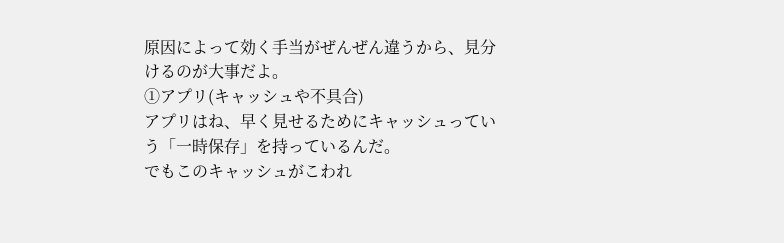原因によって効く手当がぜんぜん違うから、見分けるのが大事だよ。
①アプリ(キャッシュや不具合)
アプリはね、早く見せるためにキャッシュっていう「一時保存」を持っているんだ。
でもこのキャッシュがこわれ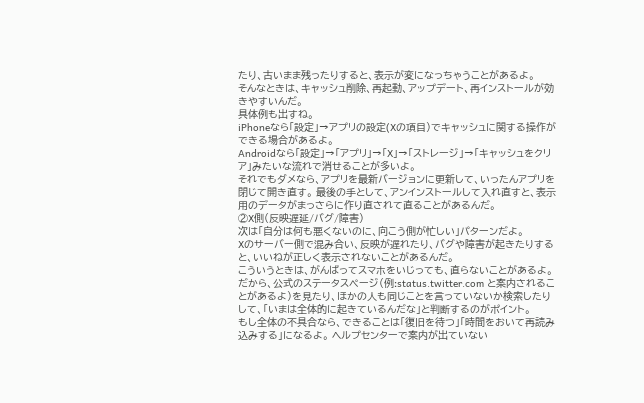たり、古いまま残ったりすると、表示が変になっちゃうことがあるよ。
そんなときは、キャッシュ削除、再起動、アップデート、再インストールが効きやすいんだ。
具体例も出すね。
iPhoneなら「設定」→アプリの設定(Xの項目)でキャッシュに関する操作ができる場合があるよ。
Androidなら「設定」→「アプリ」→「X」→「ストレージ」→「キャッシュをクリア」みたいな流れで消せることが多いよ。
それでもダメなら、アプリを最新バージョンに更新して、いったんアプリを閉じて開き直す。 最後の手として、アンインストールして入れ直すと、表示用のデータがまっさらに作り直されて直ることがあるんだ。
②X側(反映遅延/バグ/障害)
次は「自分は何も悪くないのに、向こう側が忙しい」パターンだよ。
Xのサーバー側で混み合い、反映が遅れたり、バグや障害が起きたりすると、いいねが正しく表示されないことがあるんだ。
こういうときは、がんばってスマホをいじっても、直らないことがあるよ。
だから、公式のステータスページ(例:status.twitter.com と案内されることがあるよ)を見たり、ほかの人も同じことを言っていないか検索したりして、「いまは全体的に起きているんだな」と判断するのがポイント。
もし全体の不具合なら、できることは「復旧を待つ」「時間をおいて再読み込みする」になるよ。 ヘルプセンターで案内が出ていない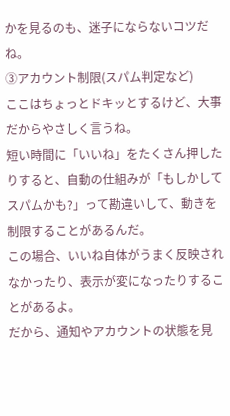かを見るのも、迷子にならないコツだね。
③アカウント制限(スパム判定など)
ここはちょっとドキッとするけど、大事だからやさしく言うね。
短い時間に「いいね」をたくさん押したりすると、自動の仕組みが「もしかしてスパムかも?」って勘違いして、動きを制限することがあるんだ。
この場合、いいね自体がうまく反映されなかったり、表示が変になったりすることがあるよ。
だから、通知やアカウントの状態を見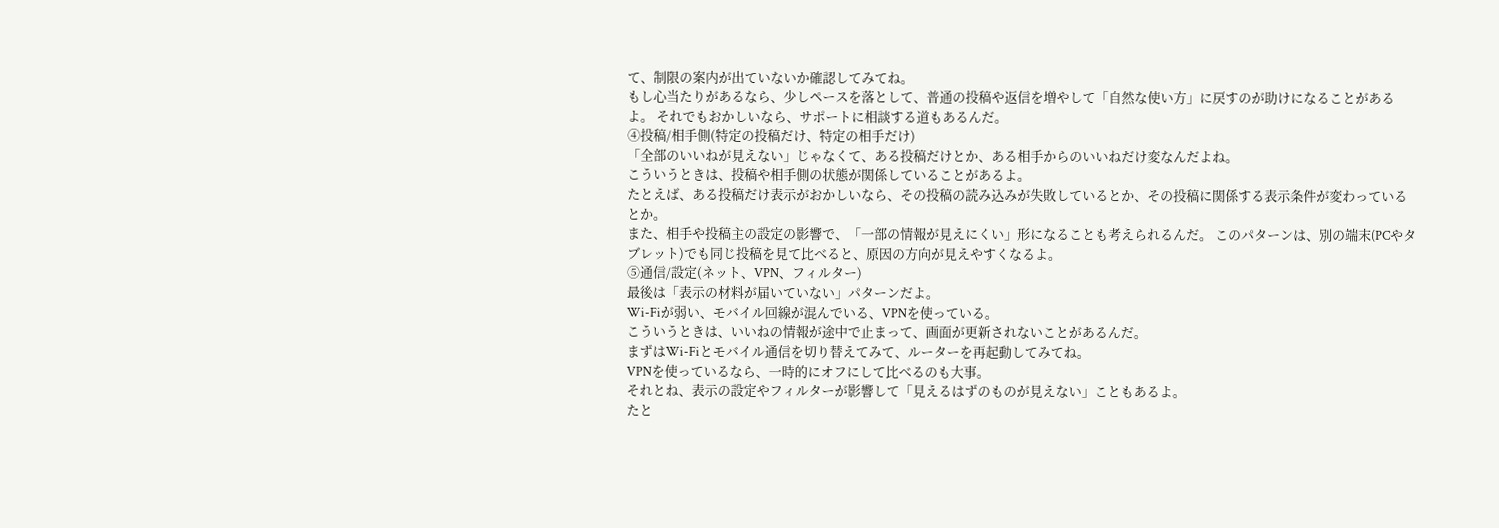て、制限の案内が出ていないか確認してみてね。
もし心当たりがあるなら、少しペースを落として、普通の投稿や返信を増やして「自然な使い方」に戻すのが助けになることがあるよ。 それでもおかしいなら、サポートに相談する道もあるんだ。
④投稿/相手側(特定の投稿だけ、特定の相手だけ)
「全部のいいねが見えない」じゃなくて、ある投稿だけとか、ある相手からのいいねだけ変なんだよね。
こういうときは、投稿や相手側の状態が関係していることがあるよ。
たとえば、ある投稿だけ表示がおかしいなら、その投稿の読み込みが失敗しているとか、その投稿に関係する表示条件が変わっているとか。
また、相手や投稿主の設定の影響で、「一部の情報が見えにくい」形になることも考えられるんだ。 このパターンは、別の端末(PCやタブレット)でも同じ投稿を見て比べると、原因の方向が見えやすくなるよ。
⑤通信/設定(ネット、VPN、フィルター)
最後は「表示の材料が届いていない」パターンだよ。
Wi-Fiが弱い、モバイル回線が混んでいる、VPNを使っている。
こういうときは、いいねの情報が途中で止まって、画面が更新されないことがあるんだ。
まずはWi-Fiとモバイル通信を切り替えてみて、ルーターを再起動してみてね。
VPNを使っているなら、一時的にオフにして比べるのも大事。
それとね、表示の設定やフィルターが影響して「見えるはずのものが見えない」こともあるよ。
たと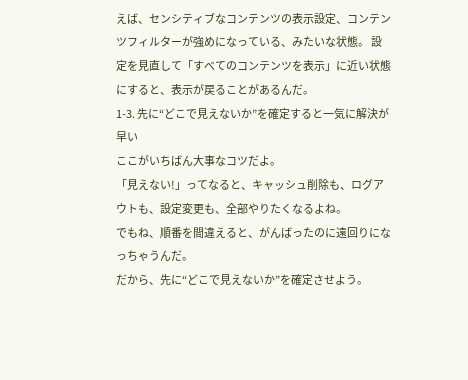えば、センシティブなコンテンツの表示設定、コンテンツフィルターが強めになっている、みたいな状態。 設定を見直して「すべてのコンテンツを表示」に近い状態にすると、表示が戻ることがあるんだ。
1-3. 先に“どこで見えないか”を確定すると一気に解決が早い
ここがいちばん大事なコツだよ。
「見えない!」ってなると、キャッシュ削除も、ログアウトも、設定変更も、全部やりたくなるよね。
でもね、順番を間違えると、がんばったのに遠回りになっちゃうんだ。
だから、先に“どこで見えないか”を確定させよう。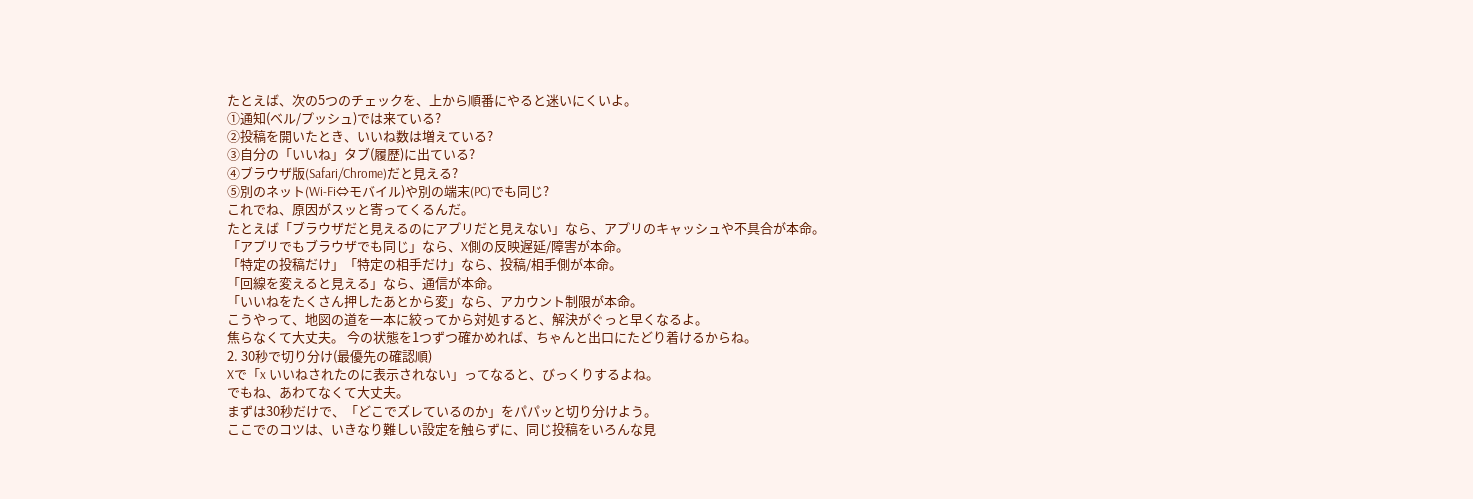たとえば、次の5つのチェックを、上から順番にやると迷いにくいよ。
①通知(ベル/プッシュ)では来ている?
②投稿を開いたとき、いいね数は増えている?
③自分の「いいね」タブ(履歴)に出ている?
④ブラウザ版(Safari/Chrome)だと見える?
⑤別のネット(Wi-Fi⇔モバイル)や別の端末(PC)でも同じ?
これでね、原因がスッと寄ってくるんだ。
たとえば「ブラウザだと見えるのにアプリだと見えない」なら、アプリのキャッシュや不具合が本命。
「アプリでもブラウザでも同じ」なら、X側の反映遅延/障害が本命。
「特定の投稿だけ」「特定の相手だけ」なら、投稿/相手側が本命。
「回線を変えると見える」なら、通信が本命。
「いいねをたくさん押したあとから変」なら、アカウント制限が本命。
こうやって、地図の道を一本に絞ってから対処すると、解決がぐっと早くなるよ。
焦らなくて大丈夫。 今の状態を1つずつ確かめれば、ちゃんと出口にたどり着けるからね。
2. 30秒で切り分け(最優先の確認順)
Xで「x いいねされたのに表示されない」ってなると、びっくりするよね。
でもね、あわてなくて大丈夫。
まずは30秒だけで、「どこでズレているのか」をパパッと切り分けよう。
ここでのコツは、いきなり難しい設定を触らずに、同じ投稿をいろんな見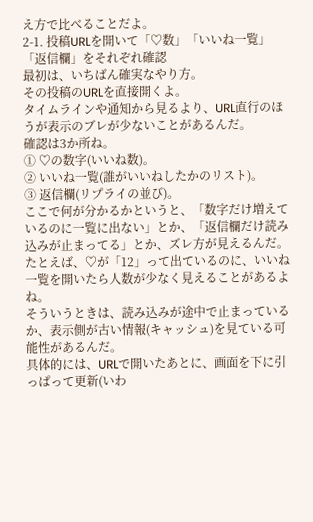え方で比べることだよ。
2-1. 投稿URLを開いて「♡数」「いいね一覧」「返信欄」をそれぞれ確認
最初は、いちばん確実なやり方。
その投稿のURLを直接開くよ。
タイムラインや通知から見るより、URL直行のほうが表示のブレが少ないことがあるんだ。
確認は3か所ね。
① ♡の数字(いいね数)。
② いいね一覧(誰がいいねしたかのリスト)。
③ 返信欄(リプライの並び)。
ここで何が分かるかというと、「数字だけ増えているのに一覧に出ない」とか、「返信欄だけ読み込みが止まってる」とか、ズレ方が見えるんだ。
たとえば、♡が「12」って出ているのに、いいね一覧を開いたら人数が少なく見えることがあるよね。
そういうときは、読み込みが途中で止まっているか、表示側が古い情報(キャッシュ)を見ている可能性があるんだ。
具体的には、URLで開いたあとに、画面を下に引っぱって更新(いわ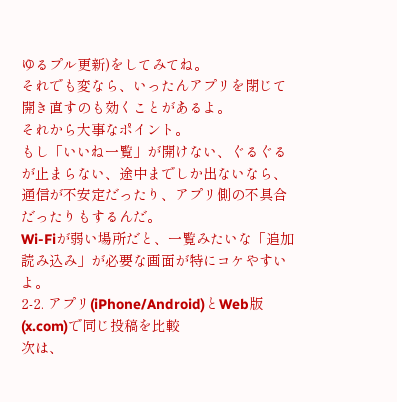ゆるプル更新)をしてみてね。
それでも変なら、いったんアプリを閉じて開き直すのも効くことがあるよ。
それから大事なポイント。
もし「いいね一覧」が開けない、ぐるぐるが止まらない、途中までしか出ないなら、通信が不安定だったり、アプリ側の不具合だったりもするんだ。
Wi-Fiが弱い場所だと、一覧みたいな「追加読み込み」が必要な画面が特にコケやすいよ。
2-2. アプリ(iPhone/Android)とWeb版(x.com)で同じ投稿を比較
次は、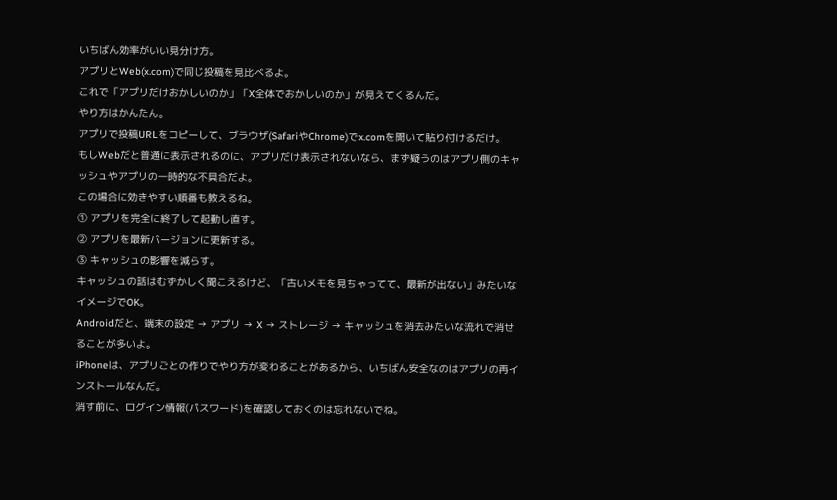いちばん効率がいい見分け方。
アプリとWeb(x.com)で同じ投稿を見比べるよ。
これで「アプリだけおかしいのか」「X全体でおかしいのか」が見えてくるんだ。
やり方はかんたん。
アプリで投稿URLをコピーして、ブラウザ(SafariやChrome)でx.comを開いて貼り付けるだけ。
もしWebだと普通に表示されるのに、アプリだけ表示されないなら、まず疑うのはアプリ側のキャッシュやアプリの一時的な不具合だよ。
この場合に効きやすい順番も教えるね。
① アプリを完全に終了して起動し直す。
② アプリを最新バージョンに更新する。
③ キャッシュの影響を減らす。
キャッシュの話はむずかしく聞こえるけど、「古いメモを見ちゃってて、最新が出ない」みたいなイメージでOK。
Androidだと、端末の設定 → アプリ → X → ストレージ → キャッシュを消去みたいな流れで消せることが多いよ。
iPhoneは、アプリごとの作りでやり方が変わることがあるから、いちばん安全なのはアプリの再インストールなんだ。
消す前に、ログイン情報(パスワード)を確認しておくのは忘れないでね。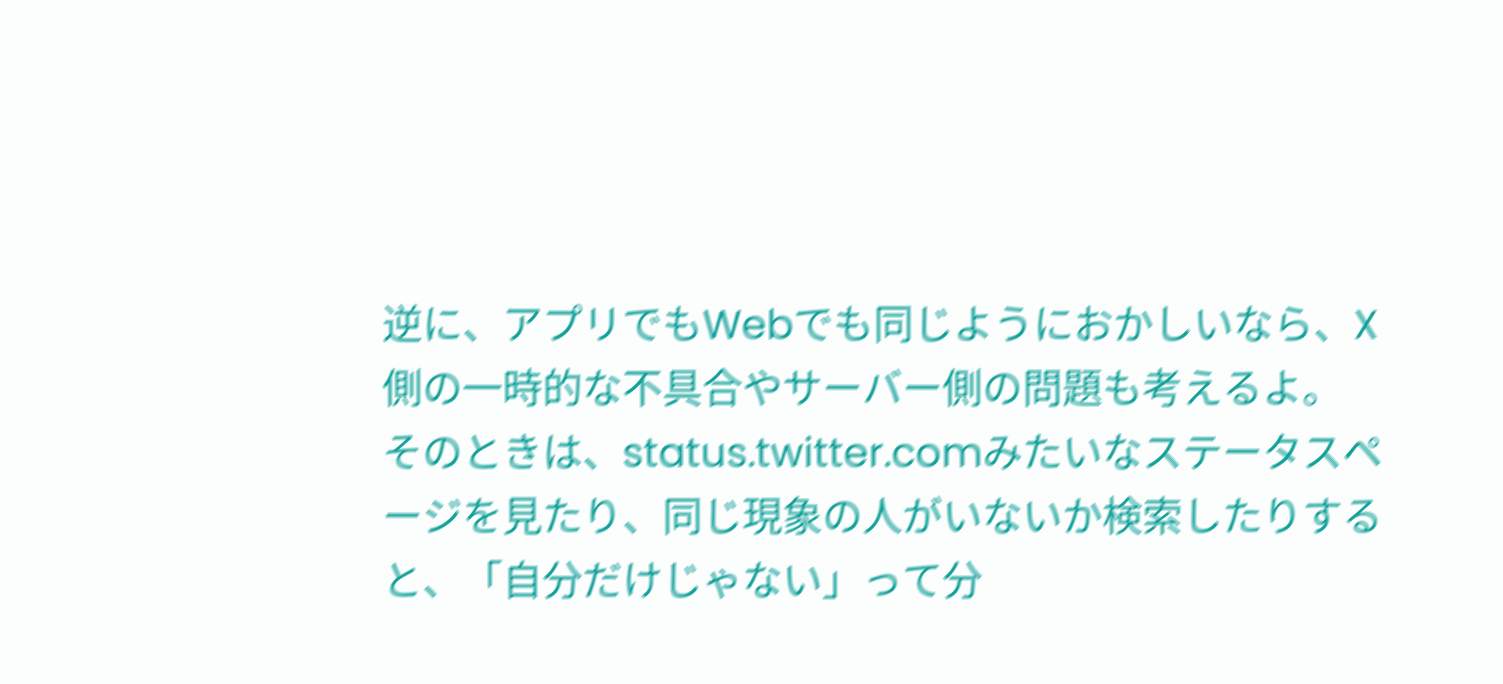逆に、アプリでもWebでも同じようにおかしいなら、X側の一時的な不具合やサーバー側の問題も考えるよ。
そのときは、status.twitter.comみたいなステータスページを見たり、同じ現象の人がいないか検索したりすると、「自分だけじゃない」って分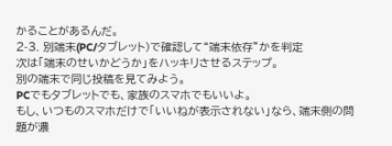かることがあるんだ。
2-3. 別端末(PC/タブレット)で確認して“端末依存”かを判定
次は「端末のせいかどうか」をハッキリさせるステップ。
別の端末で同じ投稿を見てみよう。
PCでもタブレットでも、家族のスマホでもいいよ。
もし、いつものスマホだけで「いいねが表示されない」なら、端末側の問題が濃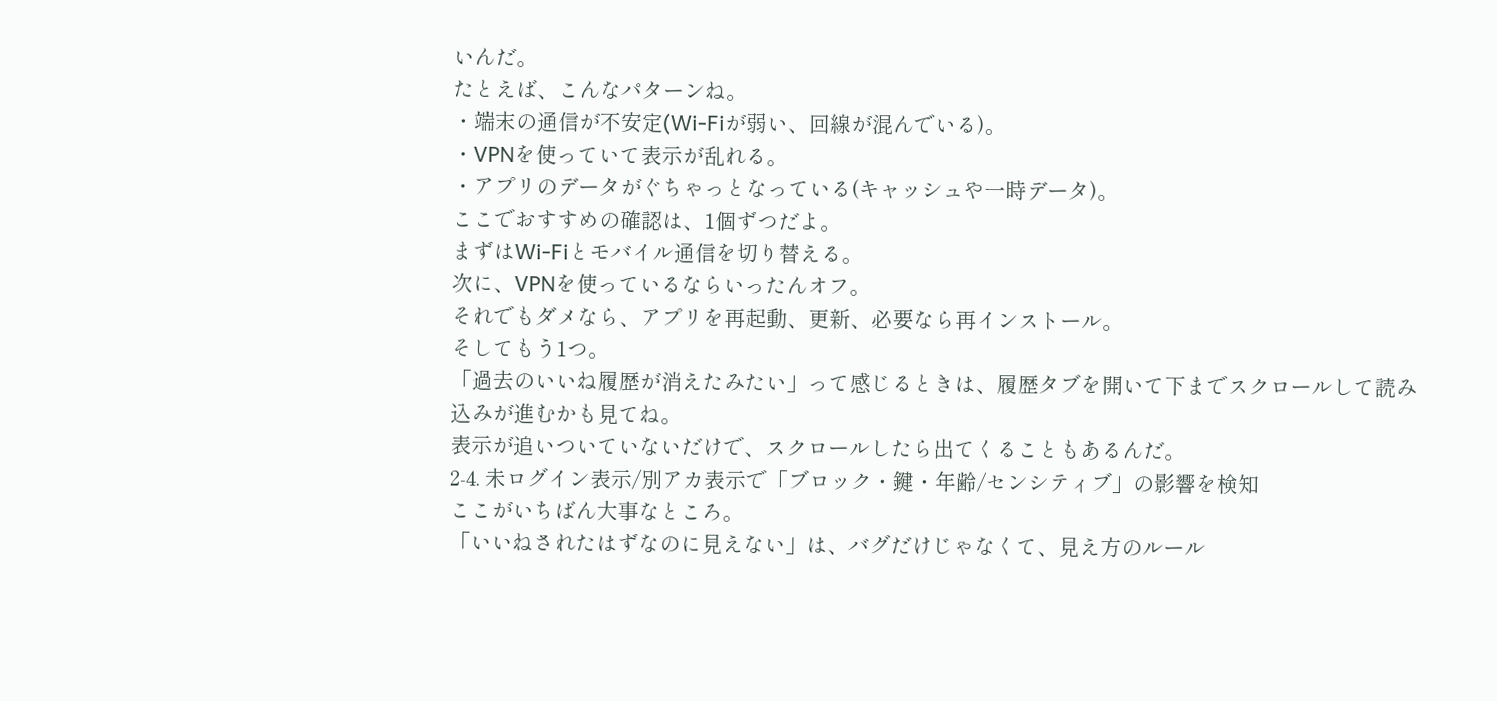いんだ。
たとえば、こんなパターンね。
・端末の通信が不安定(Wi-Fiが弱い、回線が混んでいる)。
・VPNを使っていて表示が乱れる。
・アプリのデータがぐちゃっとなっている(キャッシュや一時データ)。
ここでおすすめの確認は、1個ずつだよ。
まずはWi-Fiとモバイル通信を切り替える。
次に、VPNを使っているならいったんオフ。
それでもダメなら、アプリを再起動、更新、必要なら再インストール。
そしてもう1つ。
「過去のいいね履歴が消えたみたい」って感じるときは、履歴タブを開いて下までスクロールして読み込みが進むかも見てね。
表示が追いついていないだけで、スクロールしたら出てくることもあるんだ。
2-4. 未ログイン表示/別アカ表示で「ブロック・鍵・年齢/センシティブ」の影響を検知
ここがいちばん大事なところ。
「いいねされたはずなのに見えない」は、バグだけじゃなくて、見え方のルール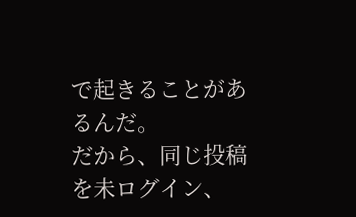で起きることがあるんだ。
だから、同じ投稿を未ログイン、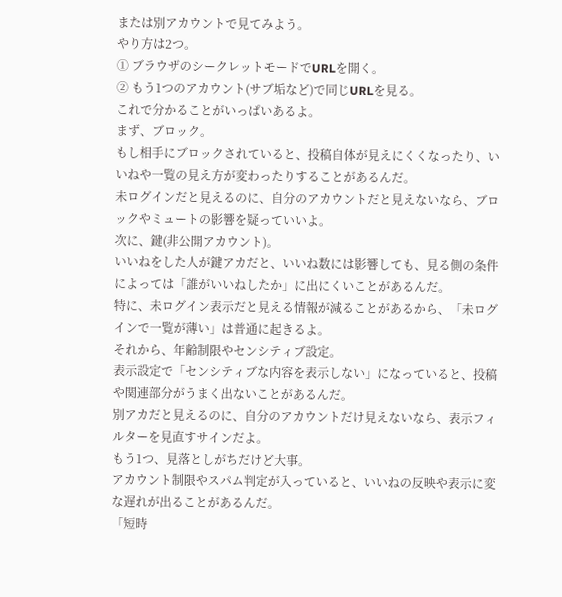または別アカウントで見てみよう。
やり方は2つ。
① ブラウザのシークレットモードでURLを開く。
② もう1つのアカウント(サブ垢など)で同じURLを見る。
これで分かることがいっぱいあるよ。
まず、ブロック。
もし相手にブロックされていると、投稿自体が見えにくくなったり、いいねや一覧の見え方が変わったりすることがあるんだ。
未ログインだと見えるのに、自分のアカウントだと見えないなら、ブロックやミュートの影響を疑っていいよ。
次に、鍵(非公開アカウント)。
いいねをした人が鍵アカだと、いいね数には影響しても、見る側の条件によっては「誰がいいねしたか」に出にくいことがあるんだ。
特に、未ログイン表示だと見える情報が減ることがあるから、「未ログインで一覧が薄い」は普通に起きるよ。
それから、年齢制限やセンシティブ設定。
表示設定で「センシティブな内容を表示しない」になっていると、投稿や関連部分がうまく出ないことがあるんだ。
別アカだと見えるのに、自分のアカウントだけ見えないなら、表示フィルターを見直すサインだよ。
もう1つ、見落としがちだけど大事。
アカウント制限やスパム判定が入っていると、いいねの反映や表示に変な遅れが出ることがあるんだ。
「短時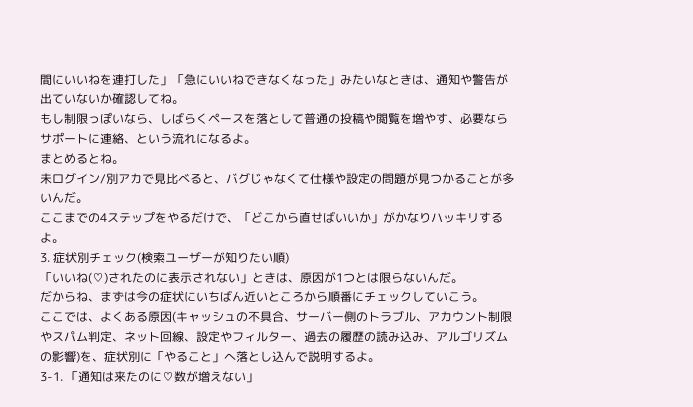間にいいねを連打した」「急にいいねできなくなった」みたいなときは、通知や警告が出ていないか確認してね。
もし制限っぽいなら、しばらくペースを落として普通の投稿や閲覧を増やす、必要ならサポートに連絡、という流れになるよ。
まとめるとね。
未ログイン/別アカで見比べると、バグじゃなくて仕様や設定の問題が見つかることが多いんだ。
ここまでの4ステップをやるだけで、「どこから直せばいいか」がかなりハッキリするよ。
3. 症状別チェック(検索ユーザーが知りたい順)
「いいね(♡)されたのに表示されない」ときは、原因が1つとは限らないんだ。
だからね、まずは今の症状にいちばん近いところから順番にチェックしていこう。
ここでは、よくある原因(キャッシュの不具合、サーバー側のトラブル、アカウント制限やスパム判定、ネット回線、設定やフィルター、過去の履歴の読み込み、アルゴリズムの影響)を、症状別に「やること」へ落とし込んで説明するよ。
3-1. 「通知は来たのに♡数が増えない」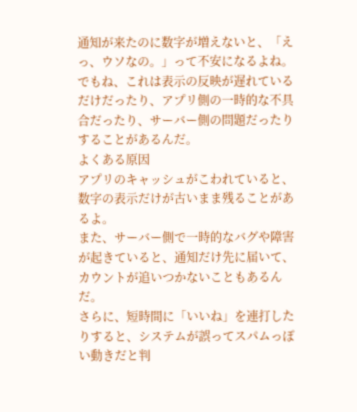通知が来たのに数字が増えないと、「えっ、ウソなの。」って不安になるよね。
でもね、これは表示の反映が遅れているだけだったり、アプリ側の一時的な不具合だったり、サーバー側の問題だったりすることがあるんだ。
よくある原因
アプリのキャッシュがこわれていると、数字の表示だけが古いまま残ることがあるよ。
また、サーバー側で一時的なバグや障害が起きていると、通知だけ先に届いて、カウントが追いつかないこともあるんだ。
さらに、短時間に「いいね」を連打したりすると、システムが誤ってスパムっぽい動きだと判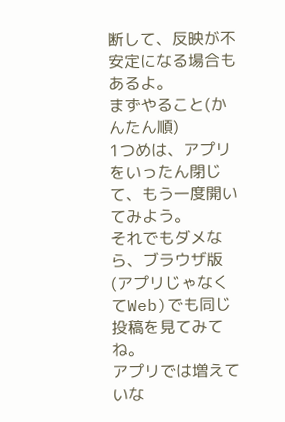断して、反映が不安定になる場合もあるよ。
まずやること(かんたん順)
1つめは、アプリをいったん閉じて、もう一度開いてみよう。
それでもダメなら、ブラウザ版(アプリじゃなくてWeb)でも同じ投稿を見てみてね。
アプリでは増えていな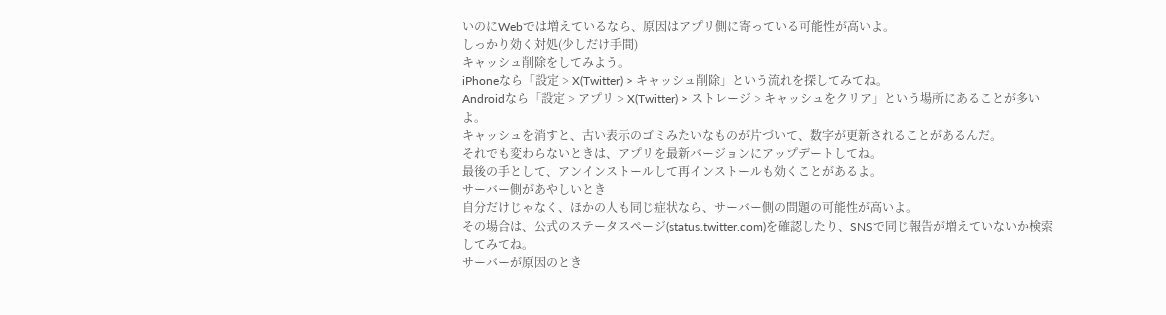いのにWebでは増えているなら、原因はアプリ側に寄っている可能性が高いよ。
しっかり効く対処(少しだけ手間)
キャッシュ削除をしてみよう。
iPhoneなら「設定 > X(Twitter) > キャッシュ削除」という流れを探してみてね。
Androidなら「設定 > アプリ > X(Twitter) > ストレージ > キャッシュをクリア」という場所にあることが多いよ。
キャッシュを消すと、古い表示のゴミみたいなものが片づいて、数字が更新されることがあるんだ。
それでも変わらないときは、アプリを最新バージョンにアップデートしてね。
最後の手として、アンインストールして再インストールも効くことがあるよ。
サーバー側があやしいとき
自分だけじゃなく、ほかの人も同じ症状なら、サーバー側の問題の可能性が高いよ。
その場合は、公式のステータスページ(status.twitter.com)を確認したり、SNSで同じ報告が増えていないか検索してみてね。
サーバーが原因のとき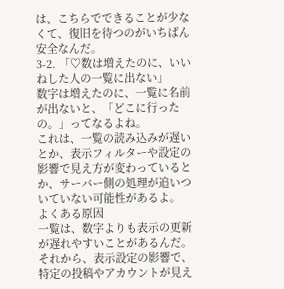は、こちらでできることが少なくて、復旧を待つのがいちばん安全なんだ。
3-2. 「♡数は増えたのに、いいねした人の一覧に出ない」
数字は増えたのに、一覧に名前が出ないと、「どこに行ったの。」ってなるよね。
これは、一覧の読み込みが遅いとか、表示フィルターや設定の影響で見え方が変わっているとか、サーバー側の処理が追いついていない可能性があるよ。
よくある原因
一覧は、数字よりも表示の更新が遅れやすいことがあるんだ。
それから、表示設定の影響で、特定の投稿やアカウントが見え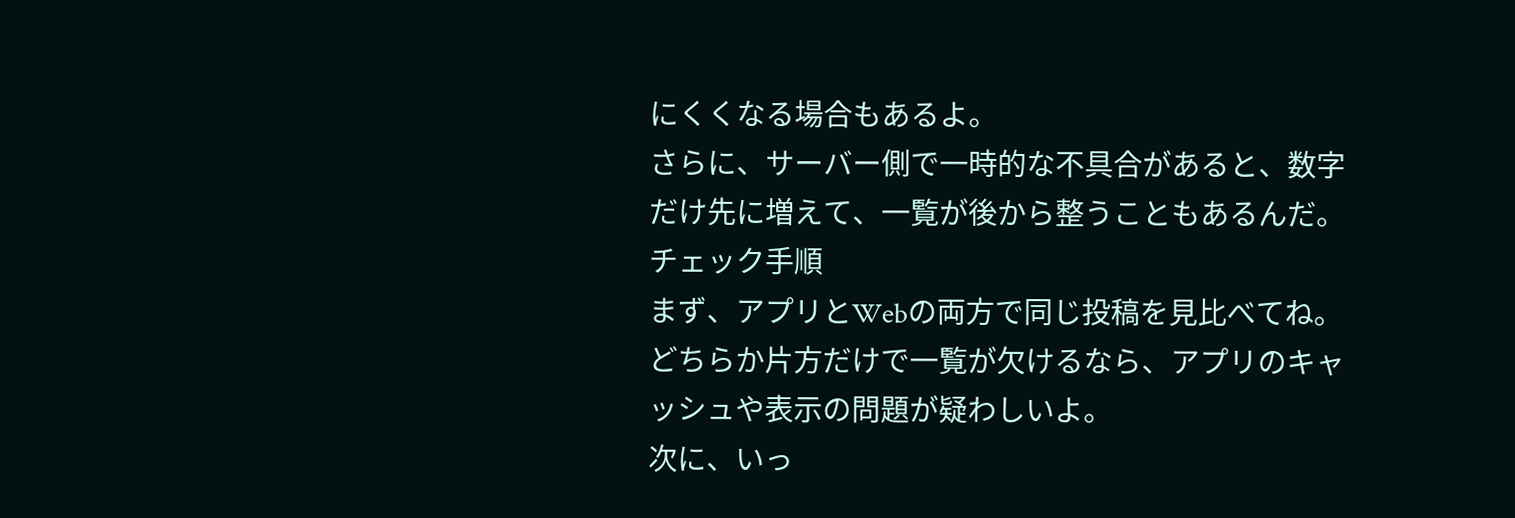にくくなる場合もあるよ。
さらに、サーバー側で一時的な不具合があると、数字だけ先に増えて、一覧が後から整うこともあるんだ。
チェック手順
まず、アプリとWebの両方で同じ投稿を見比べてね。
どちらか片方だけで一覧が欠けるなら、アプリのキャッシュや表示の問題が疑わしいよ。
次に、いっ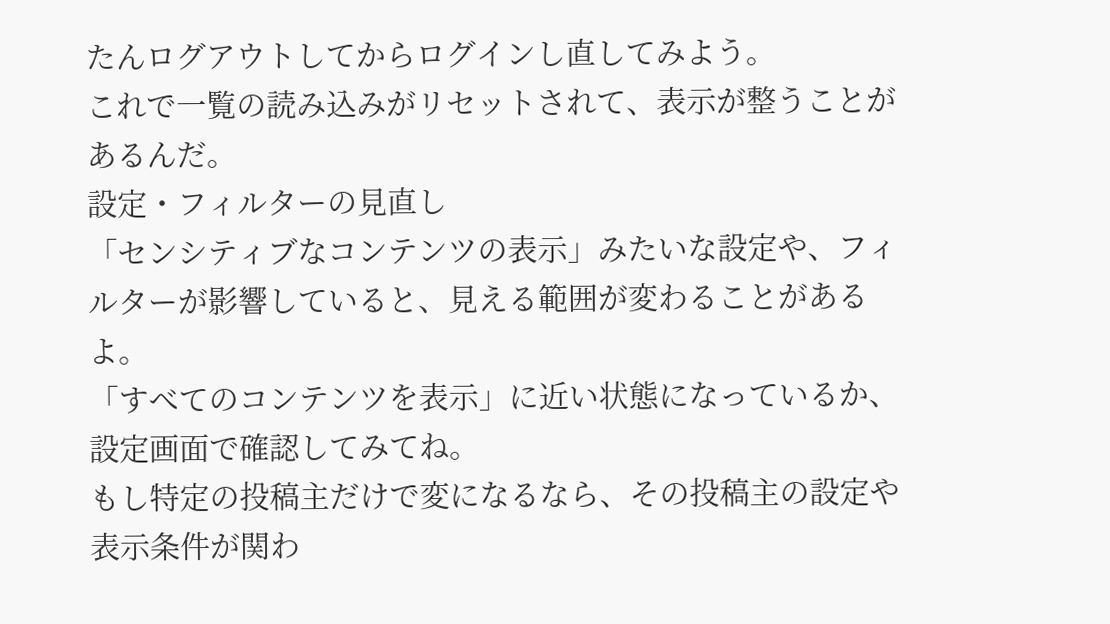たんログアウトしてからログインし直してみよう。
これで一覧の読み込みがリセットされて、表示が整うことがあるんだ。
設定・フィルターの見直し
「センシティブなコンテンツの表示」みたいな設定や、フィルターが影響していると、見える範囲が変わることがあるよ。
「すべてのコンテンツを表示」に近い状態になっているか、設定画面で確認してみてね。
もし特定の投稿主だけで変になるなら、その投稿主の設定や表示条件が関わ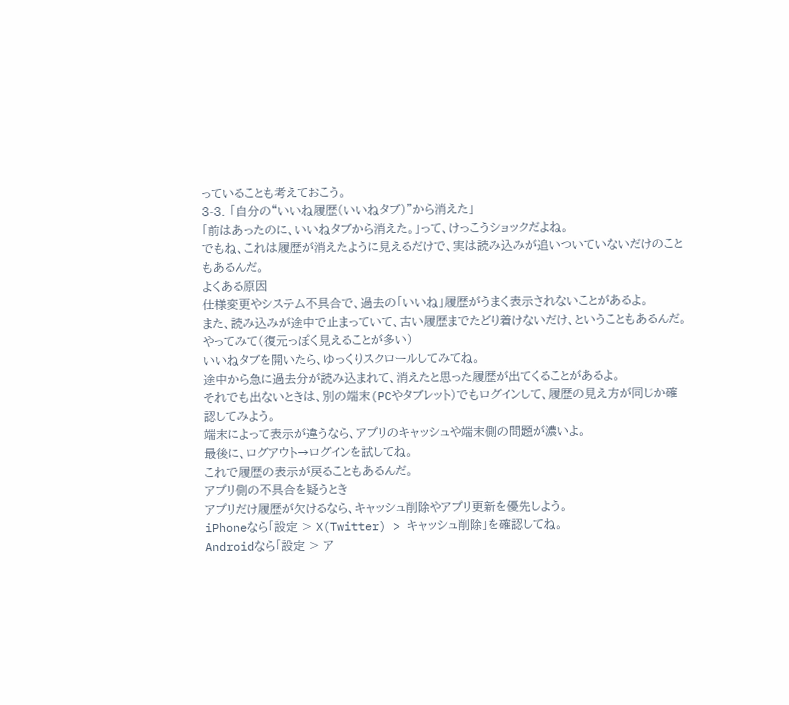っていることも考えておこう。
3-3. 「自分の“いいね履歴(いいねタブ)”から消えた」
「前はあったのに、いいねタブから消えた。」って、けっこうショックだよね。
でもね、これは履歴が消えたように見えるだけで、実は読み込みが追いついていないだけのこともあるんだ。
よくある原因
仕様変更やシステム不具合で、過去の「いいね」履歴がうまく表示されないことがあるよ。
また、読み込みが途中で止まっていて、古い履歴までたどり着けないだけ、ということもあるんだ。
やってみて(復元っぽく見えることが多い)
いいねタブを開いたら、ゆっくりスクロールしてみてね。
途中から急に過去分が読み込まれて、消えたと思った履歴が出てくることがあるよ。
それでも出ないときは、別の端末(PCやタブレット)でもログインして、履歴の見え方が同じか確認してみよう。
端末によって表示が違うなら、アプリのキャッシュや端末側の問題が濃いよ。
最後に、ログアウト→ログインを試してね。
これで履歴の表示が戻ることもあるんだ。
アプリ側の不具合を疑うとき
アプリだけ履歴が欠けるなら、キャッシュ削除やアプリ更新を優先しよう。
iPhoneなら「設定 > X(Twitter) > キャッシュ削除」を確認してね。
Androidなら「設定 > ア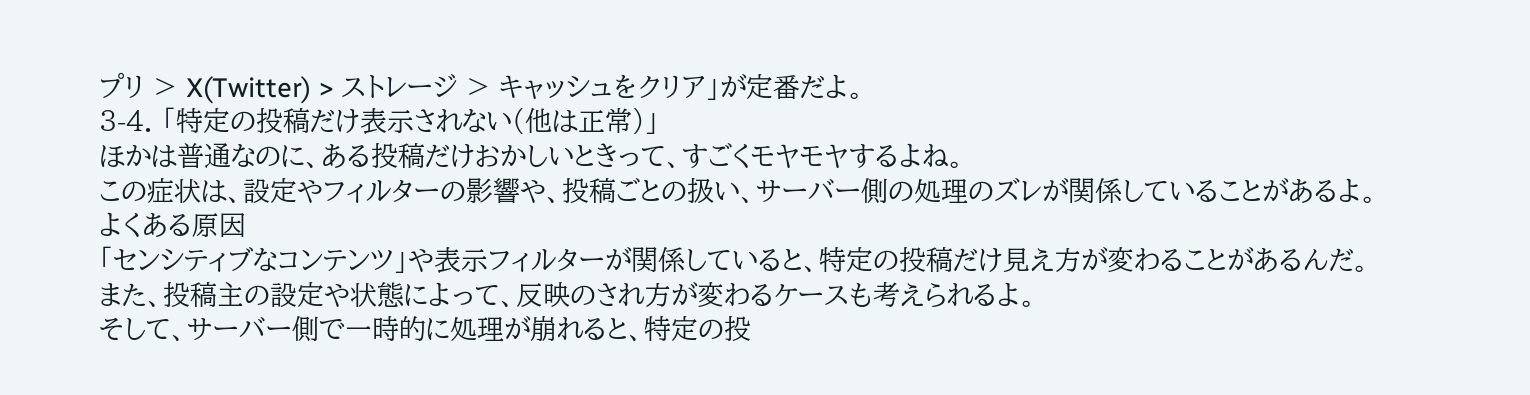プリ > X(Twitter) > ストレージ > キャッシュをクリア」が定番だよ。
3-4. 「特定の投稿だけ表示されない(他は正常)」
ほかは普通なのに、ある投稿だけおかしいときって、すごくモヤモヤするよね。
この症状は、設定やフィルターの影響や、投稿ごとの扱い、サーバー側の処理のズレが関係していることがあるよ。
よくある原因
「センシティブなコンテンツ」や表示フィルターが関係していると、特定の投稿だけ見え方が変わることがあるんだ。
また、投稿主の設定や状態によって、反映のされ方が変わるケースも考えられるよ。
そして、サーバー側で一時的に処理が崩れると、特定の投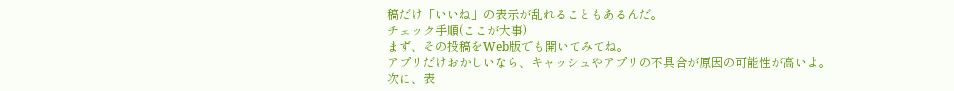稿だけ「いいね」の表示が乱れることもあるんだ。
チェック手順(ここが大事)
まず、その投稿をWeb版でも開いてみてね。
アプリだけおかしいなら、キャッシュやアプリの不具合が原因の可能性が高いよ。
次に、表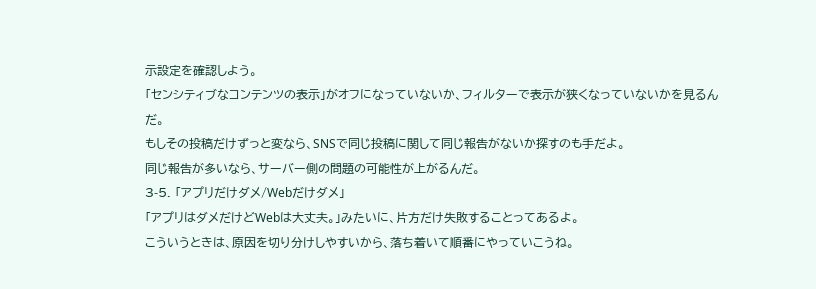示設定を確認しよう。
「センシティブなコンテンツの表示」がオフになっていないか、フィルターで表示が狭くなっていないかを見るんだ。
もしその投稿だけずっと変なら、SNSで同じ投稿に関して同じ報告がないか探すのも手だよ。
同じ報告が多いなら、サーバー側の問題の可能性が上がるんだ。
3-5. 「アプリだけダメ/Webだけダメ」
「アプリはダメだけどWebは大丈夫。」みたいに、片方だけ失敗することってあるよ。
こういうときは、原因を切り分けしやすいから、落ち着いて順番にやっていこうね。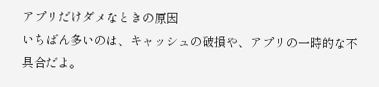アプリだけダメなときの原因
いちばん多いのは、キャッシュの破損や、アプリの一時的な不具合だよ。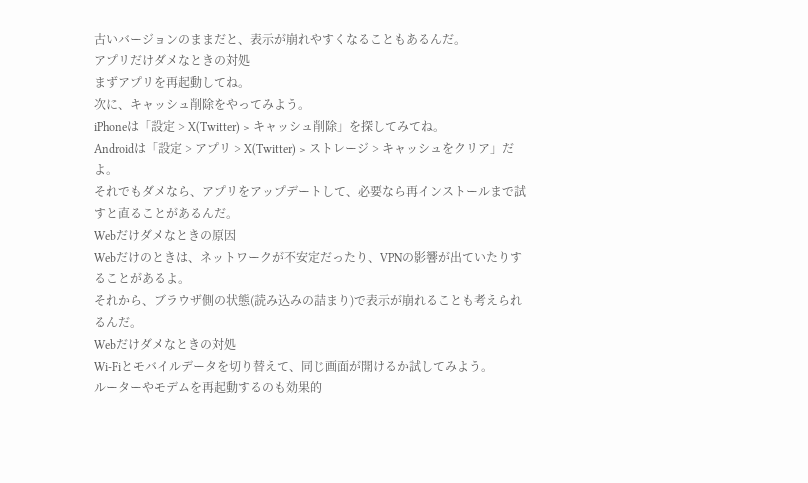古いバージョンのままだと、表示が崩れやすくなることもあるんだ。
アプリだけダメなときの対処
まずアプリを再起動してね。
次に、キャッシュ削除をやってみよう。
iPhoneは「設定 > X(Twitter) > キャッシュ削除」を探してみてね。
Androidは「設定 > アプリ > X(Twitter) > ストレージ > キャッシュをクリア」だよ。
それでもダメなら、アプリをアップデートして、必要なら再インストールまで試すと直ることがあるんだ。
Webだけダメなときの原因
Webだけのときは、ネットワークが不安定だったり、VPNの影響が出ていたりすることがあるよ。
それから、ブラウザ側の状態(読み込みの詰まり)で表示が崩れることも考えられるんだ。
Webだけダメなときの対処
Wi-Fiとモバイルデータを切り替えて、同じ画面が開けるか試してみよう。
ルーターやモデムを再起動するのも効果的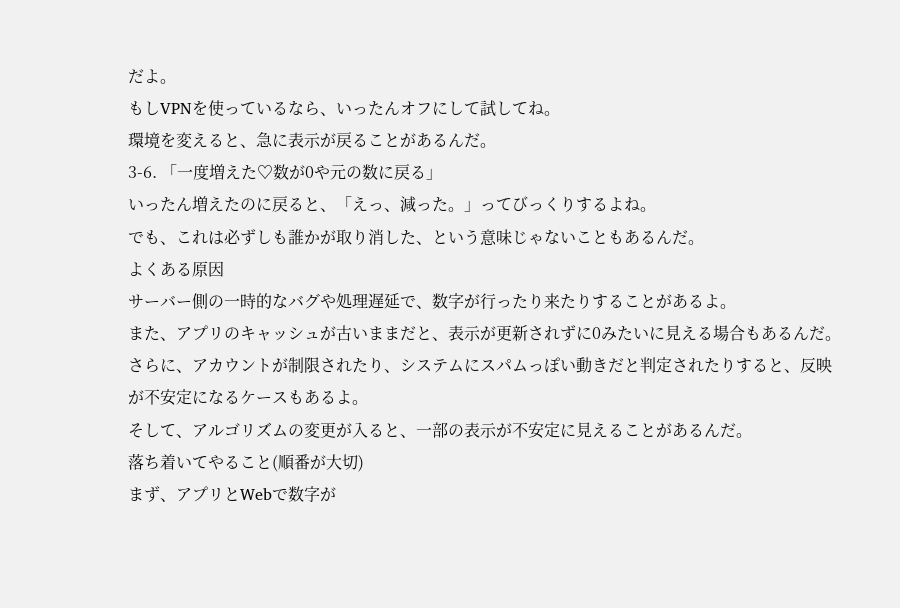だよ。
もしVPNを使っているなら、いったんオフにして試してね。
環境を変えると、急に表示が戻ることがあるんだ。
3-6. 「一度増えた♡数が0や元の数に戻る」
いったん増えたのに戻ると、「えっ、減った。」ってびっくりするよね。
でも、これは必ずしも誰かが取り消した、という意味じゃないこともあるんだ。
よくある原因
サーバー側の一時的なバグや処理遅延で、数字が行ったり来たりすることがあるよ。
また、アプリのキャッシュが古いままだと、表示が更新されずに0みたいに見える場合もあるんだ。
さらに、アカウントが制限されたり、システムにスパムっぽい動きだと判定されたりすると、反映が不安定になるケースもあるよ。
そして、アルゴリズムの変更が入ると、一部の表示が不安定に見えることがあるんだ。
落ち着いてやること(順番が大切)
まず、アプリとWebで数字が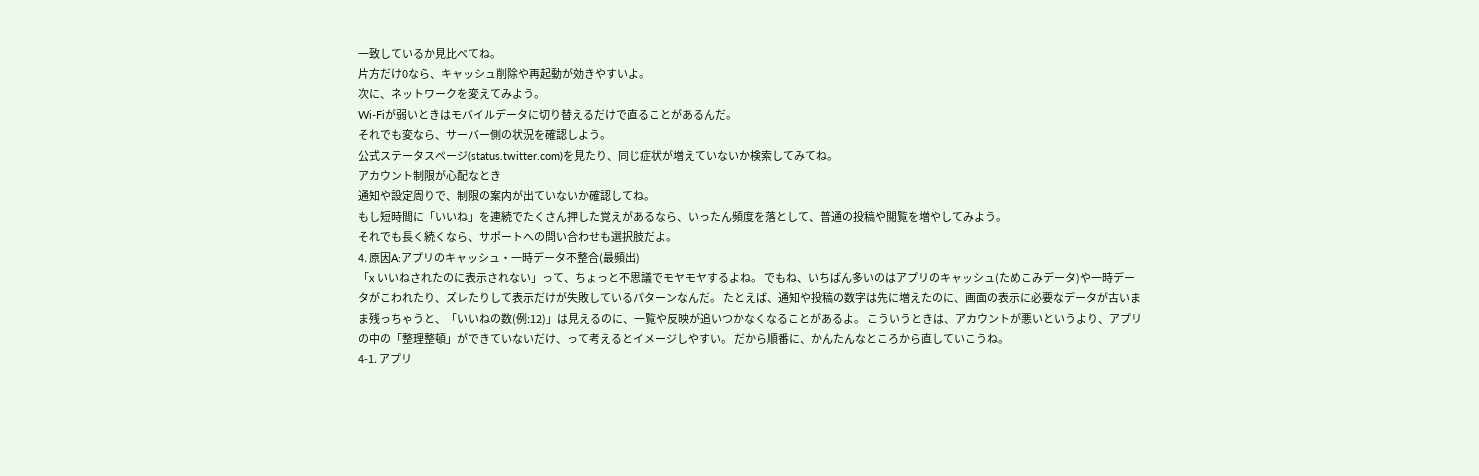一致しているか見比べてね。
片方だけ0なら、キャッシュ削除や再起動が効きやすいよ。
次に、ネットワークを変えてみよう。
Wi-Fiが弱いときはモバイルデータに切り替えるだけで直ることがあるんだ。
それでも変なら、サーバー側の状況を確認しよう。
公式ステータスページ(status.twitter.com)を見たり、同じ症状が増えていないか検索してみてね。
アカウント制限が心配なとき
通知や設定周りで、制限の案内が出ていないか確認してね。
もし短時間に「いいね」を連続でたくさん押した覚えがあるなら、いったん頻度を落として、普通の投稿や閲覧を増やしてみよう。
それでも長く続くなら、サポートへの問い合わせも選択肢だよ。
4. 原因A:アプリのキャッシュ・一時データ不整合(最頻出)
「x いいねされたのに表示されない」って、ちょっと不思議でモヤモヤするよね。 でもね、いちばん多いのはアプリのキャッシュ(ためこみデータ)や一時データがこわれたり、ズレたりして表示だけが失敗しているパターンなんだ。 たとえば、通知や投稿の数字は先に増えたのに、画面の表示に必要なデータが古いまま残っちゃうと、「いいねの数(例:12)」は見えるのに、一覧や反映が追いつかなくなることがあるよ。 こういうときは、アカウントが悪いというより、アプリの中の「整理整頓」ができていないだけ、って考えるとイメージしやすい。 だから順番に、かんたんなところから直していこうね。
4-1. アプリ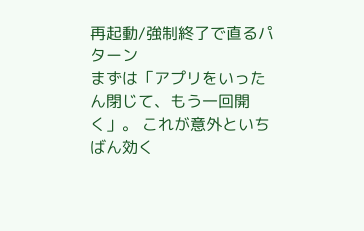再起動/強制終了で直るパターン
まずは「アプリをいったん閉じて、もう一回開く」。 これが意外といちばん効く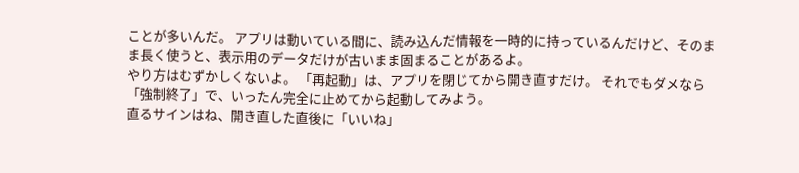ことが多いんだ。 アプリは動いている間に、読み込んだ情報を一時的に持っているんだけど、そのまま長く使うと、表示用のデータだけが古いまま固まることがあるよ。
やり方はむずかしくないよ。 「再起動」は、アプリを閉じてから開き直すだけ。 それでもダメなら「強制終了」で、いったん完全に止めてから起動してみよう。
直るサインはね、開き直した直後に「いいね」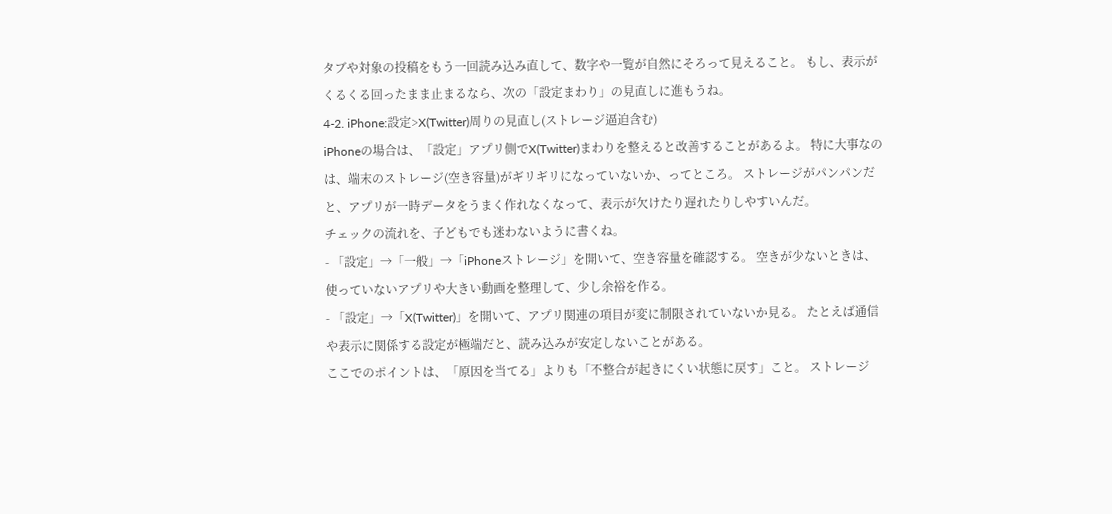タブや対象の投稿をもう一回読み込み直して、数字や一覧が自然にそろって見えること。 もし、表示がくるくる回ったまま止まるなら、次の「設定まわり」の見直しに進もうね。
4-2. iPhone:設定>X(Twitter)周りの見直し(ストレージ逼迫含む)
iPhoneの場合は、「設定」アプリ側でX(Twitter)まわりを整えると改善することがあるよ。 特に大事なのは、端末のストレージ(空き容量)がギリギリになっていないか、ってところ。 ストレージがパンパンだと、アプリが一時データをうまく作れなくなって、表示が欠けたり遅れたりしやすいんだ。
チェックの流れを、子どもでも迷わないように書くね。
- 「設定」→「一般」→「iPhoneストレージ」を開いて、空き容量を確認する。 空きが少ないときは、使っていないアプリや大きい動画を整理して、少し余裕を作る。
- 「設定」→「X(Twitter)」を開いて、アプリ関連の項目が変に制限されていないか見る。 たとえば通信や表示に関係する設定が極端だと、読み込みが安定しないことがある。
ここでのポイントは、「原因を当てる」よりも「不整合が起きにくい状態に戻す」こと。 ストレージ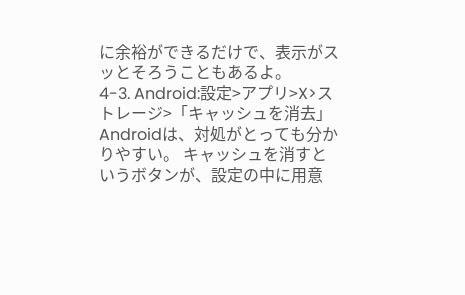に余裕ができるだけで、表示がスッとそろうこともあるよ。
4-3. Android:設定>アプリ>X>ストレージ>「キャッシュを消去」
Androidは、対処がとっても分かりやすい。 キャッシュを消すというボタンが、設定の中に用意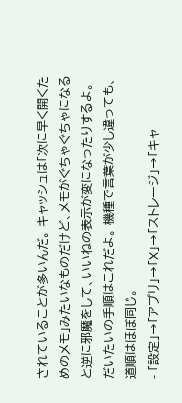されていることが多いんだ。 キャッシュは「次に早く開くためのメモ」みたいなものだけど、メモがぐちゃぐちゃになると逆に邪魔をして、いいねの表示が変になったりするよ。
だいたいの手順はこれだよ。 機種で言葉が少し違っても、道順はほぼ同じ。
- 「設定」→「アプリ」→「X」→「ストレージ」→「キャ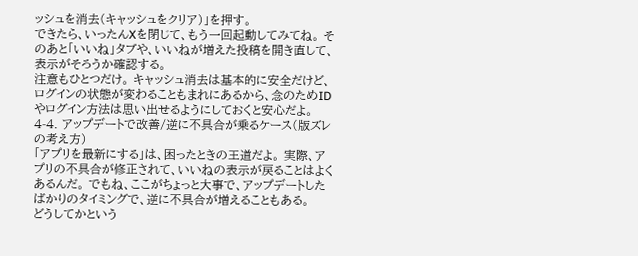ッシュを消去(キャッシュをクリア)」を押す。
できたら、いったんXを閉じて、もう一回起動してみてね。 そのあと「いいね」タブや、いいねが増えた投稿を開き直して、表示がそろうか確認する。
注意もひとつだけ。 キャッシュ消去は基本的に安全だけど、ログインの状態が変わることもまれにあるから、念のためIDやログイン方法は思い出せるようにしておくと安心だよ。
4-4. アップデートで改善/逆に不具合が乗るケース(版ズレの考え方)
「アプリを最新にする」は、困ったときの王道だよ。 実際、アプリの不具合が修正されて、いいねの表示が戻ることはよくあるんだ。 でもね、ここがちょっと大事で、アップデートしたばかりのタイミングで、逆に不具合が増えることもある。
どうしてかという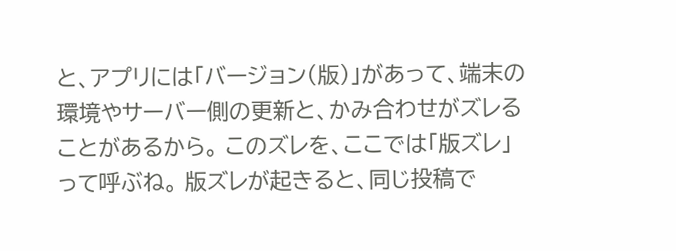と、アプリには「バージョン(版)」があって、端末の環境やサーバー側の更新と、かみ合わせがズレることがあるから。 このズレを、ここでは「版ズレ」って呼ぶね。 版ズレが起きると、同じ投稿で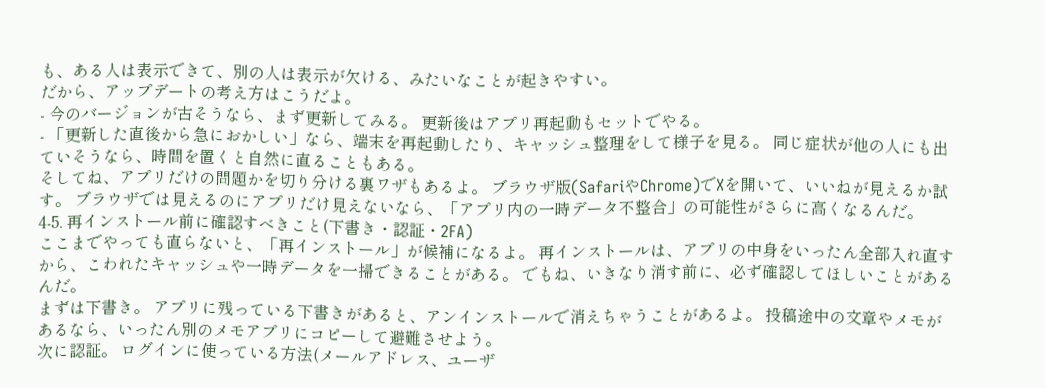も、ある人は表示できて、別の人は表示が欠ける、みたいなことが起きやすい。
だから、アップデートの考え方はこうだよ。
- 今のバージョンが古そうなら、まず更新してみる。 更新後はアプリ再起動もセットでやる。
- 「更新した直後から急におかしい」なら、端末を再起動したり、キャッシュ整理をして様子を見る。 同じ症状が他の人にも出ていそうなら、時間を置くと自然に直ることもある。
そしてね、アプリだけの問題かを切り分ける裏ワザもあるよ。 ブラウザ版(SafariやChrome)でXを開いて、いいねが見えるか試す。 ブラウザでは見えるのにアプリだけ見えないなら、「アプリ内の一時データ不整合」の可能性がさらに高くなるんだ。
4-5. 再インストール前に確認すべきこと(下書き・認証・2FA)
ここまでやっても直らないと、「再インストール」が候補になるよ。 再インストールは、アプリの中身をいったん全部入れ直すから、こわれたキャッシュや一時データを一掃できることがある。 でもね、いきなり消す前に、必ず確認してほしいことがあるんだ。
まずは下書き。 アプリに残っている下書きがあると、アンインストールで消えちゃうことがあるよ。 投稿途中の文章やメモがあるなら、いったん別のメモアプリにコピーして避難させよう。
次に認証。 ログインに使っている方法(メールアドレス、ユーザ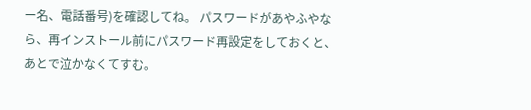ー名、電話番号)を確認してね。 パスワードがあやふやなら、再インストール前にパスワード再設定をしておくと、あとで泣かなくてすむ。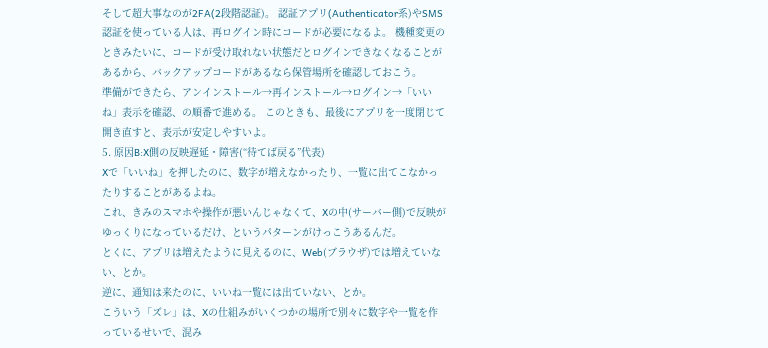そして超大事なのが2FA(2段階認証)。 認証アプリ(Authenticator系)やSMS認証を使っている人は、再ログイン時にコードが必要になるよ。 機種変更のときみたいに、コードが受け取れない状態だとログインできなくなることがあるから、バックアップコードがあるなら保管場所を確認しておこう。
準備ができたら、アンインストール→再インストール→ログイン→「いいね」表示を確認、の順番で進める。 このときも、最後にアプリを一度閉じて開き直すと、表示が安定しやすいよ。
5. 原因B:X側の反映遅延・障害(“待てば戻る”代表)
Xで「いいね」を押したのに、数字が増えなかったり、一覧に出てこなかったりすることがあるよね。
これ、きみのスマホや操作が悪いんじゃなくて、Xの中(サーバー側)で反映がゆっくりになっているだけ、というパターンがけっこうあるんだ。
とくに、アプリは増えたように見えるのに、Web(ブラウザ)では増えていない、とか。
逆に、通知は来たのに、いいね一覧には出ていない、とか。
こういう「ズレ」は、Xの仕組みがいくつかの場所で別々に数字や一覧を作っているせいで、混み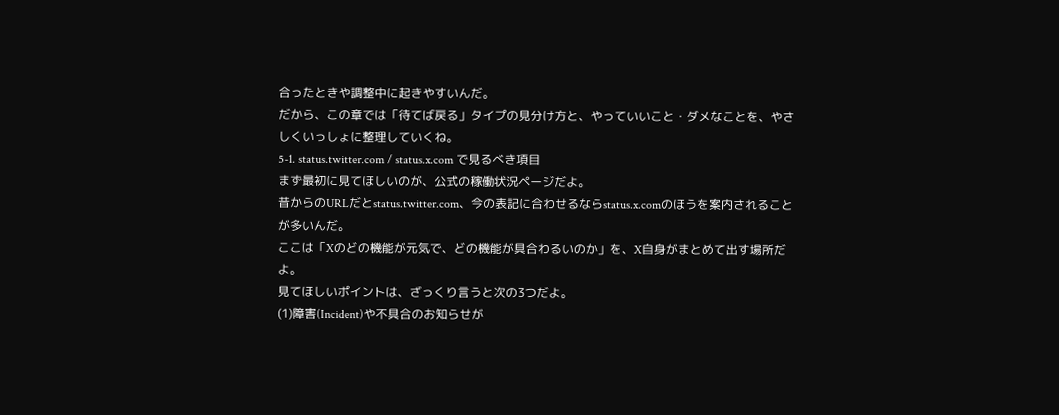合ったときや調整中に起きやすいんだ。
だから、この章では「待てば戻る」タイプの見分け方と、やっていいこと・ダメなことを、やさしくいっしょに整理していくね。
5-1. status.twitter.com / status.x.com で見るべき項目
まず最初に見てほしいのが、公式の稼働状況ページだよ。
昔からのURLだとstatus.twitter.com、今の表記に合わせるならstatus.x.comのほうを案内されることが多いんだ。
ここは「Xのどの機能が元気で、どの機能が具合わるいのか」を、X自身がまとめて出す場所だよ。
見てほしいポイントは、ざっくり言うと次の3つだよ。
(1)障害(Incident)や不具合のお知らせが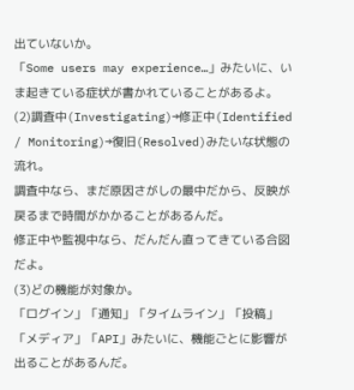出ていないか。
「Some users may experience…」みたいに、いま起きている症状が書かれていることがあるよ。
(2)調査中(Investigating)→修正中(Identified / Monitoring)→復旧(Resolved)みたいな状態の流れ。
調査中なら、まだ原因さがしの最中だから、反映が戻るまで時間がかかることがあるんだ。
修正中や監視中なら、だんだん直ってきている合図だよ。
(3)どの機能が対象か。
「ログイン」「通知」「タイムライン」「投稿」「メディア」「API」みたいに、機能ごとに影響が出ることがあるんだ。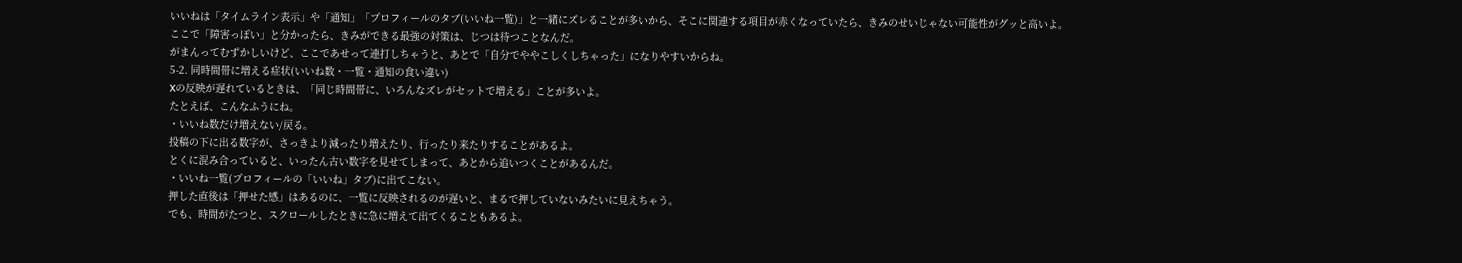いいねは「タイムライン表示」や「通知」「プロフィールのタブ(いいね一覧)」と一緒にズレることが多いから、そこに関連する項目が赤くなっていたら、きみのせいじゃない可能性がグッと高いよ。
ここで「障害っぽい」と分かったら、きみができる最強の対策は、じつは待つことなんだ。
がまんってむずかしいけど、ここであせって連打しちゃうと、あとで「自分でややこしくしちゃった」になりやすいからね。
5-2. 同時間帯に増える症状(いいね数・一覧・通知の食い違い)
Xの反映が遅れているときは、「同じ時間帯に、いろんなズレがセットで増える」ことが多いよ。
たとえば、こんなふうにね。
・いいね数だけ増えない/戻る。
投稿の下に出る数字が、さっきより減ったり増えたり、行ったり来たりすることがあるよ。
とくに混み合っていると、いったん古い数字を見せてしまって、あとから追いつくことがあるんだ。
・いいね一覧(プロフィールの「いいね」タブ)に出てこない。
押した直後は「押せた感」はあるのに、一覧に反映されるのが遅いと、まるで押していないみたいに見えちゃう。
でも、時間がたつと、スクロールしたときに急に増えて出てくることもあるよ。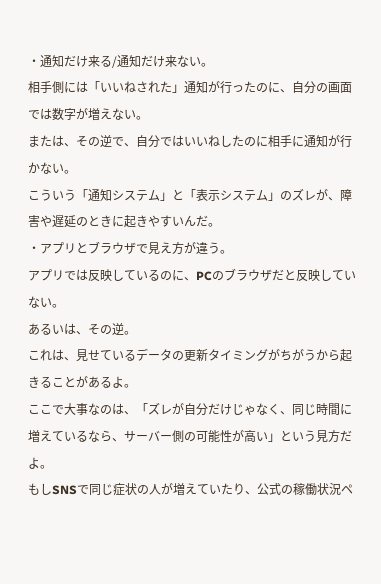・通知だけ来る/通知だけ来ない。
相手側には「いいねされた」通知が行ったのに、自分の画面では数字が増えない。
または、その逆で、自分ではいいねしたのに相手に通知が行かない。
こういう「通知システム」と「表示システム」のズレが、障害や遅延のときに起きやすいんだ。
・アプリとブラウザで見え方が違う。
アプリでは反映しているのに、PCのブラウザだと反映していない。
あるいは、その逆。
これは、見せているデータの更新タイミングがちがうから起きることがあるよ。
ここで大事なのは、「ズレが自分だけじゃなく、同じ時間に増えているなら、サーバー側の可能性が高い」という見方だよ。
もしSNSで同じ症状の人が増えていたり、公式の稼働状況ペ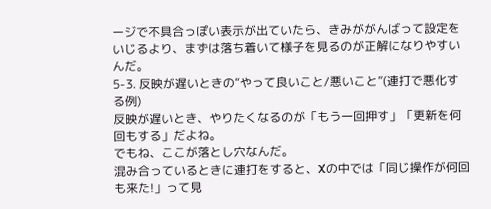ージで不具合っぽい表示が出ていたら、きみががんばって設定をいじるより、まずは落ち着いて様子を見るのが正解になりやすいんだ。
5-3. 反映が遅いときの“やって良いこと/悪いこと”(連打で悪化する例)
反映が遅いとき、やりたくなるのが「もう一回押す」「更新を何回もする」だよね。
でもね、ここが落とし穴なんだ。
混み合っているときに連打をすると、Xの中では「同じ操作が何回も来た!」って見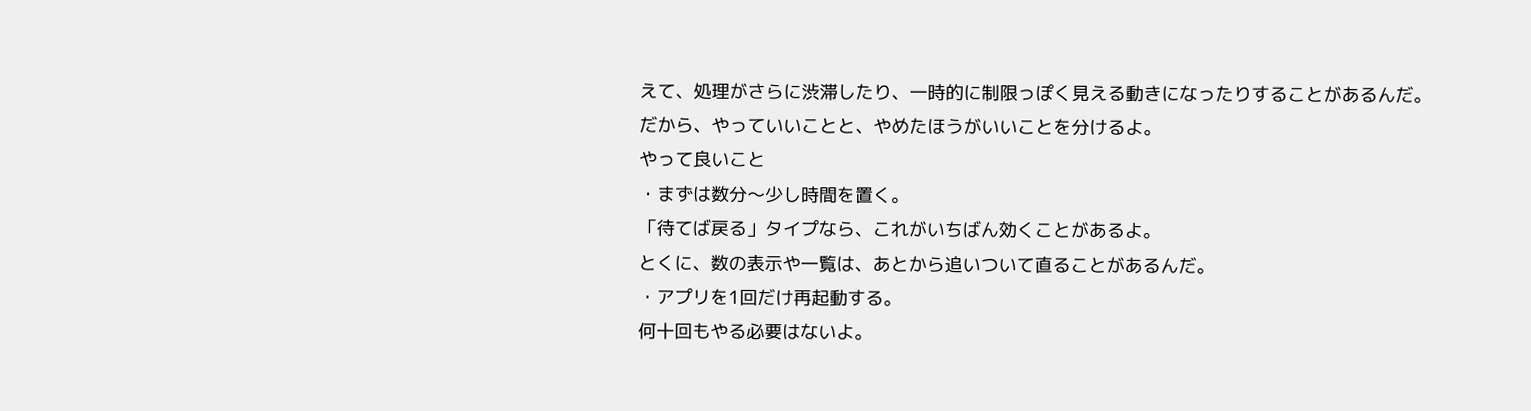えて、処理がさらに渋滞したり、一時的に制限っぽく見える動きになったりすることがあるんだ。
だから、やっていいことと、やめたほうがいいことを分けるよ。
やって良いこと
・まずは数分〜少し時間を置く。
「待てば戻る」タイプなら、これがいちばん効くことがあるよ。
とくに、数の表示や一覧は、あとから追いついて直ることがあるんだ。
・アプリを1回だけ再起動する。
何十回もやる必要はないよ。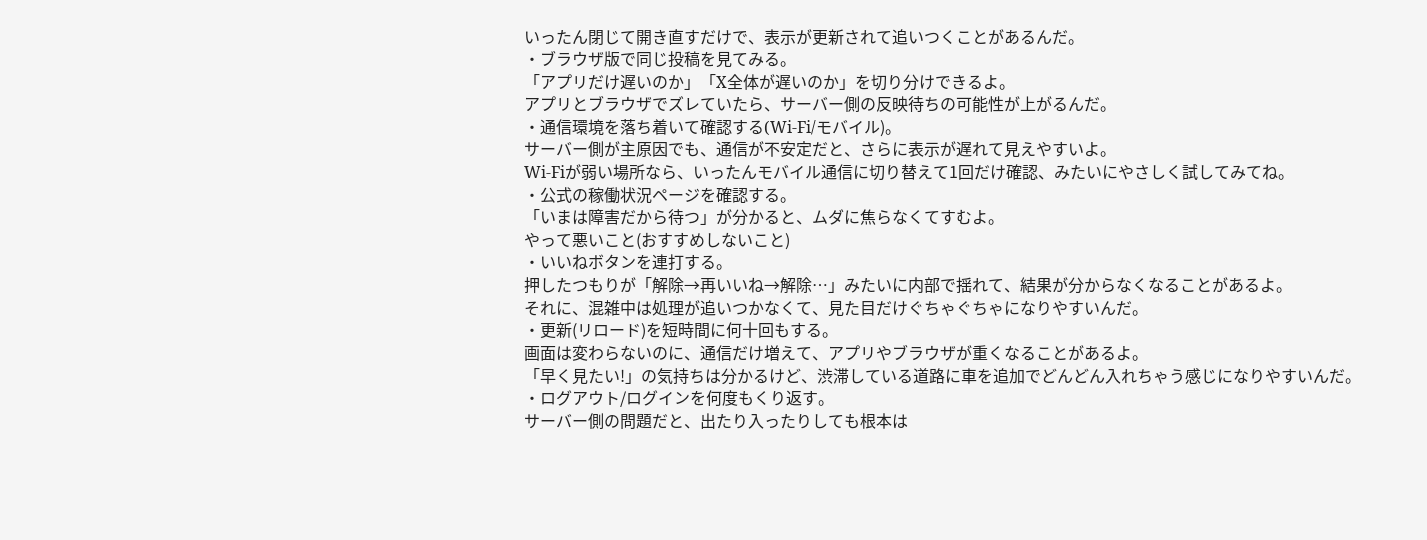いったん閉じて開き直すだけで、表示が更新されて追いつくことがあるんだ。
・ブラウザ版で同じ投稿を見てみる。
「アプリだけ遅いのか」「X全体が遅いのか」を切り分けできるよ。
アプリとブラウザでズレていたら、サーバー側の反映待ちの可能性が上がるんだ。
・通信環境を落ち着いて確認する(Wi-Fi/モバイル)。
サーバー側が主原因でも、通信が不安定だと、さらに表示が遅れて見えやすいよ。
Wi-Fiが弱い場所なら、いったんモバイル通信に切り替えて1回だけ確認、みたいにやさしく試してみてね。
・公式の稼働状況ページを確認する。
「いまは障害だから待つ」が分かると、ムダに焦らなくてすむよ。
やって悪いこと(おすすめしないこと)
・いいねボタンを連打する。
押したつもりが「解除→再いいね→解除…」みたいに内部で揺れて、結果が分からなくなることがあるよ。
それに、混雑中は処理が追いつかなくて、見た目だけぐちゃぐちゃになりやすいんだ。
・更新(リロード)を短時間に何十回もする。
画面は変わらないのに、通信だけ増えて、アプリやブラウザが重くなることがあるよ。
「早く見たい!」の気持ちは分かるけど、渋滞している道路に車を追加でどんどん入れちゃう感じになりやすいんだ。
・ログアウト/ログインを何度もくり返す。
サーバー側の問題だと、出たり入ったりしても根本は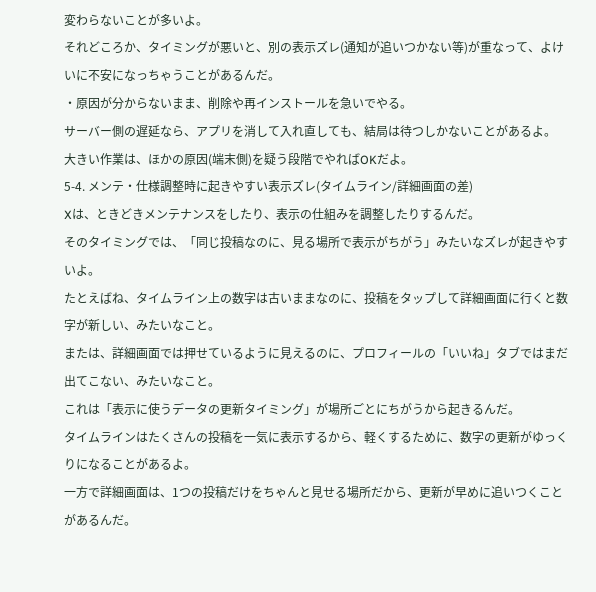変わらないことが多いよ。
それどころか、タイミングが悪いと、別の表示ズレ(通知が追いつかない等)が重なって、よけいに不安になっちゃうことがあるんだ。
・原因が分からないまま、削除や再インストールを急いでやる。
サーバー側の遅延なら、アプリを消して入れ直しても、結局は待つしかないことがあるよ。
大きい作業は、ほかの原因(端末側)を疑う段階でやればOKだよ。
5-4. メンテ・仕様調整時に起きやすい表示ズレ(タイムライン/詳細画面の差)
Xは、ときどきメンテナンスをしたり、表示の仕組みを調整したりするんだ。
そのタイミングでは、「同じ投稿なのに、見る場所で表示がちがう」みたいなズレが起きやすいよ。
たとえばね、タイムライン上の数字は古いままなのに、投稿をタップして詳細画面に行くと数字が新しい、みたいなこと。
または、詳細画面では押せているように見えるのに、プロフィールの「いいね」タブではまだ出てこない、みたいなこと。
これは「表示に使うデータの更新タイミング」が場所ごとにちがうから起きるんだ。
タイムラインはたくさんの投稿を一気に表示するから、軽くするために、数字の更新がゆっくりになることがあるよ。
一方で詳細画面は、1つの投稿だけをちゃんと見せる場所だから、更新が早めに追いつくことがあるんだ。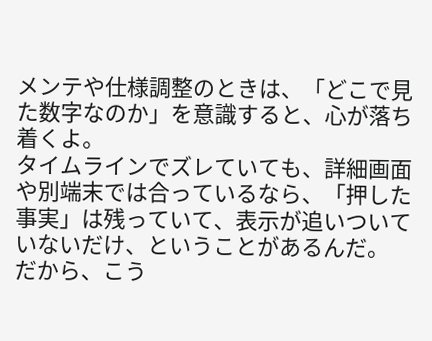メンテや仕様調整のときは、「どこで見た数字なのか」を意識すると、心が落ち着くよ。
タイムラインでズレていても、詳細画面や別端末では合っているなら、「押した事実」は残っていて、表示が追いついていないだけ、ということがあるんだ。
だから、こう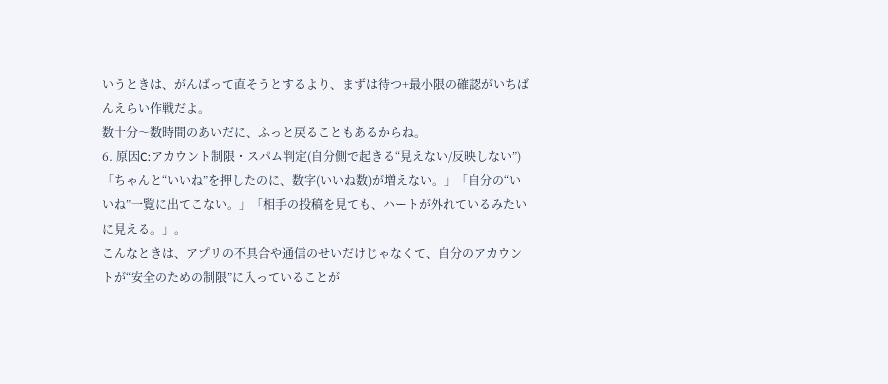いうときは、がんばって直そうとするより、まずは待つ+最小限の確認がいちばんえらい作戦だよ。
数十分〜数時間のあいだに、ふっと戻ることもあるからね。
6. 原因C:アカウント制限・スパム判定(自分側で起きる“見えない/反映しない”)
「ちゃんと“いいね”を押したのに、数字(いいね数)が増えない。」「自分の“いいね”一覧に出てこない。」「相手の投稿を見ても、ハートが外れているみたいに見える。」。
こんなときは、アプリの不具合や通信のせいだけじゃなくて、自分のアカウントが“安全のための制限”に入っていることが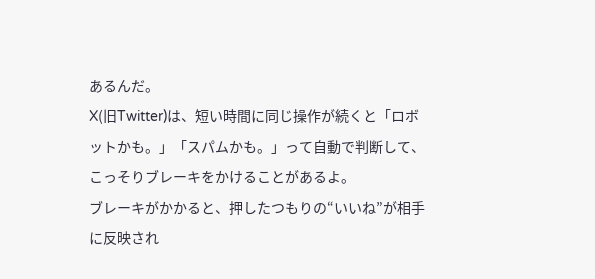あるんだ。
X(旧Twitter)は、短い時間に同じ操作が続くと「ロボットかも。」「スパムかも。」って自動で判断して、こっそりブレーキをかけることがあるよ。
ブレーキがかかると、押したつもりの“いいね”が相手に反映され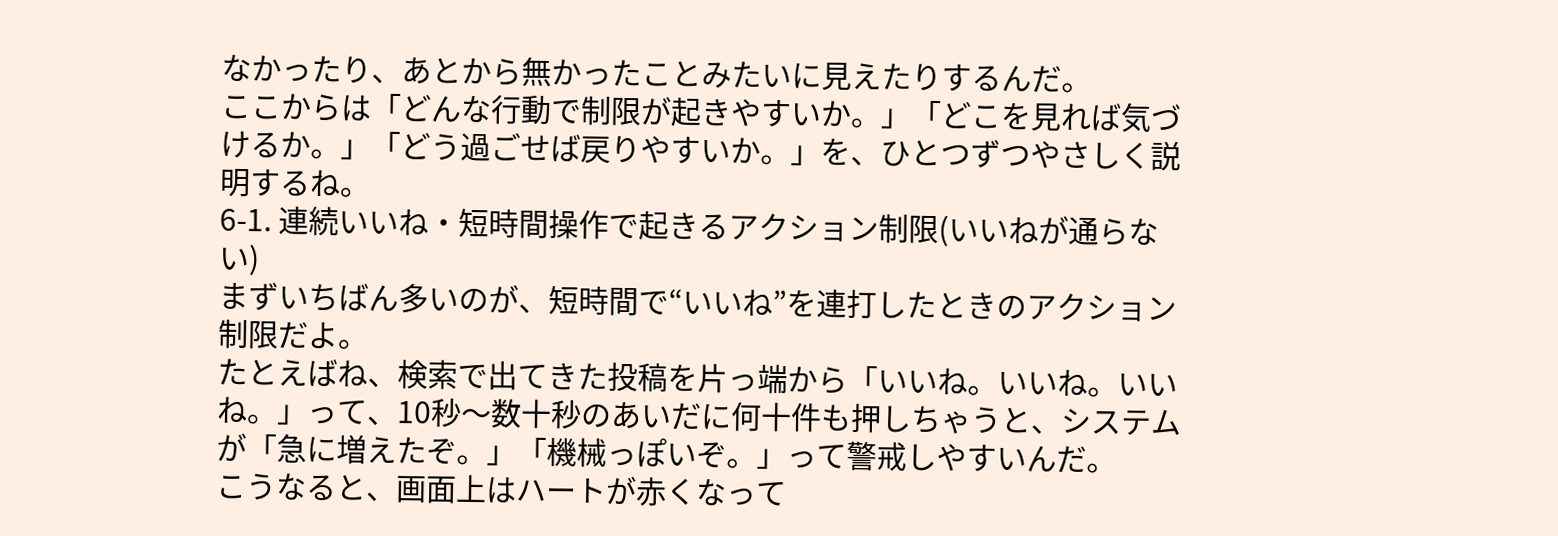なかったり、あとから無かったことみたいに見えたりするんだ。
ここからは「どんな行動で制限が起きやすいか。」「どこを見れば気づけるか。」「どう過ごせば戻りやすいか。」を、ひとつずつやさしく説明するね。
6-1. 連続いいね・短時間操作で起きるアクション制限(いいねが通らない)
まずいちばん多いのが、短時間で“いいね”を連打したときのアクション制限だよ。
たとえばね、検索で出てきた投稿を片っ端から「いいね。いいね。いいね。」って、10秒〜数十秒のあいだに何十件も押しちゃうと、システムが「急に増えたぞ。」「機械っぽいぞ。」って警戒しやすいんだ。
こうなると、画面上はハートが赤くなって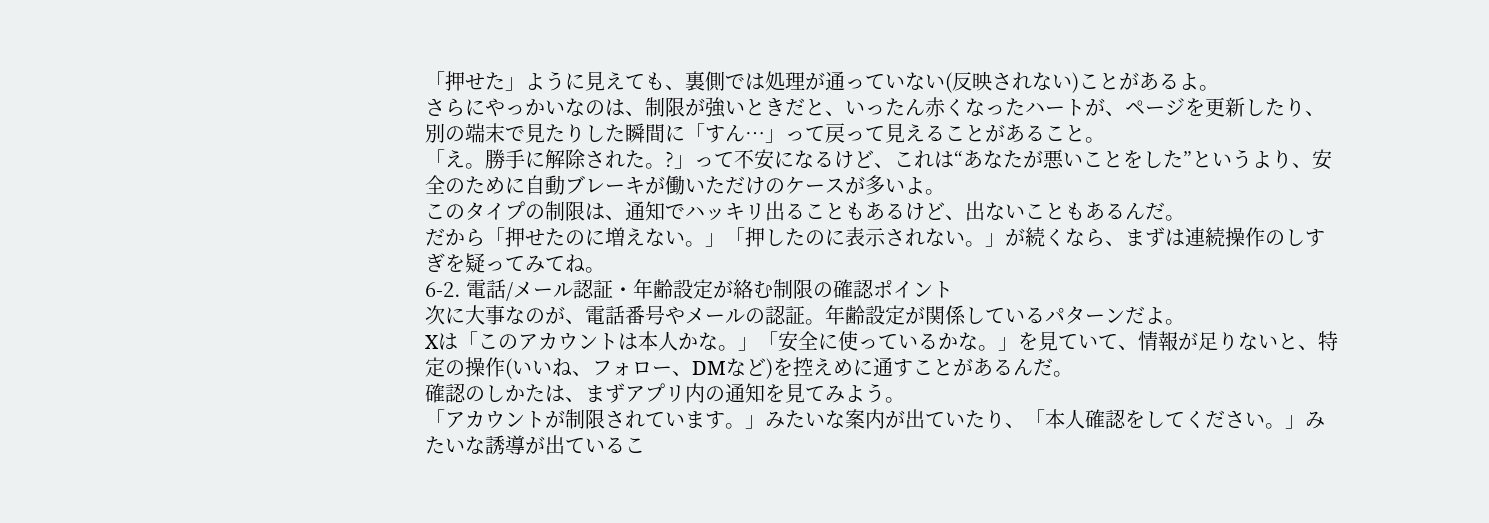「押せた」ように見えても、裏側では処理が通っていない(反映されない)ことがあるよ。
さらにやっかいなのは、制限が強いときだと、いったん赤くなったハートが、ページを更新したり、別の端末で見たりした瞬間に「すん…」って戻って見えることがあること。
「え。勝手に解除された。?」って不安になるけど、これは“あなたが悪いことをした”というより、安全のために自動ブレーキが働いただけのケースが多いよ。
このタイプの制限は、通知でハッキリ出ることもあるけど、出ないこともあるんだ。
だから「押せたのに増えない。」「押したのに表示されない。」が続くなら、まずは連続操作のしすぎを疑ってみてね。
6-2. 電話/メール認証・年齢設定が絡む制限の確認ポイント
次に大事なのが、電話番号やメールの認証。年齢設定が関係しているパターンだよ。
Xは「このアカウントは本人かな。」「安全に使っているかな。」を見ていて、情報が足りないと、特定の操作(いいね、フォロー、DMなど)を控えめに通すことがあるんだ。
確認のしかたは、まずアプリ内の通知を見てみよう。
「アカウントが制限されています。」みたいな案内が出ていたり、「本人確認をしてください。」みたいな誘導が出ているこ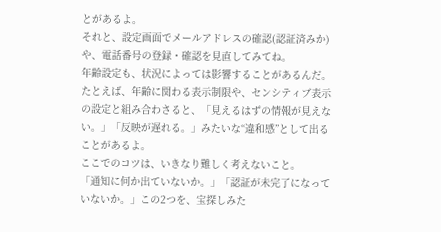とがあるよ。
それと、設定画面でメールアドレスの確認(認証済みか)や、電話番号の登録・確認を見直してみてね。
年齢設定も、状況によっては影響することがあるんだ。
たとえば、年齢に関わる表示制限や、センシティブ表示の設定と組み合わさると、「見えるはずの情報が見えない。」「反映が遅れる。」みたいな“違和感”として出ることがあるよ。
ここでのコツは、いきなり難しく考えないこと。
「通知に何か出ていないか。」「認証が未完了になっていないか。」この2つを、宝探しみた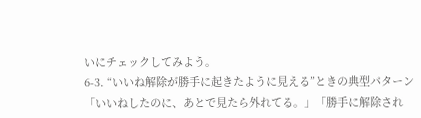いにチェックしてみよう。
6-3. “いいね解除が勝手に起きたように見える”ときの典型パターン
「いいねしたのに、あとで見たら外れてる。」「勝手に解除され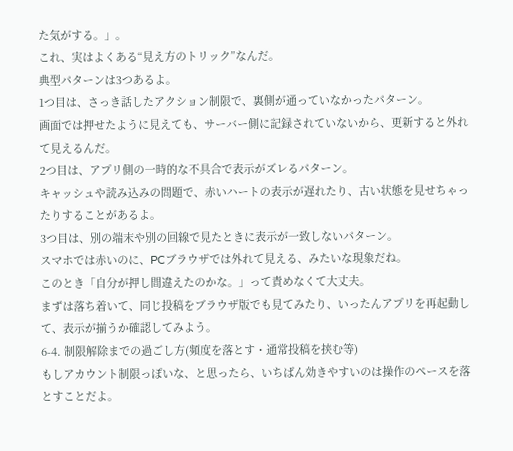た気がする。」。
これ、実はよくある“見え方のトリック”なんだ。
典型パターンは3つあるよ。
1つ目は、さっき話したアクション制限で、裏側が通っていなかったパターン。
画面では押せたように見えても、サーバー側に記録されていないから、更新すると外れて見えるんだ。
2つ目は、アプリ側の一時的な不具合で表示がズレるパターン。
キャッシュや読み込みの問題で、赤いハートの表示が遅れたり、古い状態を見せちゃったりすることがあるよ。
3つ目は、別の端末や別の回線で見たときに表示が一致しないパターン。
スマホでは赤いのに、PCブラウザでは外れて見える、みたいな現象だね。
このとき「自分が押し間違えたのかな。」って責めなくて大丈夫。
まずは落ち着いて、同じ投稿をブラウザ版でも見てみたり、いったんアプリを再起動して、表示が揃うか確認してみよう。
6-4. 制限解除までの過ごし方(頻度を落とす・通常投稿を挟む等)
もしアカウント制限っぽいな、と思ったら、いちばん効きやすいのは操作のペースを落とすことだよ。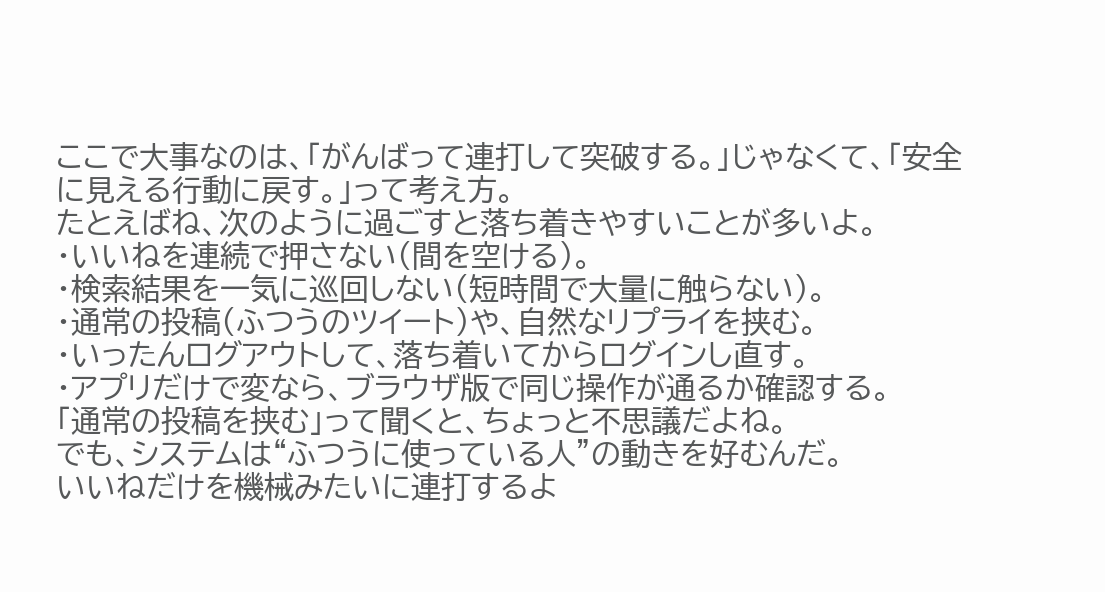ここで大事なのは、「がんばって連打して突破する。」じゃなくて、「安全に見える行動に戻す。」って考え方。
たとえばね、次のように過ごすと落ち着きやすいことが多いよ。
・いいねを連続で押さない(間を空ける)。
・検索結果を一気に巡回しない(短時間で大量に触らない)。
・通常の投稿(ふつうのツイート)や、自然なリプライを挟む。
・いったんログアウトして、落ち着いてからログインし直す。
・アプリだけで変なら、ブラウザ版で同じ操作が通るか確認する。
「通常の投稿を挟む」って聞くと、ちょっと不思議だよね。
でも、システムは“ふつうに使っている人”の動きを好むんだ。
いいねだけを機械みたいに連打するよ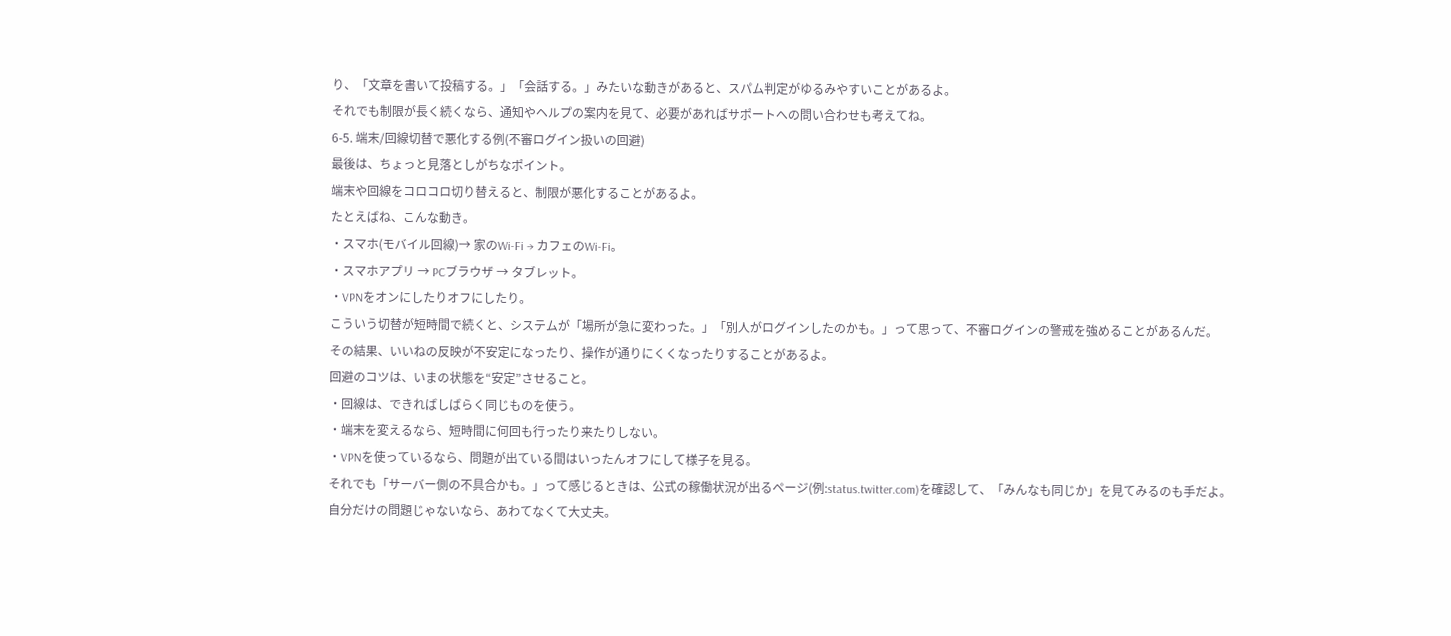り、「文章を書いて投稿する。」「会話する。」みたいな動きがあると、スパム判定がゆるみやすいことがあるよ。
それでも制限が長く続くなら、通知やヘルプの案内を見て、必要があればサポートへの問い合わせも考えてね。
6-5. 端末/回線切替で悪化する例(不審ログイン扱いの回避)
最後は、ちょっと見落としがちなポイント。
端末や回線をコロコロ切り替えると、制限が悪化することがあるよ。
たとえばね、こんな動き。
・スマホ(モバイル回線)→ 家のWi-Fi → カフェのWi-Fi。
・スマホアプリ → PCブラウザ → タブレット。
・VPNをオンにしたりオフにしたり。
こういう切替が短時間で続くと、システムが「場所が急に変わった。」「別人がログインしたのかも。」って思って、不審ログインの警戒を強めることがあるんだ。
その結果、いいねの反映が不安定になったり、操作が通りにくくなったりすることがあるよ。
回避のコツは、いまの状態を“安定”させること。
・回線は、できればしばらく同じものを使う。
・端末を変えるなら、短時間に何回も行ったり来たりしない。
・VPNを使っているなら、問題が出ている間はいったんオフにして様子を見る。
それでも「サーバー側の不具合かも。」って感じるときは、公式の稼働状況が出るページ(例:status.twitter.com)を確認して、「みんなも同じか」を見てみるのも手だよ。
自分だけの問題じゃないなら、あわてなくて大丈夫。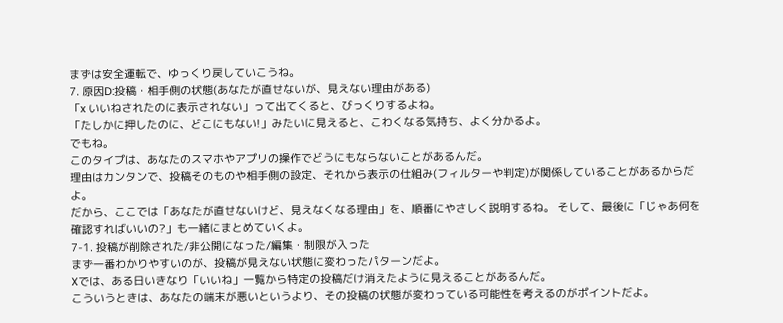まずは安全運転で、ゆっくり戻していこうね。
7. 原因D:投稿・相手側の状態(あなたが直せないが、見えない理由がある)
「x いいねされたのに表示されない」って出てくると、びっくりするよね。
「たしかに押したのに、どこにもない!」みたいに見えると、こわくなる気持ち、よく分かるよ。
でもね。
このタイプは、あなたのスマホやアプリの操作でどうにもならないことがあるんだ。
理由はカンタンで、投稿そのものや相手側の設定、それから表示の仕組み(フィルターや判定)が関係していることがあるからだよ。
だから、ここでは「あなたが直せないけど、見えなくなる理由」を、順番にやさしく説明するね。 そして、最後に「じゃあ何を確認すればいいの?」も一緒にまとめていくよ。
7-1. 投稿が削除された/非公開になった/編集・制限が入った
まず一番わかりやすいのが、投稿が見えない状態に変わったパターンだよ。
Xでは、ある日いきなり「いいね」一覧から特定の投稿だけ消えたように見えることがあるんだ。
こういうときは、あなたの端末が悪いというより、その投稿の状態が変わっている可能性を考えるのがポイントだよ。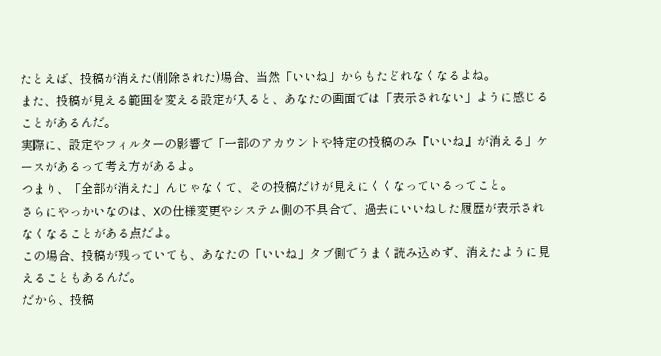たとえば、投稿が消えた(削除された)場合、当然「いいね」からもたどれなくなるよね。
また、投稿が見える範囲を変える設定が入ると、あなたの画面では「表示されない」ように感じることがあるんだ。
実際に、設定やフィルターの影響で「一部のアカウントや特定の投稿のみ『いいね』が消える」ケースがあるって考え方があるよ。
つまり、「全部が消えた」んじゃなくて、その投稿だけが見えにくくなっているってこと。
さらにやっかいなのは、Xの仕様変更やシステム側の不具合で、過去にいいねした履歴が表示されなくなることがある点だよ。
この場合、投稿が残っていても、あなたの「いいね」タブ側でうまく読み込めず、消えたように見えることもあるんだ。
だから、投稿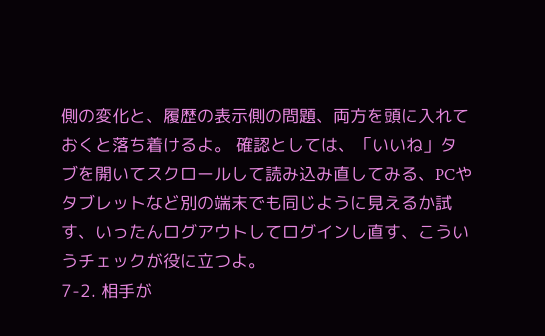側の変化と、履歴の表示側の問題、両方を頭に入れておくと落ち着けるよ。 確認としては、「いいね」タブを開いてスクロールして読み込み直してみる、PCやタブレットなど別の端末でも同じように見えるか試す、いったんログアウトしてログインし直す、こういうチェックが役に立つよ。
7-2. 相手が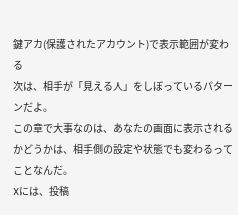鍵アカ(保護されたアカウント)で表示範囲が変わる
次は、相手が「見える人」をしぼっているパターンだよ。
この章で大事なのは、あなたの画面に表示されるかどうかは、相手側の設定や状態でも変わるってことなんだ。
Xには、投稿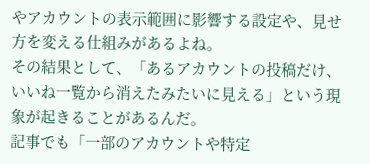やアカウントの表示範囲に影響する設定や、見せ方を変える仕組みがあるよね。
その結果として、「あるアカウントの投稿だけ、いいね一覧から消えたみたいに見える」という現象が起きることがあるんだ。
記事でも「一部のアカウントや特定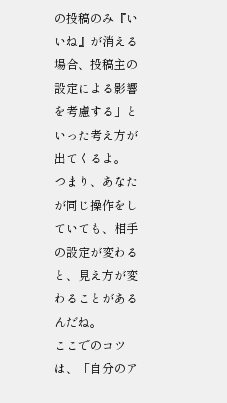の投稿のみ『いいね』が消える場合、投稿主の設定による影響を考慮する」といった考え方が出てくるよ。
つまり、あなたが同じ操作をしていても、相手の設定が変わると、見え方が変わることがあるんだね。
ここでのコツは、「自分のア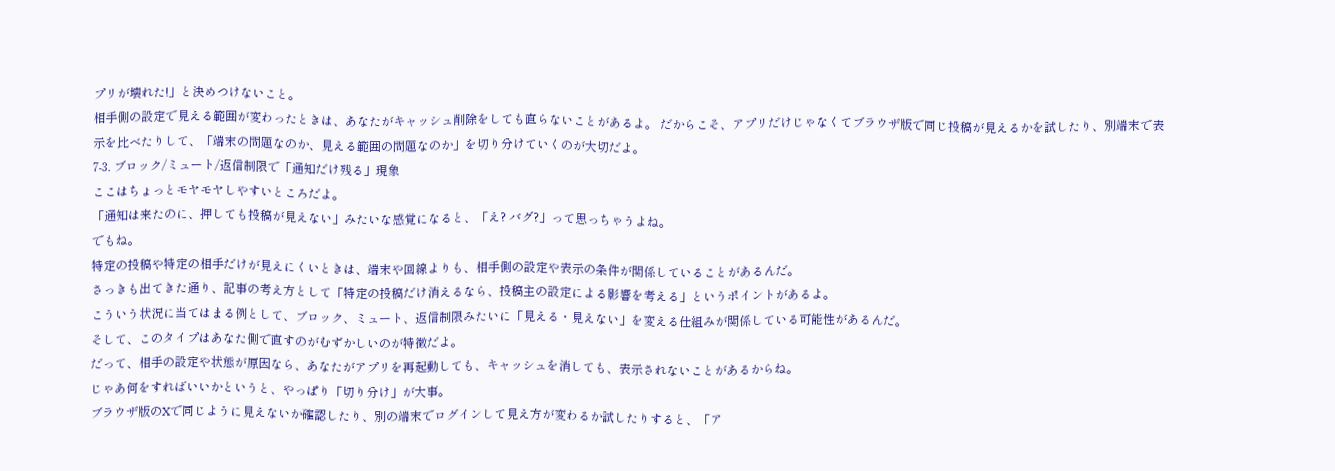プリが壊れた!」と決めつけないこと。
相手側の設定で見える範囲が変わったときは、あなたがキャッシュ削除をしても直らないことがあるよ。 だからこそ、アプリだけじゃなくてブラウザ版で同じ投稿が見えるかを試したり、別端末で表示を比べたりして、「端末の問題なのか、見える範囲の問題なのか」を切り分けていくのが大切だよ。
7-3. ブロック/ミュート/返信制限で「通知だけ残る」現象
ここはちょっとモヤモヤしやすいところだよ。
「通知は来たのに、押しても投稿が見えない」みたいな感覚になると、「え? バグ?」って思っちゃうよね。
でもね。
特定の投稿や特定の相手だけが見えにくいときは、端末や回線よりも、相手側の設定や表示の条件が関係していることがあるんだ。
さっきも出てきた通り、記事の考え方として「特定の投稿だけ消えるなら、投稿主の設定による影響を考える」というポイントがあるよ。
こういう状況に当てはまる例として、ブロック、ミュート、返信制限みたいに「見える・見えない」を変える仕組みが関係している可能性があるんだ。
そして、このタイプはあなた側で直すのがむずかしいのが特徴だよ。
だって、相手の設定や状態が原因なら、あなたがアプリを再起動しても、キャッシュを消しても、表示されないことがあるからね。
じゃあ何をすればいいかというと、やっぱり「切り分け」が大事。
ブラウザ版のXで同じように見えないか確認したり、別の端末でログインして見え方が変わるか試したりすると、「ア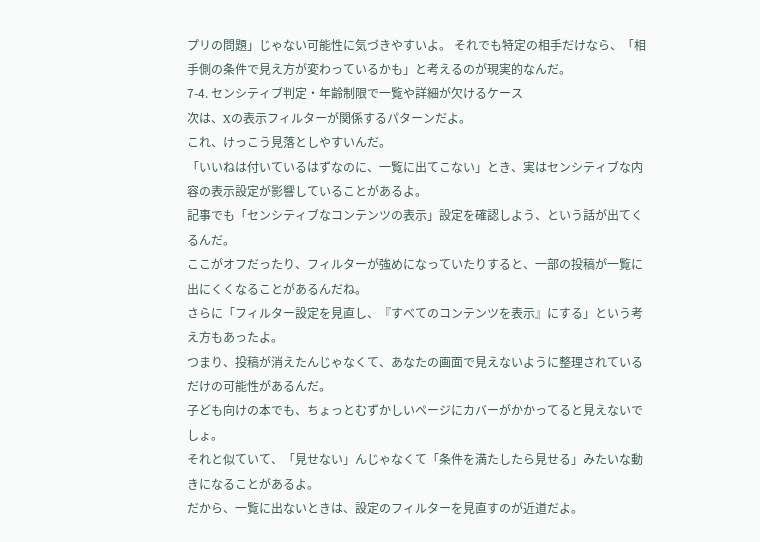プリの問題」じゃない可能性に気づきやすいよ。 それでも特定の相手だけなら、「相手側の条件で見え方が変わっているかも」と考えるのが現実的なんだ。
7-4. センシティブ判定・年齢制限で一覧や詳細が欠けるケース
次は、Xの表示フィルターが関係するパターンだよ。
これ、けっこう見落としやすいんだ。
「いいねは付いているはずなのに、一覧に出てこない」とき、実はセンシティブな内容の表示設定が影響していることがあるよ。
記事でも「センシティブなコンテンツの表示」設定を確認しよう、という話が出てくるんだ。
ここがオフだったり、フィルターが強めになっていたりすると、一部の投稿が一覧に出にくくなることがあるんだね。
さらに「フィルター設定を見直し、『すべてのコンテンツを表示』にする」という考え方もあったよ。
つまり、投稿が消えたんじゃなくて、あなたの画面で見えないように整理されているだけの可能性があるんだ。
子ども向けの本でも、ちょっとむずかしいページにカバーがかかってると見えないでしょ。
それと似ていて、「見せない」んじゃなくて「条件を満たしたら見せる」みたいな動きになることがあるよ。
だから、一覧に出ないときは、設定のフィルターを見直すのが近道だよ。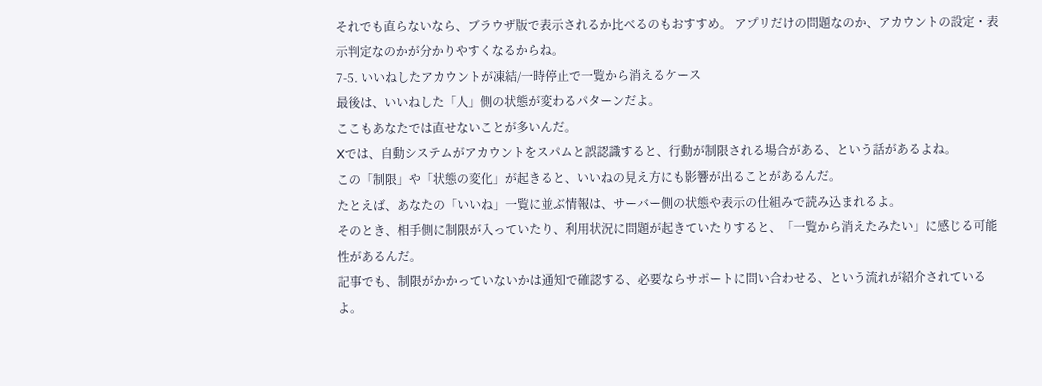それでも直らないなら、ブラウザ版で表示されるか比べるのもおすすめ。 アプリだけの問題なのか、アカウントの設定・表示判定なのかが分かりやすくなるからね。
7-5. いいねしたアカウントが凍結/一時停止で一覧から消えるケース
最後は、いいねした「人」側の状態が変わるパターンだよ。
ここもあなたでは直せないことが多いんだ。
Xでは、自動システムがアカウントをスパムと誤認識すると、行動が制限される場合がある、という話があるよね。
この「制限」や「状態の変化」が起きると、いいねの見え方にも影響が出ることがあるんだ。
たとえば、あなたの「いいね」一覧に並ぶ情報は、サーバー側の状態や表示の仕組みで読み込まれるよ。
そのとき、相手側に制限が入っていたり、利用状況に問題が起きていたりすると、「一覧から消えたみたい」に感じる可能性があるんだ。
記事でも、制限がかかっていないかは通知で確認する、必要ならサポートに問い合わせる、という流れが紹介されているよ。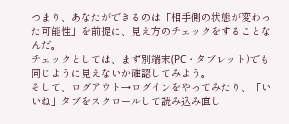つまり、あなたができるのは「相手側の状態が変わった可能性」を前提に、見え方のチェックをすることなんだ。
チェックとしては、まず別端末(PC・タブレット)でも同じように見えないか確認してみよう。
そして、ログアウト→ログインをやってみたり、「いいね」タブをスクロールして読み込み直し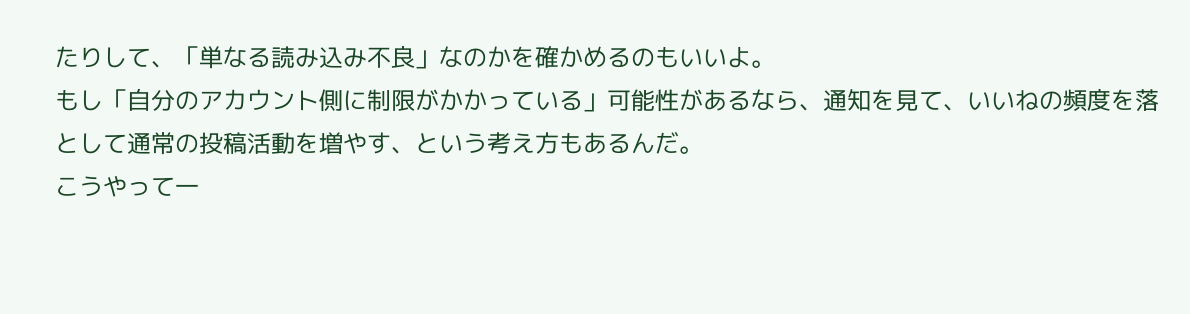たりして、「単なる読み込み不良」なのかを確かめるのもいいよ。
もし「自分のアカウント側に制限がかかっている」可能性があるなら、通知を見て、いいねの頻度を落として通常の投稿活動を増やす、という考え方もあるんだ。
こうやって一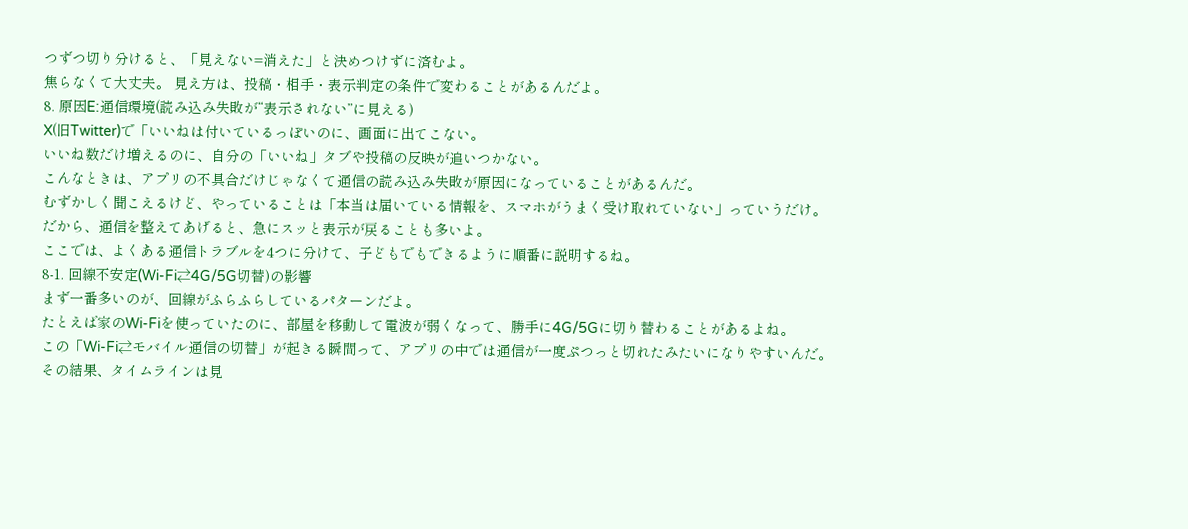つずつ切り分けると、「見えない=消えた」と決めつけずに済むよ。
焦らなくて大丈夫。 見え方は、投稿・相手・表示判定の条件で変わることがあるんだよ。
8. 原因E:通信環境(読み込み失敗が“表示されない”に見える)
X(旧Twitter)で「いいねは付いているっぽいのに、画面に出てこない。
いいね数だけ増えるのに、自分の「いいね」タブや投稿の反映が追いつかない。
こんなときは、アプリの不具合だけじゃなくて通信の読み込み失敗が原因になっていることがあるんだ。
むずかしく聞こえるけど、やっていることは「本当は届いている情報を、スマホがうまく受け取れていない」っていうだけ。
だから、通信を整えてあげると、急にスッと表示が戻ることも多いよ。
ここでは、よくある通信トラブルを4つに分けて、子どもでもできるように順番に説明するね。
8-1. 回線不安定(Wi-Fi⇄4G/5G切替)の影響
まず一番多いのが、回線がふらふらしているパターンだよ。
たとえば家のWi-Fiを使っていたのに、部屋を移動して電波が弱くなって、勝手に4G/5Gに切り替わることがあるよね。
この「Wi-Fi⇄モバイル通信の切替」が起きる瞬間って、アプリの中では通信が一度ぷつっと切れたみたいになりやすいんだ。
その結果、タイムラインは見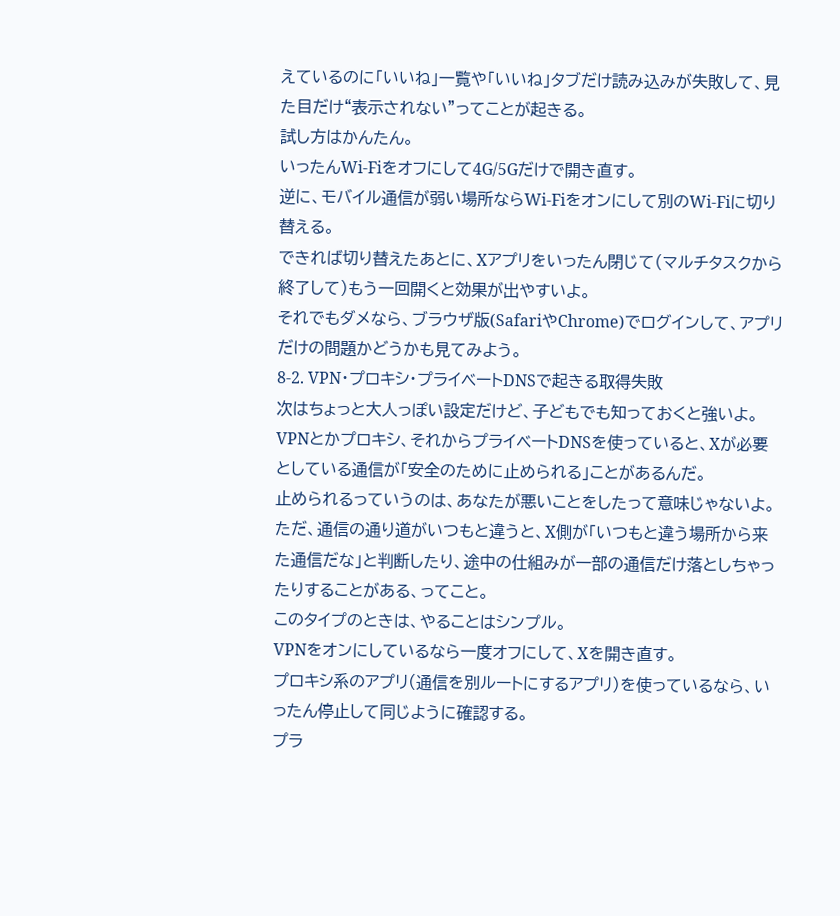えているのに「いいね」一覧や「いいね」タブだけ読み込みが失敗して、見た目だけ“表示されない”ってことが起きる。
試し方はかんたん。
いったんWi-Fiをオフにして4G/5Gだけで開き直す。
逆に、モバイル通信が弱い場所ならWi-Fiをオンにして別のWi-Fiに切り替える。
できれば切り替えたあとに、Xアプリをいったん閉じて(マルチタスクから終了して)もう一回開くと効果が出やすいよ。
それでもダメなら、ブラウザ版(SafariやChrome)でログインして、アプリだけの問題かどうかも見てみよう。
8-2. VPN・プロキシ・プライベートDNSで起きる取得失敗
次はちょっと大人っぽい設定だけど、子どもでも知っておくと強いよ。
VPNとかプロキシ、それからプライベートDNSを使っていると、Xが必要としている通信が「安全のために止められる」ことがあるんだ。
止められるっていうのは、あなたが悪いことをしたって意味じゃないよ。
ただ、通信の通り道がいつもと違うと、X側が「いつもと違う場所から来た通信だな」と判断したり、途中の仕組みが一部の通信だけ落としちゃったりすることがある、ってこと。
このタイプのときは、やることはシンプル。
VPNをオンにしているなら一度オフにして、Xを開き直す。
プロキシ系のアプリ(通信を別ルートにするアプリ)を使っているなら、いったん停止して同じように確認する。
プラ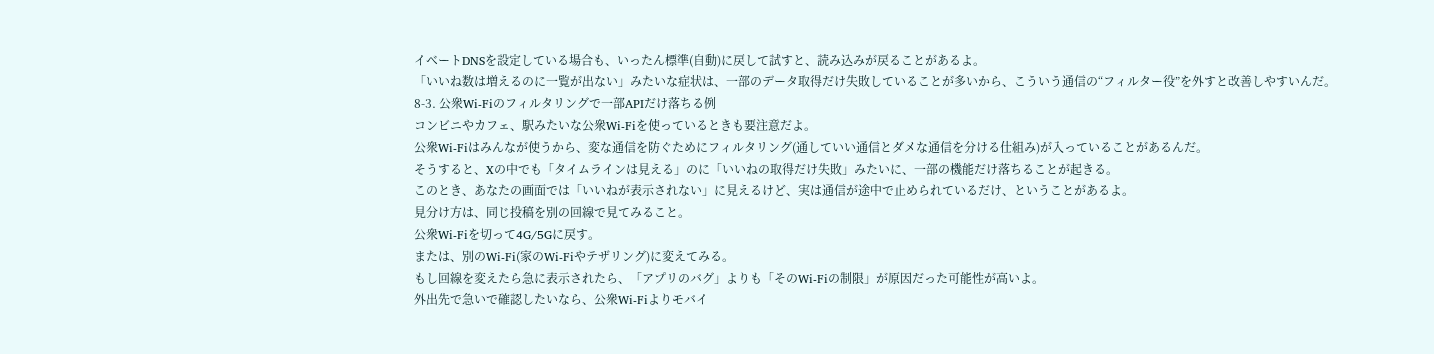イベートDNSを設定している場合も、いったん標準(自動)に戻して試すと、読み込みが戻ることがあるよ。
「いいね数は増えるのに一覧が出ない」みたいな症状は、一部のデータ取得だけ失敗していることが多いから、こういう通信の“フィルター役”を外すと改善しやすいんだ。
8-3. 公衆Wi-Fiのフィルタリングで一部APIだけ落ちる例
コンビニやカフェ、駅みたいな公衆Wi-Fiを使っているときも要注意だよ。
公衆Wi-Fiはみんなが使うから、変な通信を防ぐためにフィルタリング(通していい通信とダメな通信を分ける仕組み)が入っていることがあるんだ。
そうすると、Xの中でも「タイムラインは見える」のに「いいねの取得だけ失敗」みたいに、一部の機能だけ落ちることが起きる。
このとき、あなたの画面では「いいねが表示されない」に見えるけど、実は通信が途中で止められているだけ、ということがあるよ。
見分け方は、同じ投稿を別の回線で見てみること。
公衆Wi-Fiを切って4G/5Gに戻す。
または、別のWi-Fi(家のWi-Fiやテザリング)に変えてみる。
もし回線を変えたら急に表示されたら、「アプリのバグ」よりも「そのWi-Fiの制限」が原因だった可能性が高いよ。
外出先で急いで確認したいなら、公衆Wi-Fiよりモバイ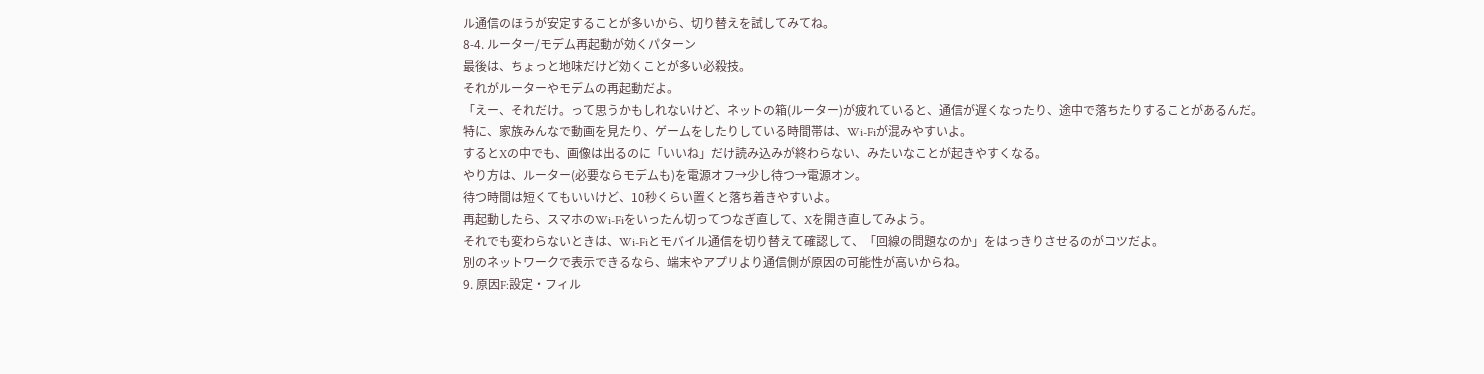ル通信のほうが安定することが多いから、切り替えを試してみてね。
8-4. ルーター/モデム再起動が効くパターン
最後は、ちょっと地味だけど効くことが多い必殺技。
それがルーターやモデムの再起動だよ。
「えー、それだけ。って思うかもしれないけど、ネットの箱(ルーター)が疲れていると、通信が遅くなったり、途中で落ちたりすることがあるんだ。
特に、家族みんなで動画を見たり、ゲームをしたりしている時間帯は、Wi-Fiが混みやすいよ。
するとXの中でも、画像は出るのに「いいね」だけ読み込みが終わらない、みたいなことが起きやすくなる。
やり方は、ルーター(必要ならモデムも)を電源オフ→少し待つ→電源オン。
待つ時間は短くてもいいけど、10秒くらい置くと落ち着きやすいよ。
再起動したら、スマホのWi-Fiをいったん切ってつなぎ直して、Xを開き直してみよう。
それでも変わらないときは、Wi-Fiとモバイル通信を切り替えて確認して、「回線の問題なのか」をはっきりさせるのがコツだよ。
別のネットワークで表示できるなら、端末やアプリより通信側が原因の可能性が高いからね。
9. 原因F:設定・フィル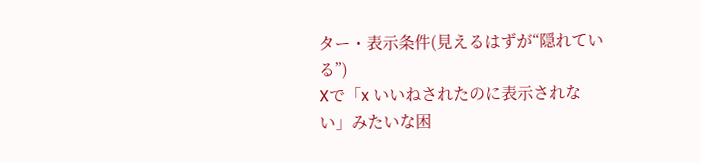ター・表示条件(見えるはずが“隠れている”)
Xで「x いいねされたのに表示されない」みたいな困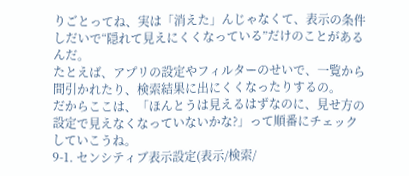りごとってね、実は「消えた」んじゃなくて、表示の条件しだいで“隠れて見えにくくなっている”だけのことがあるんだ。
たとえば、アプリの設定やフィルターのせいで、一覧から間引かれたり、検索結果に出にくくなったりするの。
だからここは、「ほんとうは見えるはずなのに、見せ方の設定で見えなくなっていないかな?」って順番にチェックしていこうね。
9-1. センシティブ表示設定(表示/検索/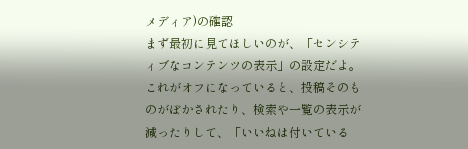メディア)の確認
まず最初に見てほしいのが、「センシティブなコンテンツの表示」の設定だよ。
これがオフになっていると、投稿そのものがぼかされたり、検索や一覧の表示が減ったりして、「いいねは付いている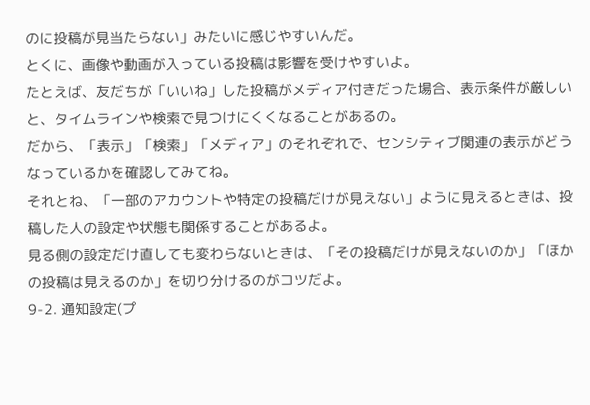のに投稿が見当たらない」みたいに感じやすいんだ。
とくに、画像や動画が入っている投稿は影響を受けやすいよ。
たとえば、友だちが「いいね」した投稿がメディア付きだった場合、表示条件が厳しいと、タイムラインや検索で見つけにくくなることがあるの。
だから、「表示」「検索」「メディア」のそれぞれで、センシティブ関連の表示がどうなっているかを確認してみてね。
それとね、「一部のアカウントや特定の投稿だけが見えない」ように見えるときは、投稿した人の設定や状態も関係することがあるよ。
見る側の設定だけ直しても変わらないときは、「その投稿だけが見えないのか」「ほかの投稿は見えるのか」を切り分けるのがコツだよ。
9-2. 通知設定(プ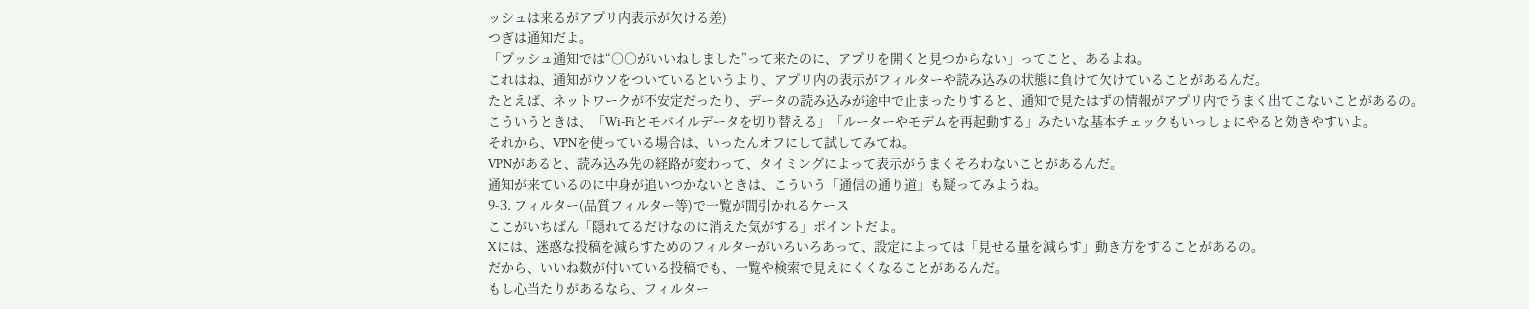ッシュは来るがアプリ内表示が欠ける差)
つぎは通知だよ。
「プッシュ通知では“○○がいいねしました”って来たのに、アプリを開くと見つからない」ってこと、あるよね。
これはね、通知がウソをついているというより、アプリ内の表示がフィルターや読み込みの状態に負けて欠けていることがあるんだ。
たとえば、ネットワークが不安定だったり、データの読み込みが途中で止まったりすると、通知で見たはずの情報がアプリ内でうまく出てこないことがあるの。
こういうときは、「Wi-Fiとモバイルデータを切り替える」「ルーターやモデムを再起動する」みたいな基本チェックもいっしょにやると効きやすいよ。
それから、VPNを使っている場合は、いったんオフにして試してみてね。
VPNがあると、読み込み先の経路が変わって、タイミングによって表示がうまくそろわないことがあるんだ。
通知が来ているのに中身が追いつかないときは、こういう「通信の通り道」も疑ってみようね。
9-3. フィルター(品質フィルター等)で一覧が間引かれるケース
ここがいちばん「隠れてるだけなのに消えた気がする」ポイントだよ。
Xには、迷惑な投稿を減らすためのフィルターがいろいろあって、設定によっては「見せる量を減らす」動き方をすることがあるの。
だから、いいね数が付いている投稿でも、一覧や検索で見えにくくなることがあるんだ。
もし心当たりがあるなら、フィルター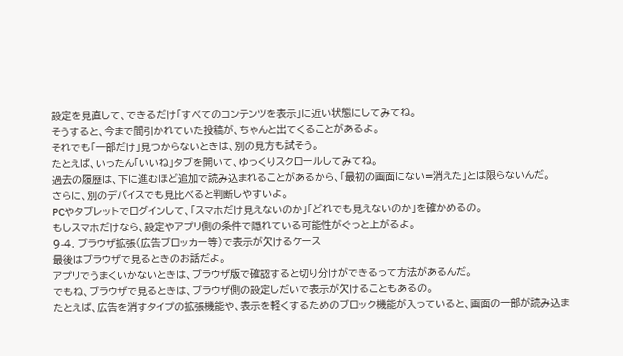設定を見直して、できるだけ「すべてのコンテンツを表示」に近い状態にしてみてね。
そうすると、今まで間引かれていた投稿が、ちゃんと出てくることがあるよ。
それでも「一部だけ」見つからないときは、別の見方も試そう。
たとえば、いったん「いいね」タブを開いて、ゆっくりスクロールしてみてね。
過去の履歴は、下に進むほど追加で読み込まれることがあるから、「最初の画面にない=消えた」とは限らないんだ。
さらに、別のデバイスでも見比べると判断しやすいよ。
PCやタブレットでログインして、「スマホだけ見えないのか」「どれでも見えないのか」を確かめるの。
もしスマホだけなら、設定やアプリ側の条件で隠れている可能性がぐっと上がるよ。
9-4. ブラウザ拡張(広告ブロッカー等)で表示が欠けるケース
最後はブラウザで見るときのお話だよ。
アプリでうまくいかないときは、ブラウザ版で確認すると切り分けができるって方法があるんだ。
でもね、ブラウザで見るときは、ブラウザ側の設定しだいで表示が欠けることもあるの。
たとえば、広告を消すタイプの拡張機能や、表示を軽くするためのブロック機能が入っていると、画面の一部が読み込ま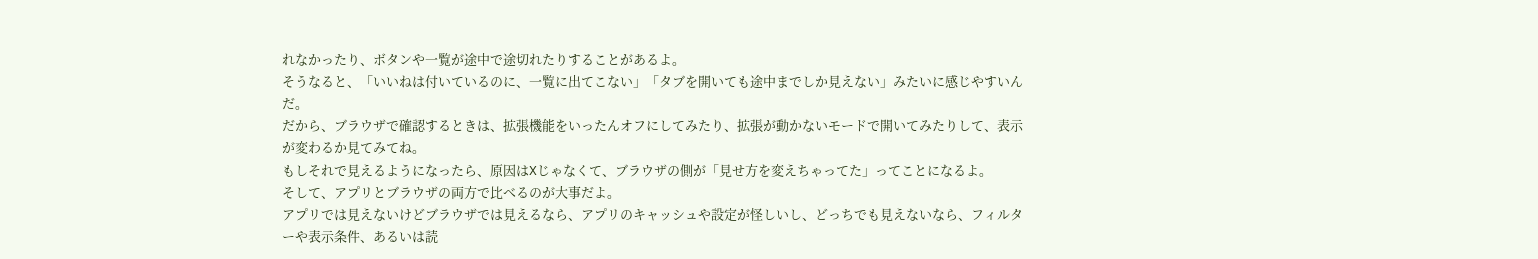れなかったり、ボタンや一覧が途中で途切れたりすることがあるよ。
そうなると、「いいねは付いているのに、一覧に出てこない」「タブを開いても途中までしか見えない」みたいに感じやすいんだ。
だから、ブラウザで確認するときは、拡張機能をいったんオフにしてみたり、拡張が動かないモードで開いてみたりして、表示が変わるか見てみてね。
もしそれで見えるようになったら、原因はXじゃなくて、ブラウザの側が「見せ方を変えちゃってた」ってことになるよ。
そして、アプリとブラウザの両方で比べるのが大事だよ。
アプリでは見えないけどブラウザでは見えるなら、アプリのキャッシュや設定が怪しいし、どっちでも見えないなら、フィルターや表示条件、あるいは読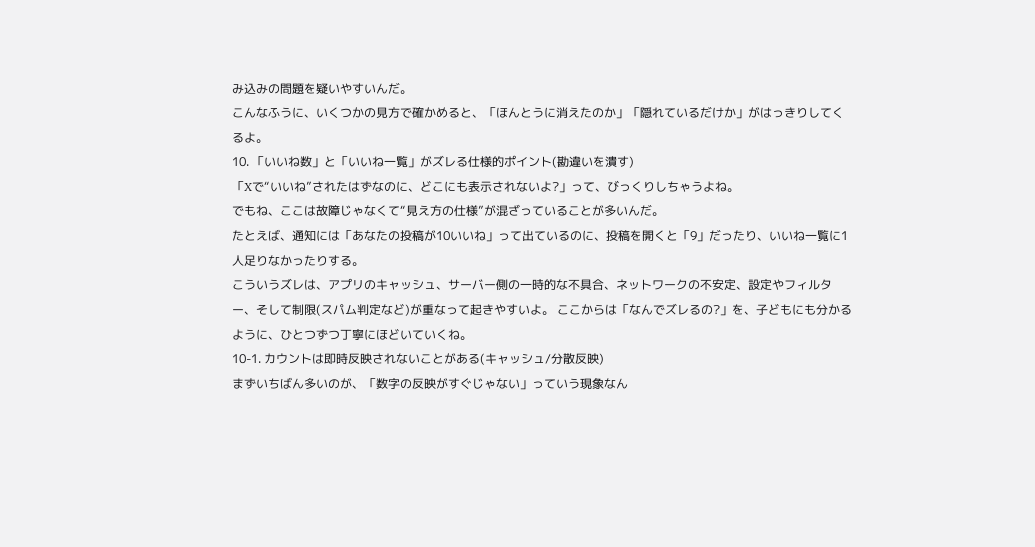み込みの問題を疑いやすいんだ。
こんなふうに、いくつかの見方で確かめると、「ほんとうに消えたのか」「隠れているだけか」がはっきりしてくるよ。
10. 「いいね数」と「いいね一覧」がズレる仕様的ポイント(勘違いを潰す)
「Xで“いいね”されたはずなのに、どこにも表示されないよ?」って、びっくりしちゃうよね。
でもね、ここは故障じゃなくて“見え方の仕様”が混ざっていることが多いんだ。
たとえば、通知には「あなたの投稿が10いいね」って出ているのに、投稿を開くと「9」だったり、いいね一覧に1人足りなかったりする。
こういうズレは、アプリのキャッシュ、サーバー側の一時的な不具合、ネットワークの不安定、設定やフィルター、そして制限(スパム判定など)が重なって起きやすいよ。 ここからは「なんでズレるの?」を、子どもにも分かるように、ひとつずつ丁寧にほどいていくね。
10-1. カウントは即時反映されないことがある(キャッシュ/分散反映)
まずいちばん多いのが、「数字の反映がすぐじゃない」っていう現象なん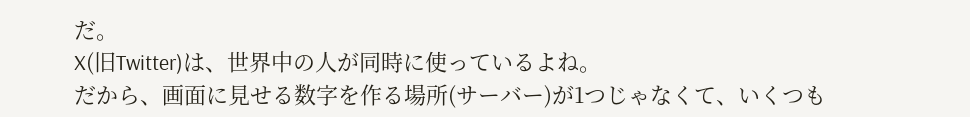だ。
X(旧Twitter)は、世界中の人が同時に使っているよね。
だから、画面に見せる数字を作る場所(サーバー)が1つじゃなくて、いくつも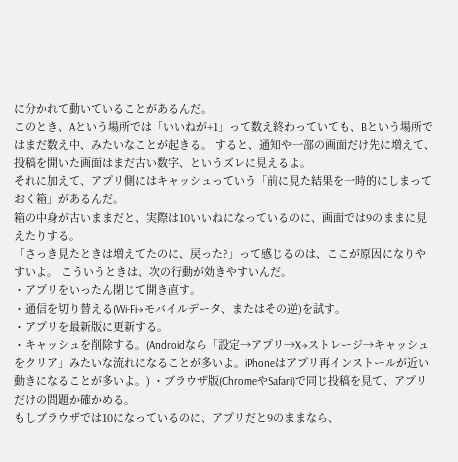に分かれて動いていることがあるんだ。
このとき、Aという場所では「いいねが+1」って数え終わっていても、Bという場所ではまだ数え中、みたいなことが起きる。 すると、通知や一部の画面だけ先に増えて、投稿を開いた画面はまだ古い数字、というズレに見えるよ。
それに加えて、アプリ側にはキャッシュっていう「前に見た結果を一時的にしまっておく箱」があるんだ。
箱の中身が古いままだと、実際は10いいねになっているのに、画面では9のままに見えたりする。
「さっき見たときは増えてたのに、戻った?」って感じるのは、ここが原因になりやすいよ。 こういうときは、次の行動が効きやすいんだ。
・アプリをいったん閉じて開き直す。
・通信を切り替える(Wi-Fi→モバイルデータ、またはその逆)を試す。
・アプリを最新版に更新する。
・キャッシュを削除する。(Androidなら「設定→アプリ→X→ストレージ→キャッシュをクリア」みたいな流れになることが多いよ。iPhoneはアプリ再インストールが近い動きになることが多いよ。) ・ブラウザ版(ChromeやSafari)で同じ投稿を見て、アプリだけの問題か確かめる。
もしブラウザでは10になっているのに、アプリだと9のままなら、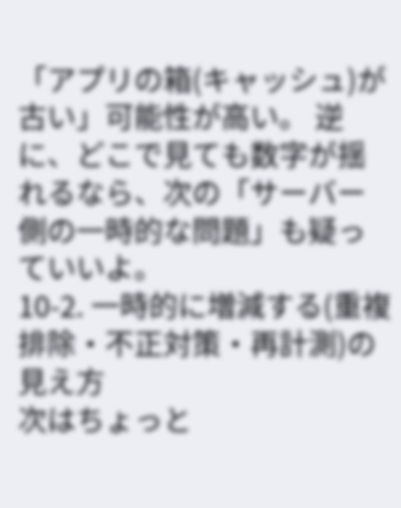「アプリの箱(キャッシュ)が古い」可能性が高い。 逆に、どこで見ても数字が揺れるなら、次の「サーバー側の一時的な問題」も疑っていいよ。
10-2. 一時的に増減する(重複排除・不正対策・再計測)の見え方
次はちょっと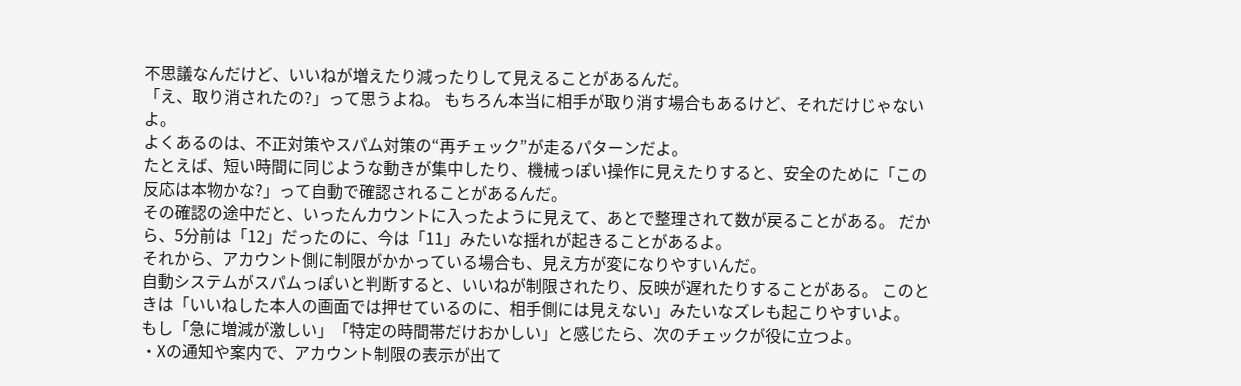不思議なんだけど、いいねが増えたり減ったりして見えることがあるんだ。
「え、取り消されたの?」って思うよね。 もちろん本当に相手が取り消す場合もあるけど、それだけじゃないよ。
よくあるのは、不正対策やスパム対策の“再チェック”が走るパターンだよ。
たとえば、短い時間に同じような動きが集中したり、機械っぽい操作に見えたりすると、安全のために「この反応は本物かな?」って自動で確認されることがあるんだ。
その確認の途中だと、いったんカウントに入ったように見えて、あとで整理されて数が戻ることがある。 だから、5分前は「12」だったのに、今は「11」みたいな揺れが起きることがあるよ。
それから、アカウント側に制限がかかっている場合も、見え方が変になりやすいんだ。
自動システムがスパムっぽいと判断すると、いいねが制限されたり、反映が遅れたりすることがある。 このときは「いいねした本人の画面では押せているのに、相手側には見えない」みたいなズレも起こりやすいよ。
もし「急に増減が激しい」「特定の時間帯だけおかしい」と感じたら、次のチェックが役に立つよ。
・Xの通知や案内で、アカウント制限の表示が出て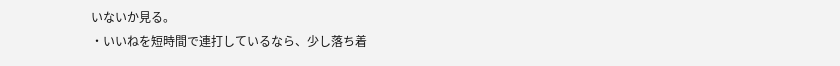いないか見る。
・いいねを短時間で連打しているなら、少し落ち着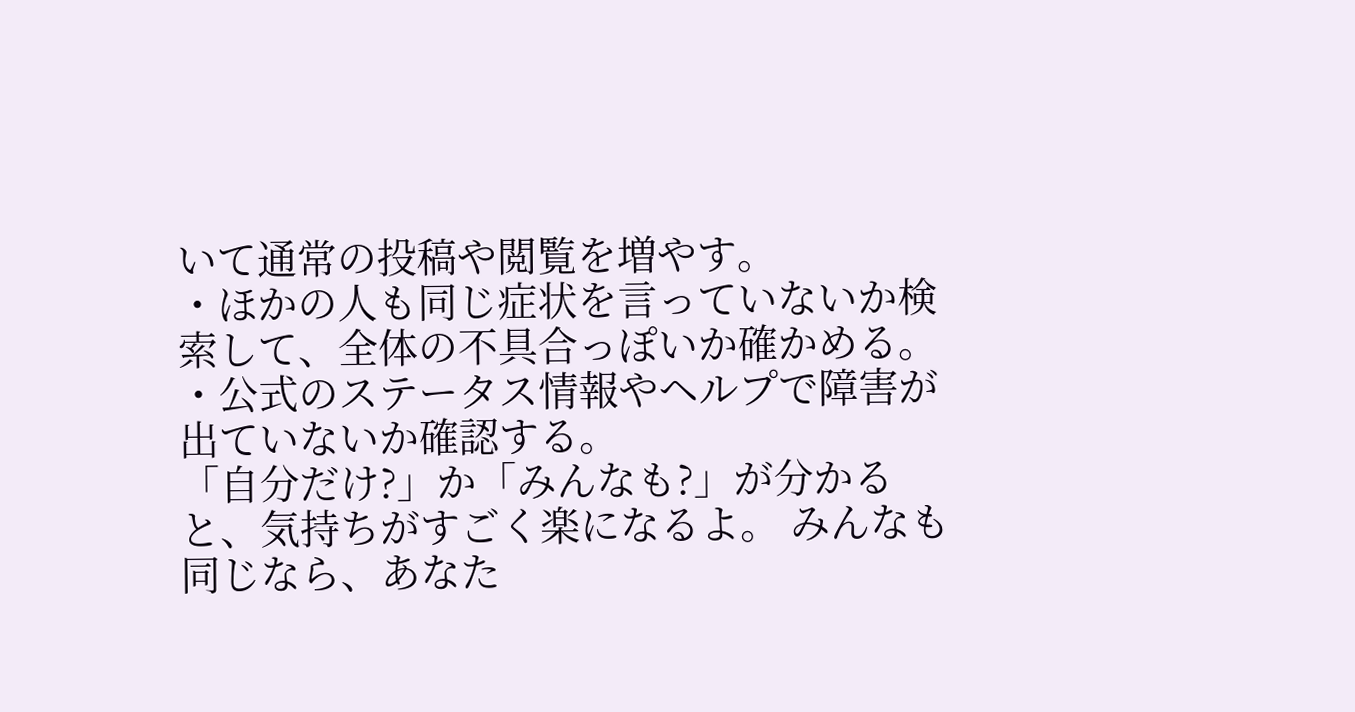いて通常の投稿や閲覧を増やす。
・ほかの人も同じ症状を言っていないか検索して、全体の不具合っぽいか確かめる。 ・公式のステータス情報やヘルプで障害が出ていないか確認する。
「自分だけ?」か「みんなも?」が分かると、気持ちがすごく楽になるよ。 みんなも同じなら、あなた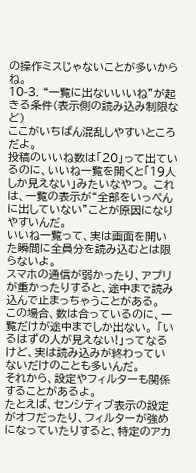の操作ミスじゃないことが多いからね。
10-3. “一覧に出ないいいね”が起きる条件(表示側の読み込み制限など)
ここがいちばん混乱しやすいところだよ。
投稿のいいね数は「20」って出ているのに、いいね一覧を開くと「19人しか見えない」みたいなやつ。 これは、一覧の表示が“全部をいっぺんに出していない”ことが原因になりやすいんだ。
いいね一覧って、実は画面を開いた瞬間に全員分を読み込むとは限らないよ。
スマホの通信が弱かったり、アプリが重かったりすると、途中まで読み込んで止まっちゃうことがある。
この場合、数は合っているのに、一覧だけが途中までしか出ない。 「いるはずの人が見えない!」ってなるけど、実は読み込みが終わっていないだけのことも多いんだ。
それから、設定やフィルターも関係することがあるよ。
たとえば、センシティブ表示の設定がオフだったり、フィルターが強めになっていたりすると、特定のアカ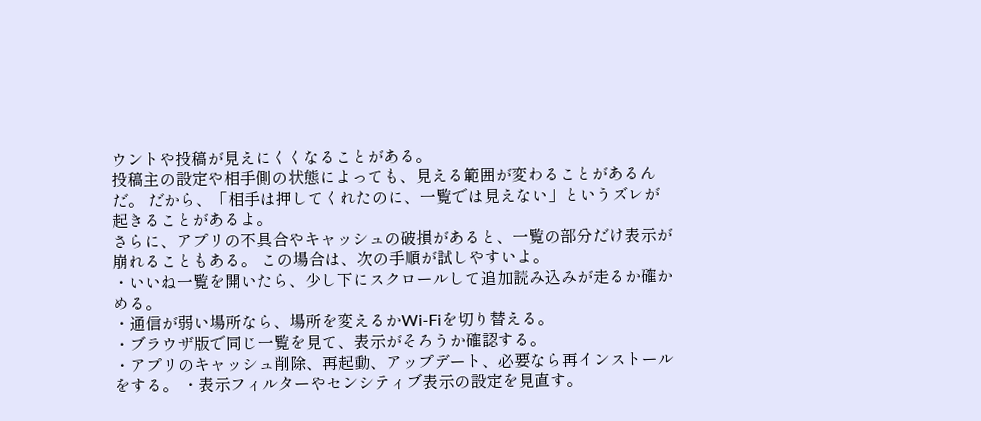ウントや投稿が見えにくくなることがある。
投稿主の設定や相手側の状態によっても、見える範囲が変わることがあるんだ。 だから、「相手は押してくれたのに、一覧では見えない」というズレが起きることがあるよ。
さらに、アプリの不具合やキャッシュの破損があると、一覧の部分だけ表示が崩れることもある。 この場合は、次の手順が試しやすいよ。
・いいね一覧を開いたら、少し下にスクロールして追加読み込みが走るか確かめる。
・通信が弱い場所なら、場所を変えるかWi-Fiを切り替える。
・ブラウザ版で同じ一覧を見て、表示がそろうか確認する。
・アプリのキャッシュ削除、再起動、アップデート、必要なら再インストールをする。 ・表示フィルターやセンシティブ表示の設定を見直す。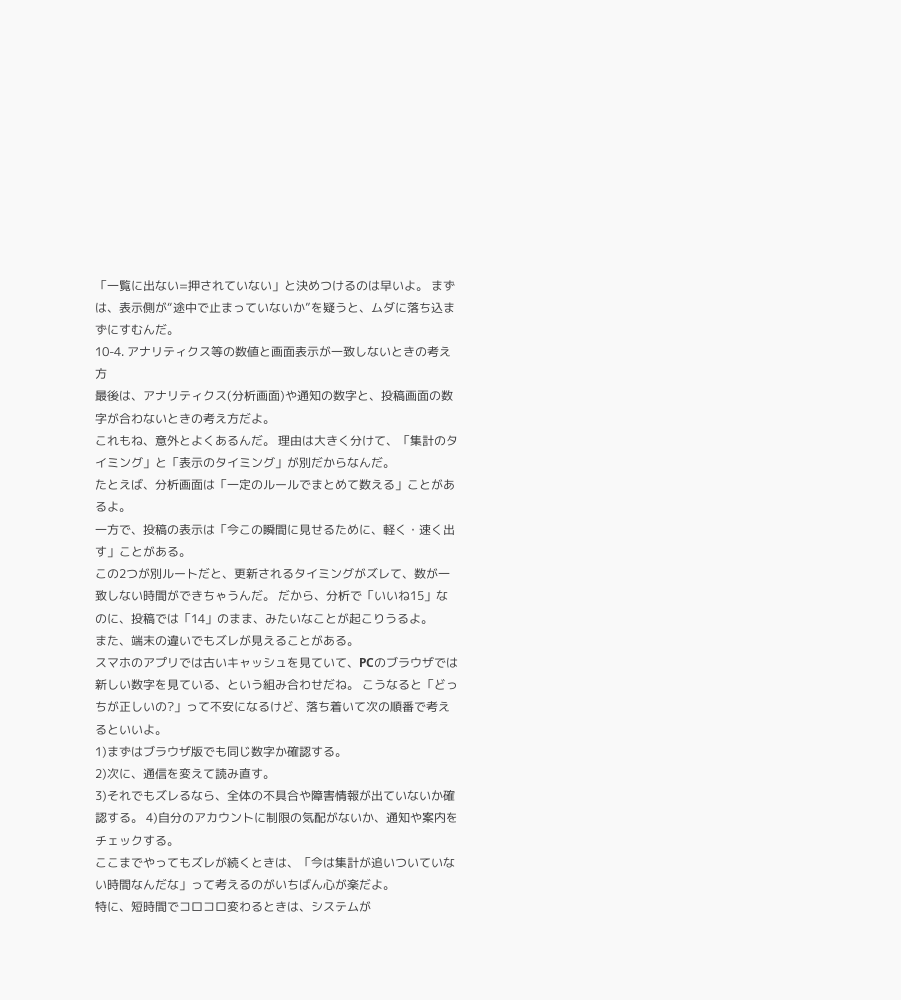「一覧に出ない=押されていない」と決めつけるのは早いよ。 まずは、表示側が“途中で止まっていないか”を疑うと、ムダに落ち込まずにすむんだ。
10-4. アナリティクス等の数値と画面表示が一致しないときの考え方
最後は、アナリティクス(分析画面)や通知の数字と、投稿画面の数字が合わないときの考え方だよ。
これもね、意外とよくあるんだ。 理由は大きく分けて、「集計のタイミング」と「表示のタイミング」が別だからなんだ。
たとえば、分析画面は「一定のルールでまとめて数える」ことがあるよ。
一方で、投稿の表示は「今この瞬間に見せるために、軽く・速く出す」ことがある。
この2つが別ルートだと、更新されるタイミングがズレて、数が一致しない時間ができちゃうんだ。 だから、分析で「いいね15」なのに、投稿では「14」のまま、みたいなことが起こりうるよ。
また、端末の違いでもズレが見えることがある。
スマホのアプリでは古いキャッシュを見ていて、PCのブラウザでは新しい数字を見ている、という組み合わせだね。 こうなると「どっちが正しいの?」って不安になるけど、落ち着いて次の順番で考えるといいよ。
1)まずはブラウザ版でも同じ数字か確認する。
2)次に、通信を変えて読み直す。
3)それでもズレるなら、全体の不具合や障害情報が出ていないか確認する。 4)自分のアカウントに制限の気配がないか、通知や案内をチェックする。
ここまでやってもズレが続くときは、「今は集計が追いついていない時間なんだな」って考えるのがいちばん心が楽だよ。
特に、短時間でコロコロ変わるときは、システムが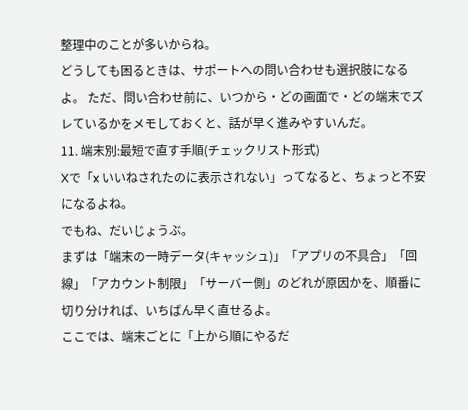整理中のことが多いからね。
どうしても困るときは、サポートへの問い合わせも選択肢になるよ。 ただ、問い合わせ前に、いつから・どの画面で・どの端末でズレているかをメモしておくと、話が早く進みやすいんだ。
11. 端末別:最短で直す手順(チェックリスト形式)
Xで「x いいねされたのに表示されない」ってなると、ちょっと不安になるよね。
でもね、だいじょうぶ。
まずは「端末の一時データ(キャッシュ)」「アプリの不具合」「回線」「アカウント制限」「サーバー側」のどれが原因かを、順番に切り分ければ、いちばん早く直せるよ。
ここでは、端末ごとに「上から順にやるだ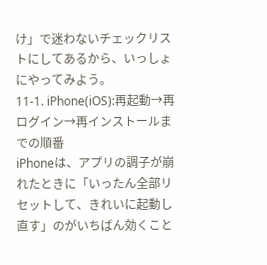け」で迷わないチェックリストにしてあるから、いっしょにやってみよう。
11-1. iPhone(iOS):再起動→再ログイン→再インストールまでの順番
iPhoneは、アプリの調子が崩れたときに「いったん全部リセットして、きれいに起動し直す」のがいちばん効くこと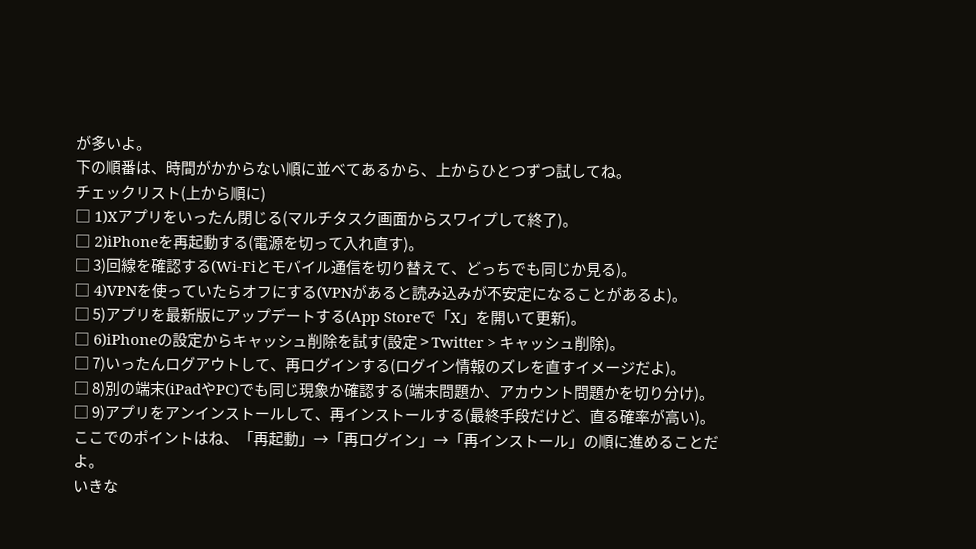が多いよ。
下の順番は、時間がかからない順に並べてあるから、上からひとつずつ試してね。
チェックリスト(上から順に)
□ 1)Xアプリをいったん閉じる(マルチタスク画面からスワイプして終了)。
□ 2)iPhoneを再起動する(電源を切って入れ直す)。
□ 3)回線を確認する(Wi-Fiとモバイル通信を切り替えて、どっちでも同じか見る)。
□ 4)VPNを使っていたらオフにする(VPNがあると読み込みが不安定になることがあるよ)。
□ 5)アプリを最新版にアップデートする(App Storeで「X」を開いて更新)。
□ 6)iPhoneの設定からキャッシュ削除を試す(設定 > Twitter > キャッシュ削除)。
□ 7)いったんログアウトして、再ログインする(ログイン情報のズレを直すイメージだよ)。
□ 8)別の端末(iPadやPC)でも同じ現象か確認する(端末問題か、アカウント問題かを切り分け)。
□ 9)アプリをアンインストールして、再インストールする(最終手段だけど、直る確率が高い)。
ここでのポイントはね、「再起動」→「再ログイン」→「再インストール」の順に進めることだよ。
いきな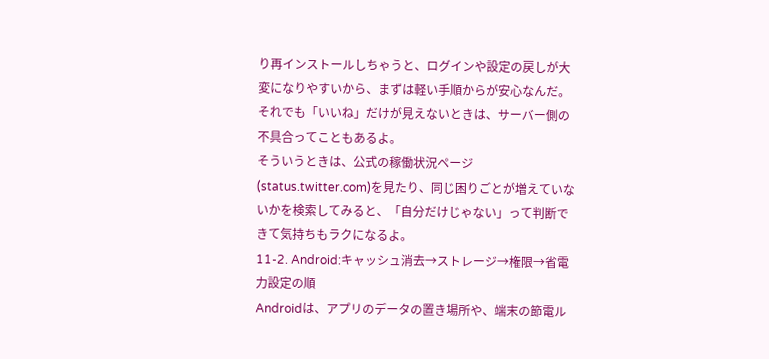り再インストールしちゃうと、ログインや設定の戻しが大変になりやすいから、まずは軽い手順からが安心なんだ。
それでも「いいね」だけが見えないときは、サーバー側の不具合ってこともあるよ。
そういうときは、公式の稼働状況ページ(status.twitter.com)を見たり、同じ困りごとが増えていないかを検索してみると、「自分だけじゃない」って判断できて気持ちもラクになるよ。
11-2. Android:キャッシュ消去→ストレージ→権限→省電力設定の順
Androidは、アプリのデータの置き場所や、端末の節電ル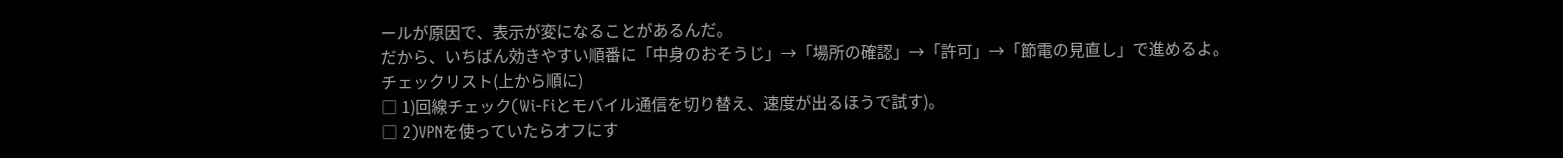ールが原因で、表示が変になることがあるんだ。
だから、いちばん効きやすい順番に「中身のおそうじ」→「場所の確認」→「許可」→「節電の見直し」で進めるよ。
チェックリスト(上から順に)
□ 1)回線チェック(Wi-Fiとモバイル通信を切り替え、速度が出るほうで試す)。
□ 2)VPNを使っていたらオフにす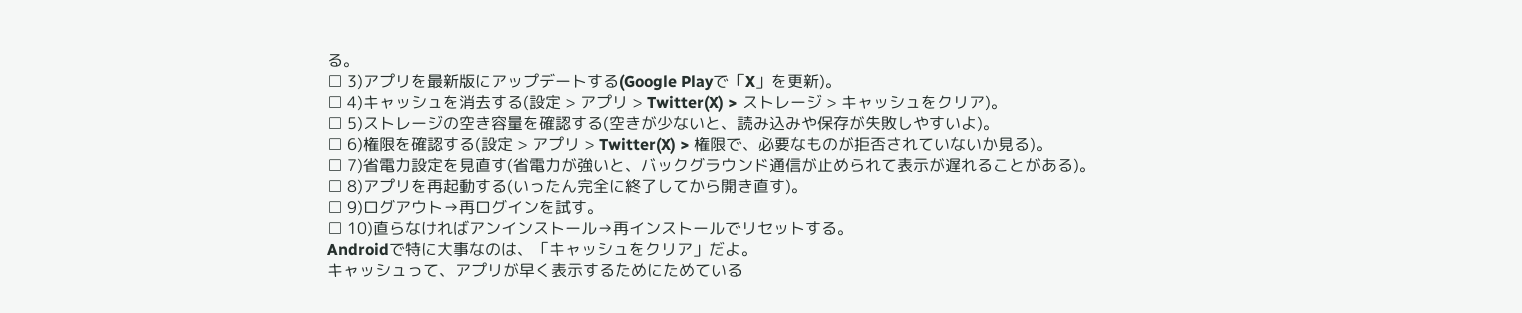る。
□ 3)アプリを最新版にアップデートする(Google Playで「X」を更新)。
□ 4)キャッシュを消去する(設定 > アプリ > Twitter(X) > ストレージ > キャッシュをクリア)。
□ 5)ストレージの空き容量を確認する(空きが少ないと、読み込みや保存が失敗しやすいよ)。
□ 6)権限を確認する(設定 > アプリ > Twitter(X) > 権限で、必要なものが拒否されていないか見る)。
□ 7)省電力設定を見直す(省電力が強いと、バックグラウンド通信が止められて表示が遅れることがある)。
□ 8)アプリを再起動する(いったん完全に終了してから開き直す)。
□ 9)ログアウト→再ログインを試す。
□ 10)直らなければアンインストール→再インストールでリセットする。
Androidで特に大事なのは、「キャッシュをクリア」だよ。
キャッシュって、アプリが早く表示するためにためている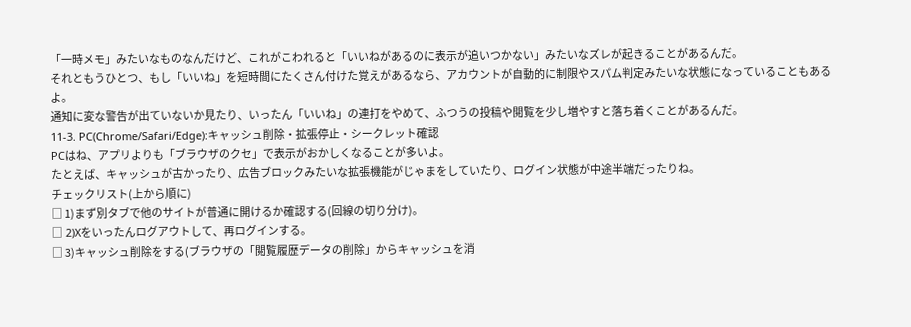「一時メモ」みたいなものなんだけど、これがこわれると「いいねがあるのに表示が追いつかない」みたいなズレが起きることがあるんだ。
それともうひとつ、もし「いいね」を短時間にたくさん付けた覚えがあるなら、アカウントが自動的に制限やスパム判定みたいな状態になっていることもあるよ。
通知に変な警告が出ていないか見たり、いったん「いいね」の連打をやめて、ふつうの投稿や閲覧を少し増やすと落ち着くことがあるんだ。
11-3. PC(Chrome/Safari/Edge):キャッシュ削除・拡張停止・シークレット確認
PCはね、アプリよりも「ブラウザのクセ」で表示がおかしくなることが多いよ。
たとえば、キャッシュが古かったり、広告ブロックみたいな拡張機能がじゃまをしていたり、ログイン状態が中途半端だったりね。
チェックリスト(上から順に)
□ 1)まず別タブで他のサイトが普通に開けるか確認する(回線の切り分け)。
□ 2)Xをいったんログアウトして、再ログインする。
□ 3)キャッシュ削除をする(ブラウザの「閲覧履歴データの削除」からキャッシュを消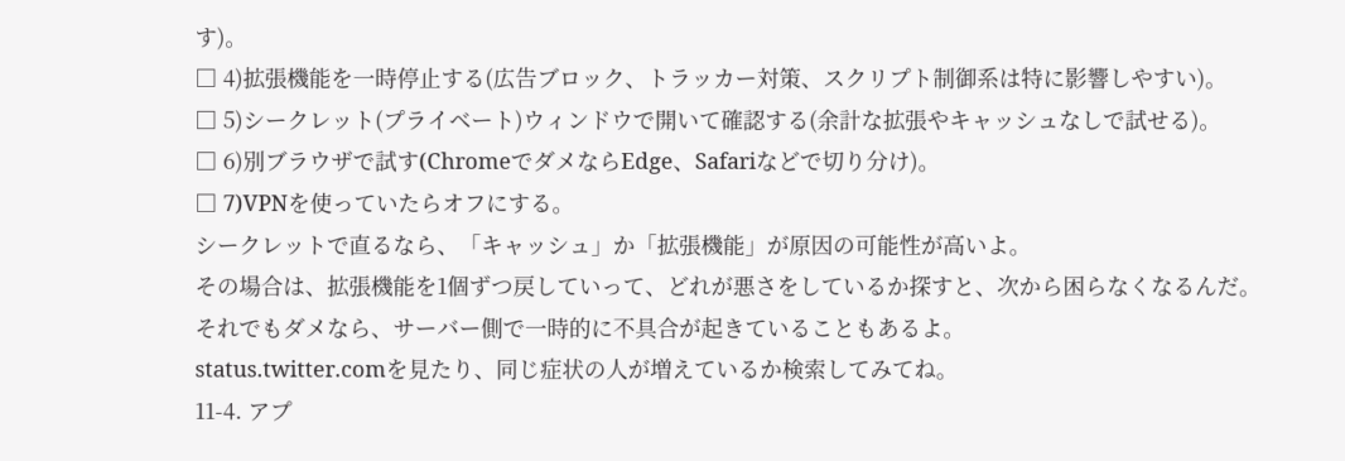す)。
□ 4)拡張機能を一時停止する(広告ブロック、トラッカー対策、スクリプト制御系は特に影響しやすい)。
□ 5)シークレット(プライベート)ウィンドウで開いて確認する(余計な拡張やキャッシュなしで試せる)。
□ 6)別ブラウザで試す(ChromeでダメならEdge、Safariなどで切り分け)。
□ 7)VPNを使っていたらオフにする。
シークレットで直るなら、「キャッシュ」か「拡張機能」が原因の可能性が高いよ。
その場合は、拡張機能を1個ずつ戻していって、どれが悪さをしているか探すと、次から困らなくなるんだ。
それでもダメなら、サーバー側で一時的に不具合が起きていることもあるよ。
status.twitter.comを見たり、同じ症状の人が増えているか検索してみてね。
11-4. アプ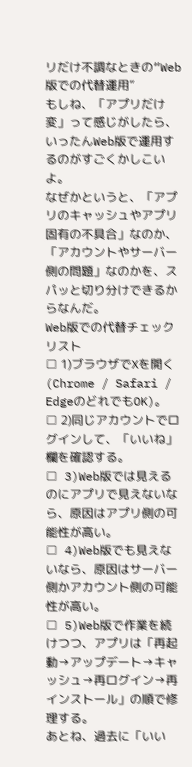リだけ不調なときの“Web版での代替運用”
もしね、「アプリだけ変」って感じがしたら、いったんWeb版で運用するのがすごくかしこいよ。
なぜかというと、「アプリのキャッシュやアプリ固有の不具合」なのか、「アカウントやサーバー側の問題」なのかを、スパッと切り分けできるからなんだ。
Web版での代替チェックリスト
□ 1)ブラウザでXを開く(Chrome / Safari / EdgeのどれでもOK)。
□ 2)同じアカウントでログインして、「いいね」欄を確認する。
□ 3)Web版では見えるのにアプリで見えないなら、原因はアプリ側の可能性が高い。
□ 4)Web版でも見えないなら、原因はサーバー側かアカウント側の可能性が高い。
□ 5)Web版で作業を続けつつ、アプリは「再起動→アップデート→キャッシュ→再ログイン→再インストール」の順で修理する。
あとね、過去に「いい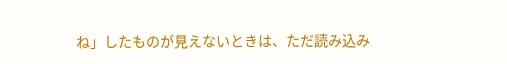ね」したものが見えないときは、ただ読み込み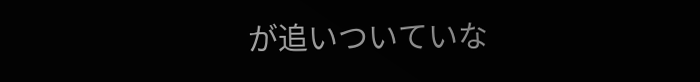が追いついていな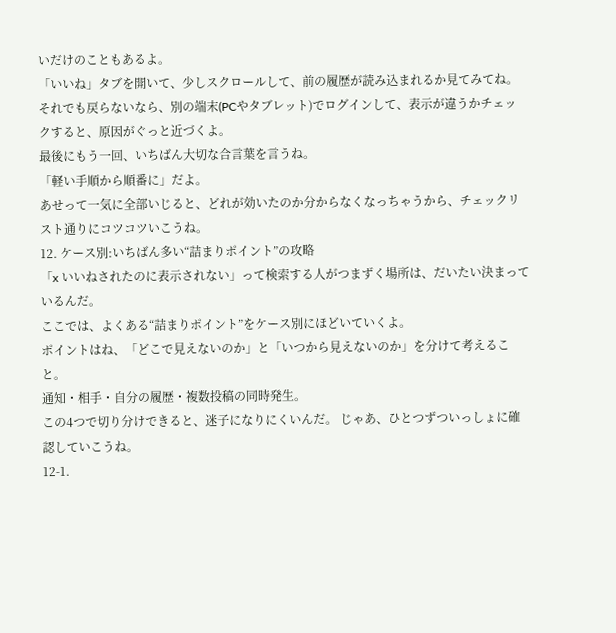いだけのこともあるよ。
「いいね」タブを開いて、少しスクロールして、前の履歴が読み込まれるか見てみてね。
それでも戻らないなら、別の端末(PCやタブレット)でログインして、表示が違うかチェックすると、原因がぐっと近づくよ。
最後にもう一回、いちばん大切な合言葉を言うね。
「軽い手順から順番に」だよ。
あせって一気に全部いじると、どれが効いたのか分からなくなっちゃうから、チェックリスト通りにコツコツいこうね。
12. ケース別:いちばん多い“詰まりポイント”の攻略
「x いいねされたのに表示されない」って検索する人がつまずく場所は、だいたい決まっているんだ。
ここでは、よくある“詰まりポイント”をケース別にほどいていくよ。
ポイントはね、「どこで見えないのか」と「いつから見えないのか」を分けて考えること。
通知・相手・自分の履歴・複数投稿の同時発生。
この4つで切り分けできると、迷子になりにくいんだ。 じゃあ、ひとつずついっしょに確認していこうね。
12-1.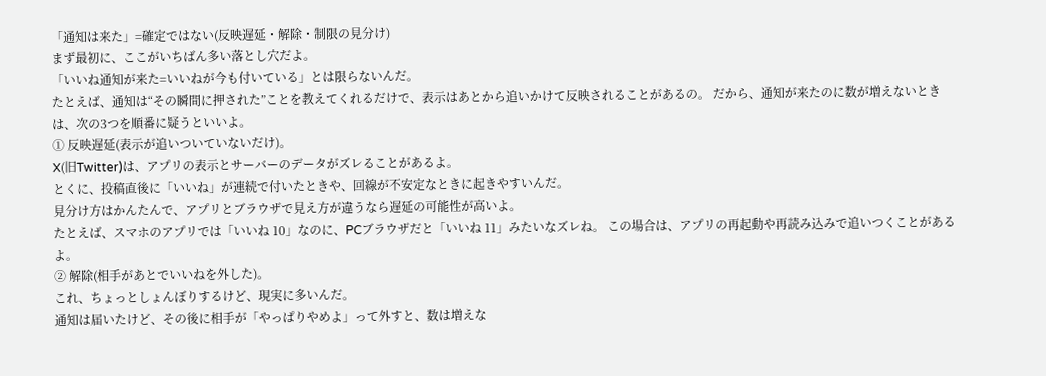「通知は来た」=確定ではない(反映遅延・解除・制限の見分け)
まず最初に、ここがいちばん多い落とし穴だよ。
「いいね通知が来た=いいねが今も付いている」とは限らないんだ。
たとえば、通知は“その瞬間に押された”ことを教えてくれるだけで、表示はあとから追いかけて反映されることがあるの。 だから、通知が来たのに数が増えないときは、次の3つを順番に疑うといいよ。
① 反映遅延(表示が追いついていないだけ)。
X(旧Twitter)は、アプリの表示とサーバーのデータがズレることがあるよ。
とくに、投稿直後に「いいね」が連続で付いたときや、回線が不安定なときに起きやすいんだ。
見分け方はかんたんで、アプリとブラウザで見え方が違うなら遅延の可能性が高いよ。
たとえば、スマホのアプリでは「いいね 10」なのに、PCブラウザだと「いいね 11」みたいなズレね。 この場合は、アプリの再起動や再読み込みで追いつくことがあるよ。
② 解除(相手があとでいいねを外した)。
これ、ちょっとしょんぼりするけど、現実に多いんだ。
通知は届いたけど、その後に相手が「やっぱりやめよ」って外すと、数は増えな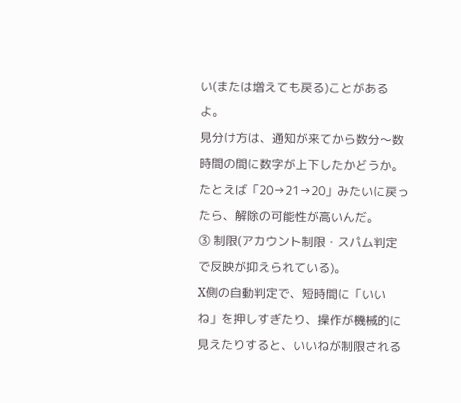い(または増えても戻る)ことがあるよ。
見分け方は、通知が来てから数分〜数時間の間に数字が上下したかどうか。 たとえば「20→21→20」みたいに戻ったら、解除の可能性が高いんだ。
③ 制限(アカウント制限・スパム判定で反映が抑えられている)。
X側の自動判定で、短時間に「いいね」を押しすぎたり、操作が機械的に見えたりすると、いいねが制限される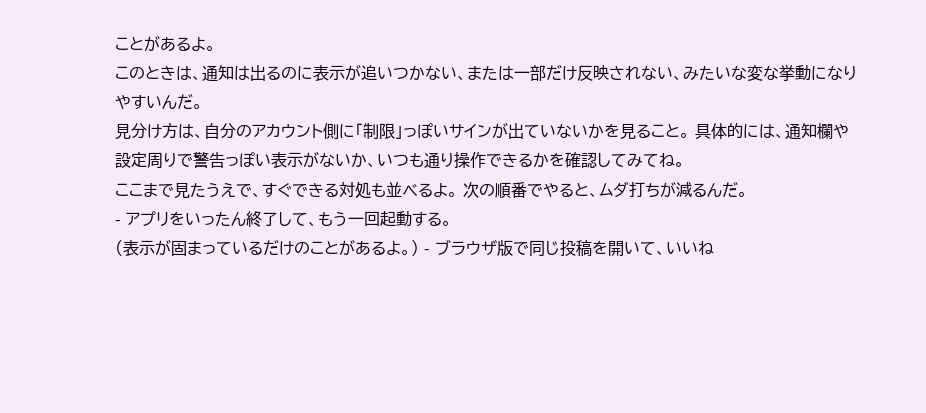ことがあるよ。
このときは、通知は出るのに表示が追いつかない、または一部だけ反映されない、みたいな変な挙動になりやすいんだ。
見分け方は、自分のアカウント側に「制限」っぽいサインが出ていないかを見ること。 具体的には、通知欄や設定周りで警告っぽい表示がないか、いつも通り操作できるかを確認してみてね。
ここまで見たうえで、すぐできる対処も並べるよ。 次の順番でやると、ムダ打ちが減るんだ。
- アプリをいったん終了して、もう一回起動する。
(表示が固まっているだけのことがあるよ。) - ブラウザ版で同じ投稿を開いて、いいね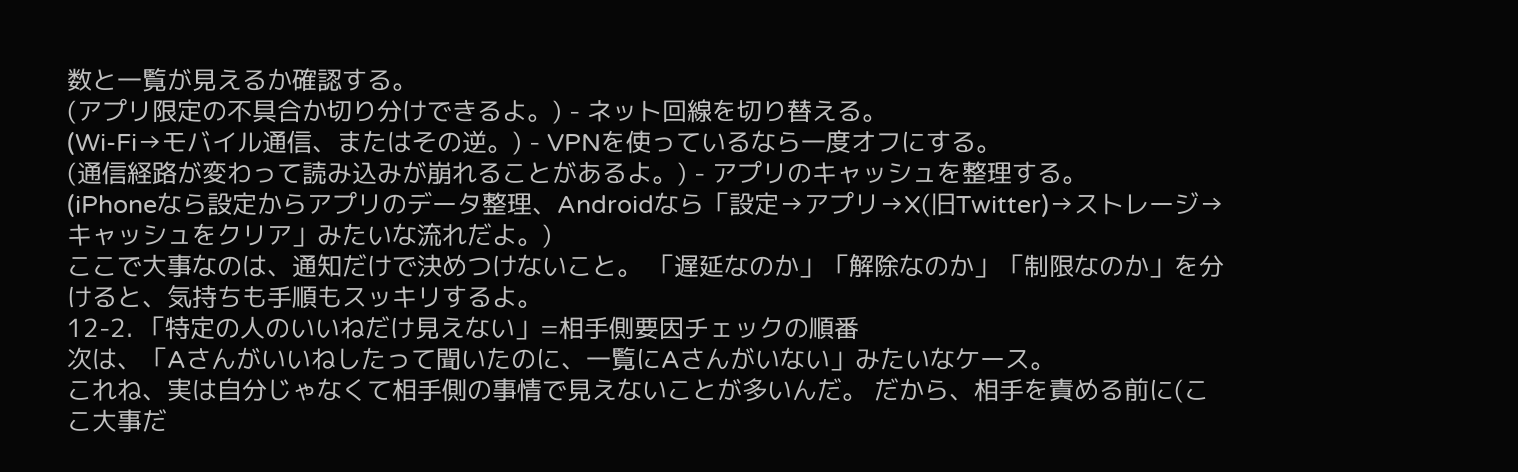数と一覧が見えるか確認する。
(アプリ限定の不具合か切り分けできるよ。) - ネット回線を切り替える。
(Wi-Fi→モバイル通信、またはその逆。) - VPNを使っているなら一度オフにする。
(通信経路が変わって読み込みが崩れることがあるよ。) - アプリのキャッシュを整理する。
(iPhoneなら設定からアプリのデータ整理、Androidなら「設定→アプリ→X(旧Twitter)→ストレージ→キャッシュをクリア」みたいな流れだよ。)
ここで大事なのは、通知だけで決めつけないこと。 「遅延なのか」「解除なのか」「制限なのか」を分けると、気持ちも手順もスッキリするよ。
12-2. 「特定の人のいいねだけ見えない」=相手側要因チェックの順番
次は、「Aさんがいいねしたって聞いたのに、一覧にAさんがいない」みたいなケース。
これね、実は自分じゃなくて相手側の事情で見えないことが多いんだ。 だから、相手を責める前に(ここ大事だ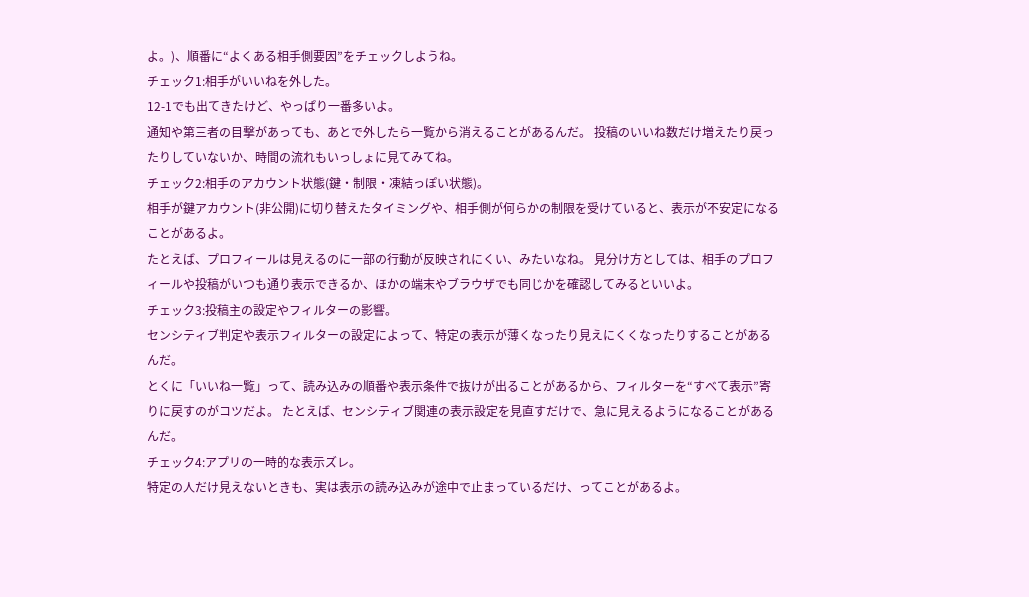よ。)、順番に“よくある相手側要因”をチェックしようね。
チェック1:相手がいいねを外した。
12-1でも出てきたけど、やっぱり一番多いよ。
通知や第三者の目撃があっても、あとで外したら一覧から消えることがあるんだ。 投稿のいいね数だけ増えたり戻ったりしていないか、時間の流れもいっしょに見てみてね。
チェック2:相手のアカウント状態(鍵・制限・凍結っぽい状態)。
相手が鍵アカウント(非公開)に切り替えたタイミングや、相手側が何らかの制限を受けていると、表示が不安定になることがあるよ。
たとえば、プロフィールは見えるのに一部の行動が反映されにくい、みたいなね。 見分け方としては、相手のプロフィールや投稿がいつも通り表示できるか、ほかの端末やブラウザでも同じかを確認してみるといいよ。
チェック3:投稿主の設定やフィルターの影響。
センシティブ判定や表示フィルターの設定によって、特定の表示が薄くなったり見えにくくなったりすることがあるんだ。
とくに「いいね一覧」って、読み込みの順番や表示条件で抜けが出ることがあるから、フィルターを“すべて表示”寄りに戻すのがコツだよ。 たとえば、センシティブ関連の表示設定を見直すだけで、急に見えるようになることがあるんだ。
チェック4:アプリの一時的な表示ズレ。
特定の人だけ見えないときも、実は表示の読み込みが途中で止まっているだけ、ってことがあるよ。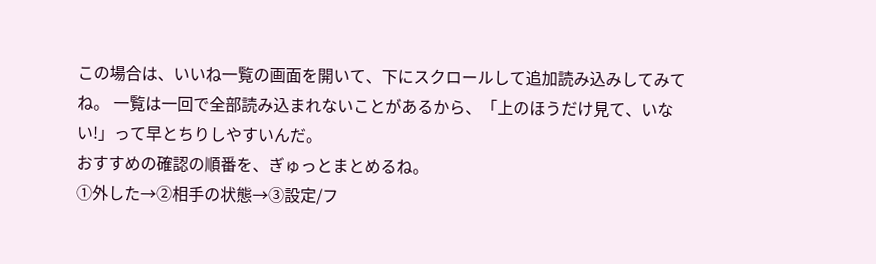この場合は、いいね一覧の画面を開いて、下にスクロールして追加読み込みしてみてね。 一覧は一回で全部読み込まれないことがあるから、「上のほうだけ見て、いない!」って早とちりしやすいんだ。
おすすめの確認の順番を、ぎゅっとまとめるね。
①外した→②相手の状態→③設定/フ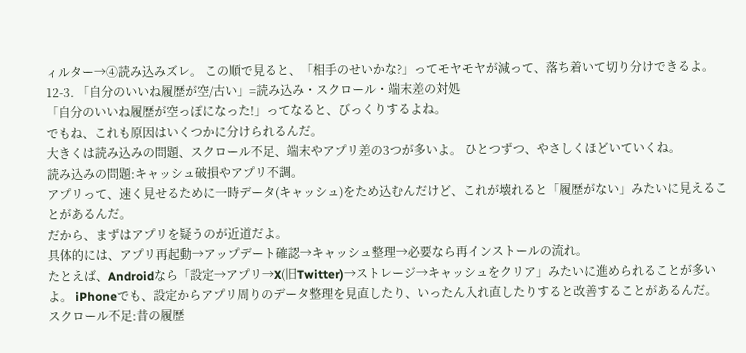ィルター→④読み込みズレ。 この順で見ると、「相手のせいかな?」ってモヤモヤが減って、落ち着いて切り分けできるよ。
12-3. 「自分のいいね履歴が空/古い」=読み込み・スクロール・端末差の対処
「自分のいいね履歴が空っぽになった!」ってなると、びっくりするよね。
でもね、これも原因はいくつかに分けられるんだ。
大きくは読み込みの問題、スクロール不足、端末やアプリ差の3つが多いよ。 ひとつずつ、やさしくほどいていくね。
読み込みの問題:キャッシュ破損やアプリ不調。
アプリって、速く見せるために一時データ(キャッシュ)をため込むんだけど、これが壊れると「履歴がない」みたいに見えることがあるんだ。
だから、まずはアプリを疑うのが近道だよ。
具体的には、アプリ再起動→アップデート確認→キャッシュ整理→必要なら再インストールの流れ。
たとえば、Androidなら「設定→アプリ→X(旧Twitter)→ストレージ→キャッシュをクリア」みたいに進められることが多いよ。 iPhoneでも、設定からアプリ周りのデータ整理を見直したり、いったん入れ直したりすると改善することがあるんだ。
スクロール不足:昔の履歴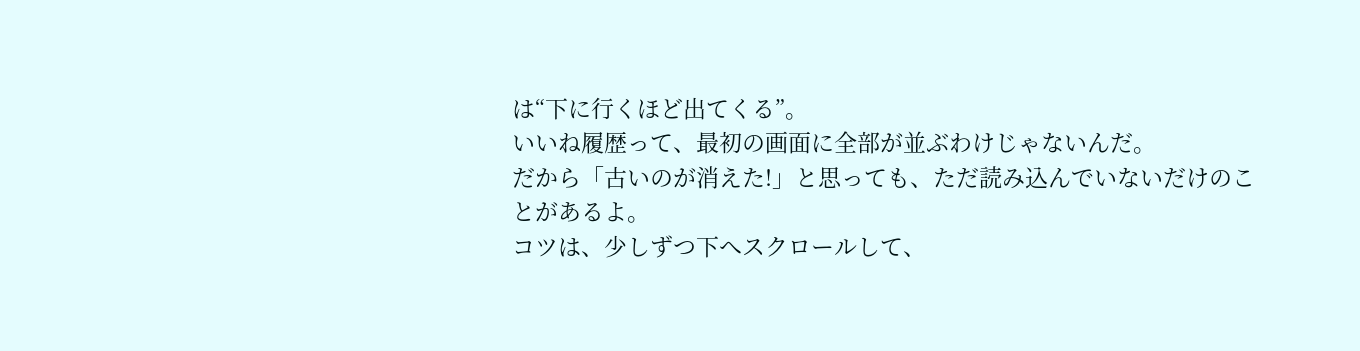は“下に行くほど出てくる”。
いいね履歴って、最初の画面に全部が並ぶわけじゃないんだ。
だから「古いのが消えた!」と思っても、ただ読み込んでいないだけのことがあるよ。
コツは、少しずつ下へスクロールして、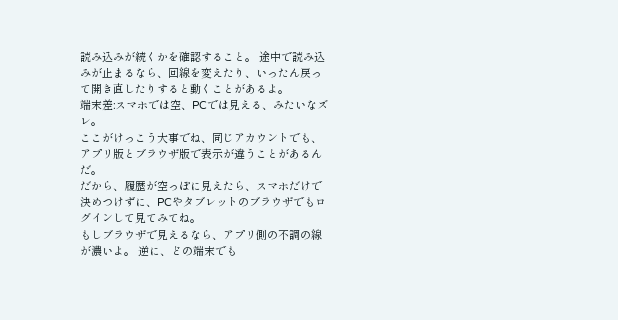読み込みが続くかを確認すること。 途中で読み込みが止まるなら、回線を変えたり、いったん戻って開き直したりすると動くことがあるよ。
端末差:スマホでは空、PCでは見える、みたいなズレ。
ここがけっこう大事でね、同じアカウントでも、アプリ版とブラウザ版で表示が違うことがあるんだ。
だから、履歴が空っぽに見えたら、スマホだけで決めつけずに、PCやタブレットのブラウザでもログインして見てみてね。
もしブラウザで見えるなら、アプリ側の不調の線が濃いよ。 逆に、どの端末でも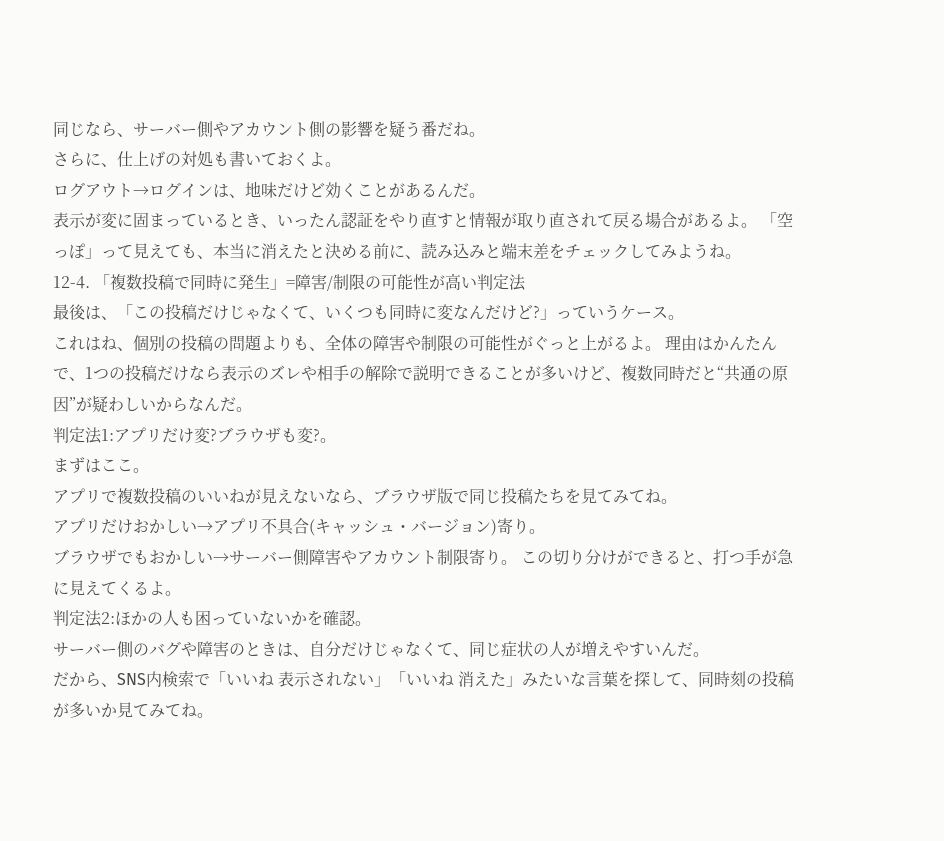同じなら、サーバー側やアカウント側の影響を疑う番だね。
さらに、仕上げの対処も書いておくよ。
ログアウト→ログインは、地味だけど効くことがあるんだ。
表示が変に固まっているとき、いったん認証をやり直すと情報が取り直されて戻る場合があるよ。 「空っぽ」って見えても、本当に消えたと決める前に、読み込みと端末差をチェックしてみようね。
12-4. 「複数投稿で同時に発生」=障害/制限の可能性が高い判定法
最後は、「この投稿だけじゃなくて、いくつも同時に変なんだけど?」っていうケース。
これはね、個別の投稿の問題よりも、全体の障害や制限の可能性がぐっと上がるよ。 理由はかんたんで、1つの投稿だけなら表示のズレや相手の解除で説明できることが多いけど、複数同時だと“共通の原因”が疑わしいからなんだ。
判定法1:アプリだけ変?ブラウザも変?。
まずはここ。
アプリで複数投稿のいいねが見えないなら、ブラウザ版で同じ投稿たちを見てみてね。
アプリだけおかしい→アプリ不具合(キャッシュ・バージョン)寄り。
ブラウザでもおかしい→サーバー側障害やアカウント制限寄り。 この切り分けができると、打つ手が急に見えてくるよ。
判定法2:ほかの人も困っていないかを確認。
サーバー側のバグや障害のときは、自分だけじゃなくて、同じ症状の人が増えやすいんだ。
だから、SNS内検索で「いいね 表示されない」「いいね 消えた」みたいな言葉を探して、同時刻の投稿が多いか見てみてね。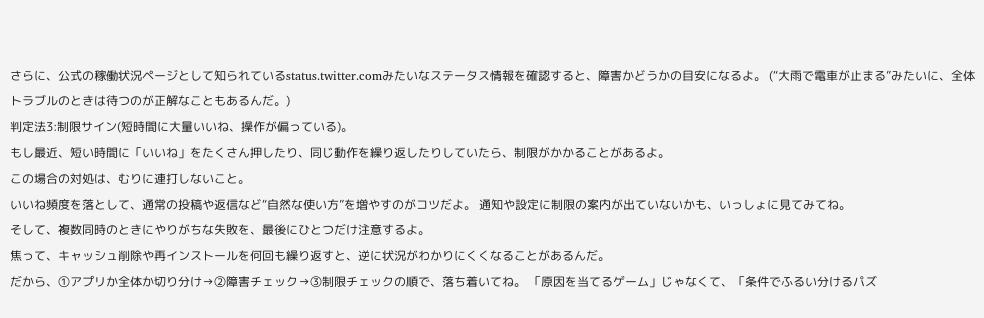さらに、公式の稼働状況ページとして知られているstatus.twitter.comみたいなステータス情報を確認すると、障害かどうかの目安になるよ。 (“大雨で電車が止まる”みたいに、全体トラブルのときは待つのが正解なこともあるんだ。)
判定法3:制限サイン(短時間に大量いいね、操作が偏っている)。
もし最近、短い時間に「いいね」をたくさん押したり、同じ動作を繰り返したりしていたら、制限がかかることがあるよ。
この場合の対処は、むりに連打しないこと。
いいね頻度を落として、通常の投稿や返信など“自然な使い方”を増やすのがコツだよ。 通知や設定に制限の案内が出ていないかも、いっしょに見てみてね。
そして、複数同時のときにやりがちな失敗を、最後にひとつだけ注意するよ。
焦って、キャッシュ削除や再インストールを何回も繰り返すと、逆に状況がわかりにくくなることがあるんだ。
だから、①アプリか全体か切り分け→②障害チェック→③制限チェックの順で、落ち着いてね。 「原因を当てるゲーム」じゃなくて、「条件でふるい分けるパズ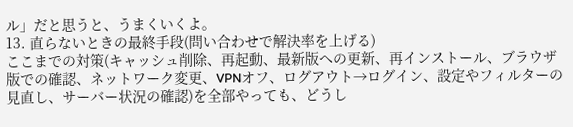ル」だと思うと、うまくいくよ。
13. 直らないときの最終手段(問い合わせで解決率を上げる)
ここまでの対策(キャッシュ削除、再起動、最新版への更新、再インストール、ブラウザ版での確認、ネットワーク変更、VPNオフ、ログアウト→ログイン、設定やフィルターの見直し、サーバー状況の確認)を全部やっても、どうし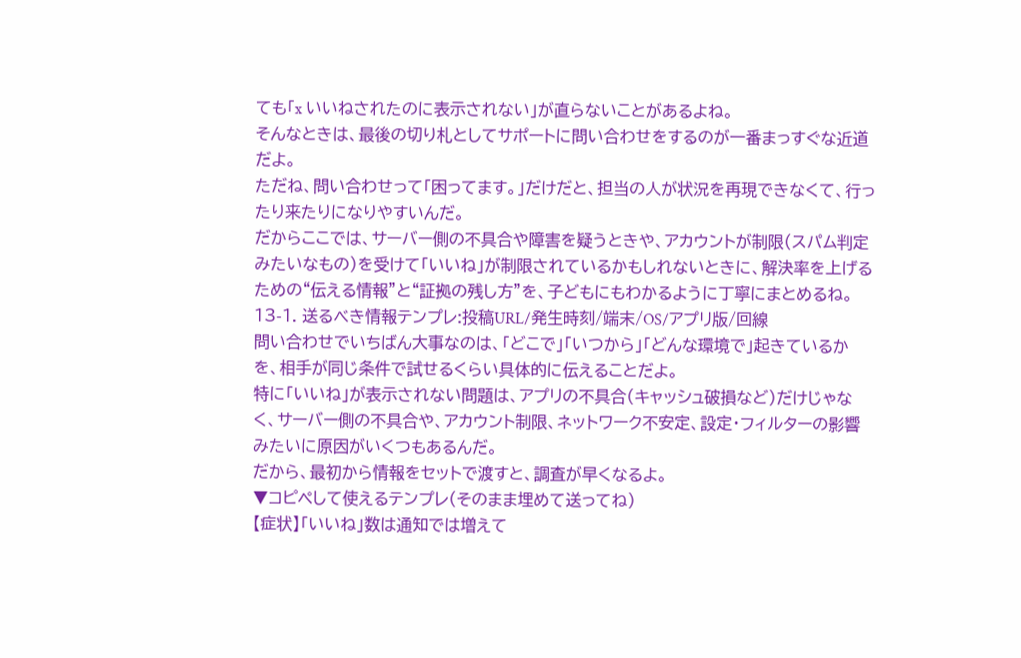ても「x いいねされたのに表示されない」が直らないことがあるよね。
そんなときは、最後の切り札としてサポートに問い合わせをするのが一番まっすぐな近道だよ。
ただね、問い合わせって「困ってます。」だけだと、担当の人が状況を再現できなくて、行ったり来たりになりやすいんだ。
だからここでは、サーバー側の不具合や障害を疑うときや、アカウントが制限(スパム判定みたいなもの)を受けて「いいね」が制限されているかもしれないときに、解決率を上げるための“伝える情報”と“証拠の残し方”を、子どもにもわかるように丁寧にまとめるね。
13-1. 送るべき情報テンプレ:投稿URL/発生時刻/端末/OS/アプリ版/回線
問い合わせでいちばん大事なのは、「どこで」「いつから」「どんな環境で」起きているかを、相手が同じ条件で試せるくらい具体的に伝えることだよ。
特に「いいね」が表示されない問題は、アプリの不具合(キャッシュ破損など)だけじゃなく、サーバー側の不具合や、アカウント制限、ネットワーク不安定、設定・フィルターの影響みたいに原因がいくつもあるんだ。
だから、最初から情報をセットで渡すと、調査が早くなるよ。
▼コピペして使えるテンプレ(そのまま埋めて送ってね)
【症状】「いいね」数は通知では増えて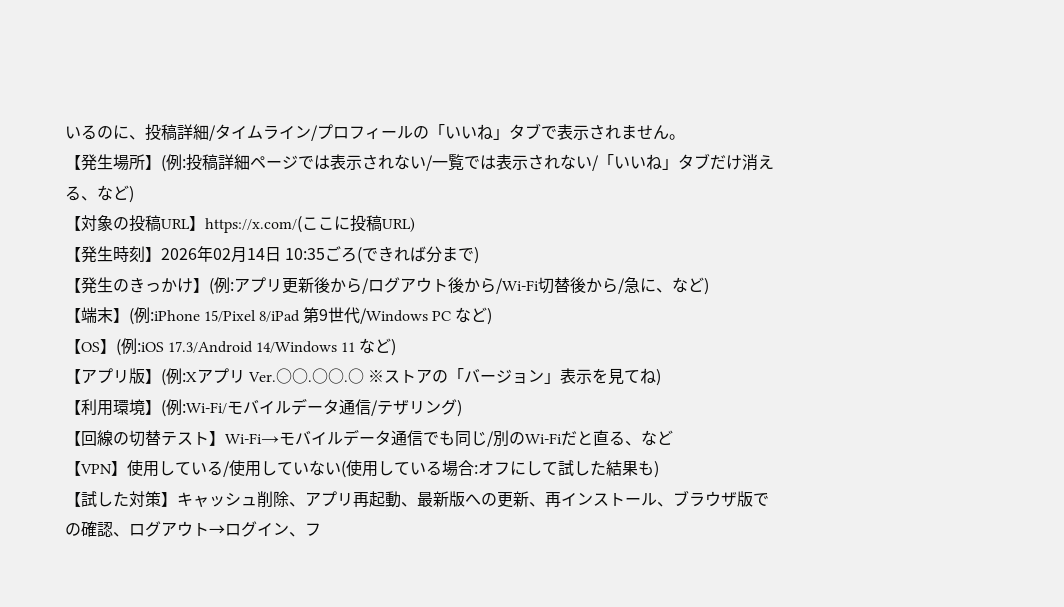いるのに、投稿詳細/タイムライン/プロフィールの「いいね」タブで表示されません。
【発生場所】(例:投稿詳細ページでは表示されない/一覧では表示されない/「いいね」タブだけ消える、など)
【対象の投稿URL】https://x.com/(ここに投稿URL)
【発生時刻】2026年02月14日 10:35ごろ(できれば分まで)
【発生のきっかけ】(例:アプリ更新後から/ログアウト後から/Wi-Fi切替後から/急に、など)
【端末】(例:iPhone 15/Pixel 8/iPad 第9世代/Windows PC など)
【OS】(例:iOS 17.3/Android 14/Windows 11 など)
【アプリ版】(例:Xアプリ Ver.○○.○○.○ ※ストアの「バージョン」表示を見てね)
【利用環境】(例:Wi-Fi/モバイルデータ通信/テザリング)
【回線の切替テスト】Wi-Fi→モバイルデータ通信でも同じ/別のWi-Fiだと直る、など
【VPN】使用している/使用していない(使用している場合:オフにして試した結果も)
【試した対策】キャッシュ削除、アプリ再起動、最新版への更新、再インストール、ブラウザ版での確認、ログアウト→ログイン、フ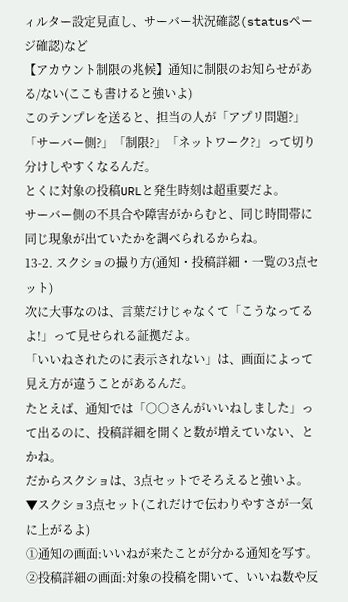ィルター設定見直し、サーバー状況確認(statusページ確認)など
【アカウント制限の兆候】通知に制限のお知らせがある/ない(ここも書けると強いよ)
このテンプレを送ると、担当の人が「アプリ問題?」「サーバー側?」「制限?」「ネットワーク?」って切り分けしやすくなるんだ。
とくに対象の投稿URLと発生時刻は超重要だよ。
サーバー側の不具合や障害がからむと、同じ時間帯に同じ現象が出ていたかを調べられるからね。
13-2. スクショの撮り方(通知・投稿詳細・一覧の3点セット)
次に大事なのは、言葉だけじゃなくて「こうなってるよ!」って見せられる証拠だよ。
「いいねされたのに表示されない」は、画面によって見え方が違うことがあるんだ。
たとえば、通知では「○○さんがいいねしました」って出るのに、投稿詳細を開くと数が増えていない、とかね。
だからスクショは、3点セットでそろえると強いよ。
▼スクショ3点セット(これだけで伝わりやすさが一気に上がるよ)
①通知の画面:いいねが来たことが分かる通知を写す。
②投稿詳細の画面:対象の投稿を開いて、いいね数や反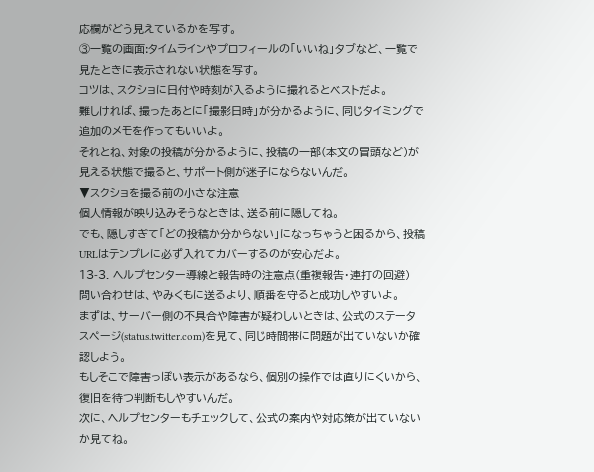応欄がどう見えているかを写す。
③一覧の画面:タイムラインやプロフィールの「いいね」タブなど、一覧で見たときに表示されない状態を写す。
コツは、スクショに日付や時刻が入るように撮れるとベストだよ。
難しければ、撮ったあとに「撮影日時」が分かるように、同じタイミングで追加のメモを作ってもいいよ。
それとね、対象の投稿が分かるように、投稿の一部(本文の冒頭など)が見える状態で撮ると、サポート側が迷子にならないんだ。
▼スクショを撮る前の小さな注意
個人情報が映り込みそうなときは、送る前に隠してね。
でも、隠しすぎて「どの投稿か分からない」になっちゃうと困るから、投稿URLはテンプレに必ず入れてカバーするのが安心だよ。
13-3. ヘルプセンター導線と報告時の注意点(重複報告・連打の回避)
問い合わせは、やみくもに送るより、順番を守ると成功しやすいよ。
まずは、サーバー側の不具合や障害が疑わしいときは、公式のステータスページ(status.twitter.com)を見て、同じ時間帯に問題が出ていないか確認しよう。
もしそこで障害っぽい表示があるなら、個別の操作では直りにくいから、復旧を待つ判断もしやすいんだ。
次に、ヘルプセンターもチェックして、公式の案内や対応策が出ていないか見てね。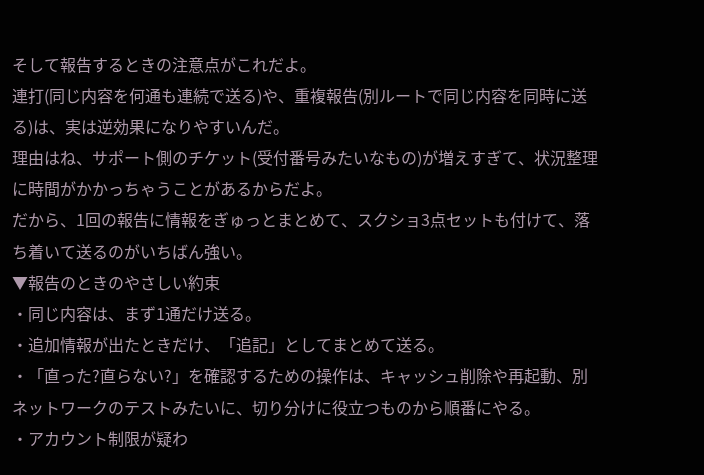そして報告するときの注意点がこれだよ。
連打(同じ内容を何通も連続で送る)や、重複報告(別ルートで同じ内容を同時に送る)は、実は逆効果になりやすいんだ。
理由はね、サポート側のチケット(受付番号みたいなもの)が増えすぎて、状況整理に時間がかかっちゃうことがあるからだよ。
だから、1回の報告に情報をぎゅっとまとめて、スクショ3点セットも付けて、落ち着いて送るのがいちばん強い。
▼報告のときのやさしい約束
・同じ内容は、まず1通だけ送る。
・追加情報が出たときだけ、「追記」としてまとめて送る。
・「直った?直らない?」を確認するための操作は、キャッシュ削除や再起動、別ネットワークのテストみたいに、切り分けに役立つものから順番にやる。
・アカウント制限が疑わ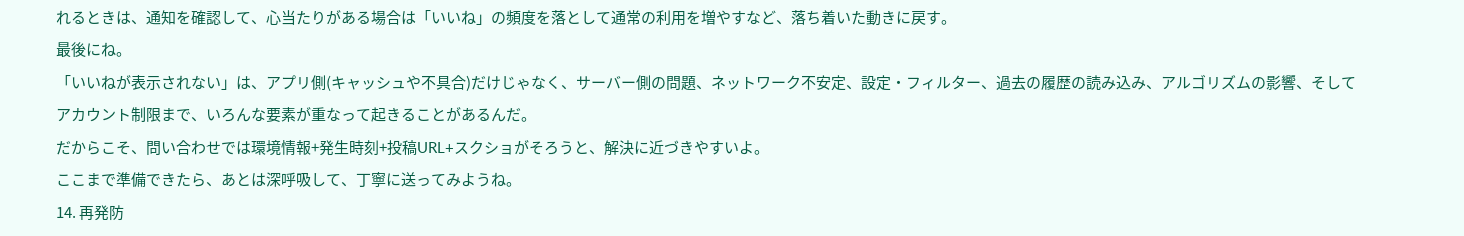れるときは、通知を確認して、心当たりがある場合は「いいね」の頻度を落として通常の利用を増やすなど、落ち着いた動きに戻す。
最後にね。
「いいねが表示されない」は、アプリ側(キャッシュや不具合)だけじゃなく、サーバー側の問題、ネットワーク不安定、設定・フィルター、過去の履歴の読み込み、アルゴリズムの影響、そしてアカウント制限まで、いろんな要素が重なって起きることがあるんだ。
だからこそ、問い合わせでは環境情報+発生時刻+投稿URL+スクショがそろうと、解決に近づきやすいよ。
ここまで準備できたら、あとは深呼吸して、丁寧に送ってみようね。
14. 再発防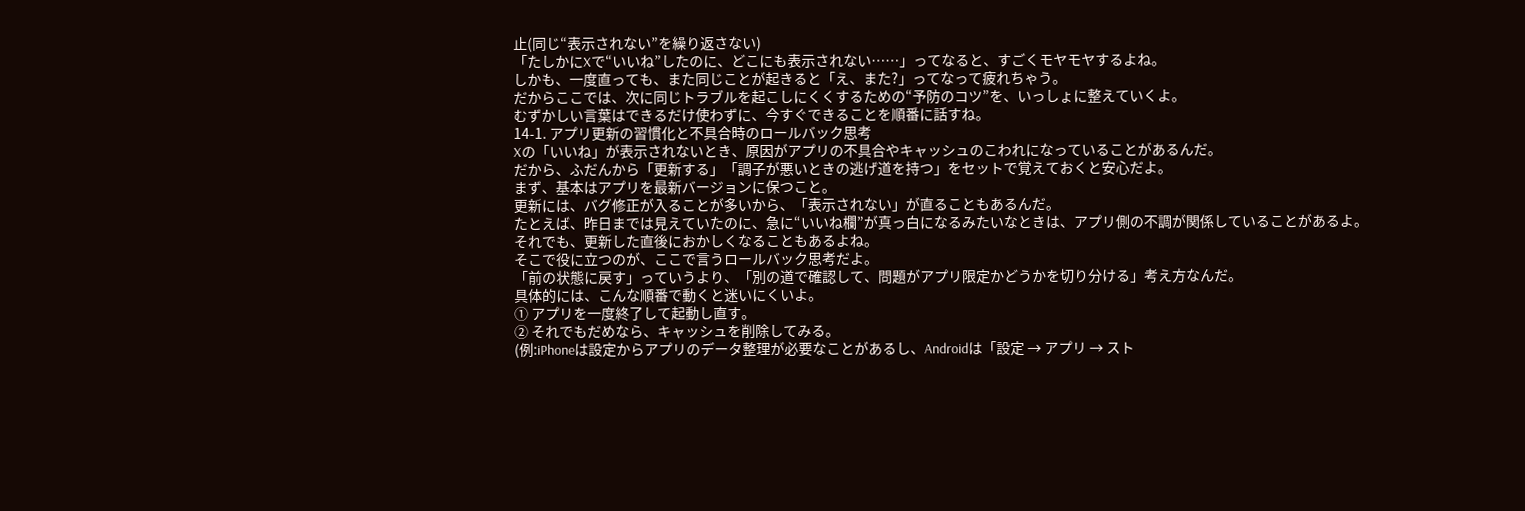止(同じ“表示されない”を繰り返さない)
「たしかにXで“いいね”したのに、どこにも表示されない……」ってなると、すごくモヤモヤするよね。
しかも、一度直っても、また同じことが起きると「え、また?」ってなって疲れちゃう。
だからここでは、次に同じトラブルを起こしにくくするための“予防のコツ”を、いっしょに整えていくよ。
むずかしい言葉はできるだけ使わずに、今すぐできることを順番に話すね。
14-1. アプリ更新の習慣化と不具合時のロールバック思考
Xの「いいね」が表示されないとき、原因がアプリの不具合やキャッシュのこわれになっていることがあるんだ。
だから、ふだんから「更新する」「調子が悪いときの逃げ道を持つ」をセットで覚えておくと安心だよ。
まず、基本はアプリを最新バージョンに保つこと。
更新には、バグ修正が入ることが多いから、「表示されない」が直ることもあるんだ。
たとえば、昨日までは見えていたのに、急に“いいね欄”が真っ白になるみたいなときは、アプリ側の不調が関係していることがあるよ。
それでも、更新した直後におかしくなることもあるよね。
そこで役に立つのが、ここで言うロールバック思考だよ。
「前の状態に戻す」っていうより、「別の道で確認して、問題がアプリ限定かどうかを切り分ける」考え方なんだ。
具体的には、こんな順番で動くと迷いにくいよ。
① アプリを一度終了して起動し直す。
② それでもだめなら、キャッシュを削除してみる。
(例:iPhoneは設定からアプリのデータ整理が必要なことがあるし、Androidは「設定 → アプリ → スト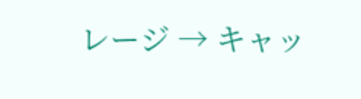レージ → キャッ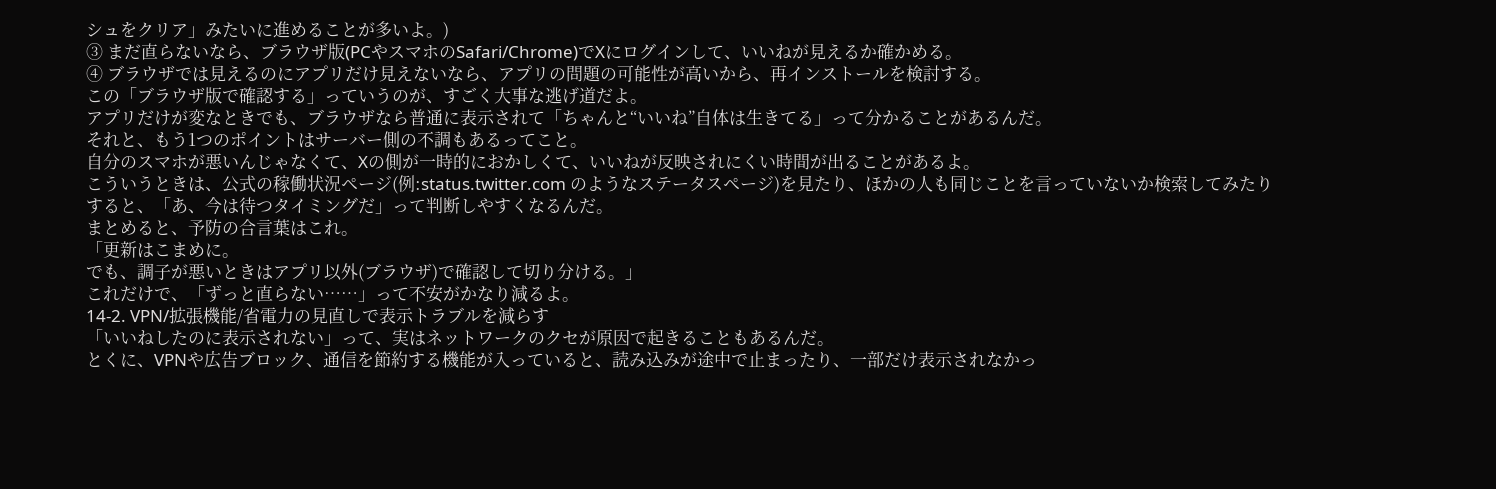シュをクリア」みたいに進めることが多いよ。)
③ まだ直らないなら、ブラウザ版(PCやスマホのSafari/Chrome)でXにログインして、いいねが見えるか確かめる。
④ ブラウザでは見えるのにアプリだけ見えないなら、アプリの問題の可能性が高いから、再インストールを検討する。
この「ブラウザ版で確認する」っていうのが、すごく大事な逃げ道だよ。
アプリだけが変なときでも、ブラウザなら普通に表示されて「ちゃんと“いいね”自体は生きてる」って分かることがあるんだ。
それと、もう1つのポイントはサーバー側の不調もあるってこと。
自分のスマホが悪いんじゃなくて、Xの側が一時的におかしくて、いいねが反映されにくい時間が出ることがあるよ。
こういうときは、公式の稼働状況ページ(例:status.twitter.com のようなステータスページ)を見たり、ほかの人も同じことを言っていないか検索してみたりすると、「あ、今は待つタイミングだ」って判断しやすくなるんだ。
まとめると、予防の合言葉はこれ。
「更新はこまめに。
でも、調子が悪いときはアプリ以外(ブラウザ)で確認して切り分ける。」
これだけで、「ずっと直らない……」って不安がかなり減るよ。
14-2. VPN/拡張機能/省電力の見直しで表示トラブルを減らす
「いいねしたのに表示されない」って、実はネットワークのクセが原因で起きることもあるんだ。
とくに、VPNや広告ブロック、通信を節約する機能が入っていると、読み込みが途中で止まったり、一部だけ表示されなかっ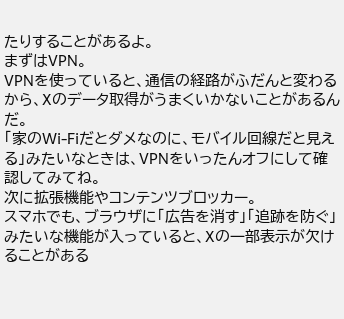たりすることがあるよ。
まずはVPN。
VPNを使っていると、通信の経路がふだんと変わるから、Xのデータ取得がうまくいかないことがあるんだ。
「家のWi-Fiだとダメなのに、モバイル回線だと見える」みたいなときは、VPNをいったんオフにして確認してみてね。
次に拡張機能やコンテンツブロッカー。
スマホでも、ブラウザに「広告を消す」「追跡を防ぐ」みたいな機能が入っていると、Xの一部表示が欠けることがある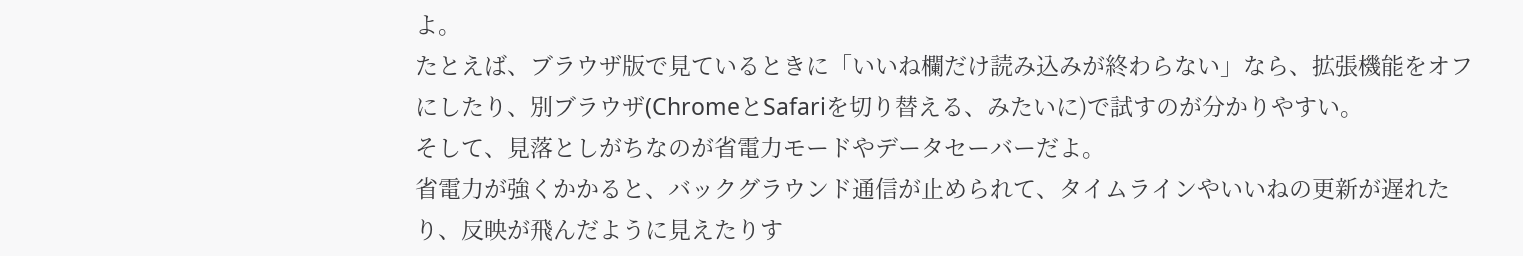よ。
たとえば、ブラウザ版で見ているときに「いいね欄だけ読み込みが終わらない」なら、拡張機能をオフにしたり、別ブラウザ(ChromeとSafariを切り替える、みたいに)で試すのが分かりやすい。
そして、見落としがちなのが省電力モードやデータセーバーだよ。
省電力が強くかかると、バックグラウンド通信が止められて、タイムラインやいいねの更新が遅れたり、反映が飛んだように見えたりす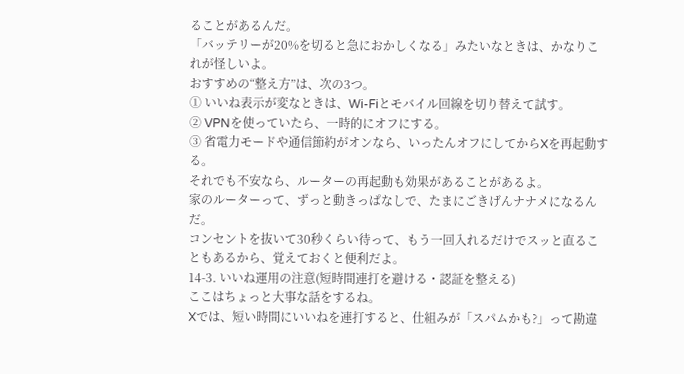ることがあるんだ。
「バッテリーが20%を切ると急におかしくなる」みたいなときは、かなりこれが怪しいよ。
おすすめの“整え方”は、次の3つ。
① いいね表示が変なときは、Wi-Fiとモバイル回線を切り替えて試す。
② VPNを使っていたら、一時的にオフにする。
③ 省電力モードや通信節約がオンなら、いったんオフにしてからXを再起動する。
それでも不安なら、ルーターの再起動も効果があることがあるよ。
家のルーターって、ずっと動きっぱなしで、たまにごきげんナナメになるんだ。
コンセントを抜いて30秒くらい待って、もう一回入れるだけでスッと直ることもあるから、覚えておくと便利だよ。
14-3. いいね運用の注意(短時間連打を避ける・認証を整える)
ここはちょっと大事な話をするね。
Xでは、短い時間にいいねを連打すると、仕組みが「スパムかも?」って勘違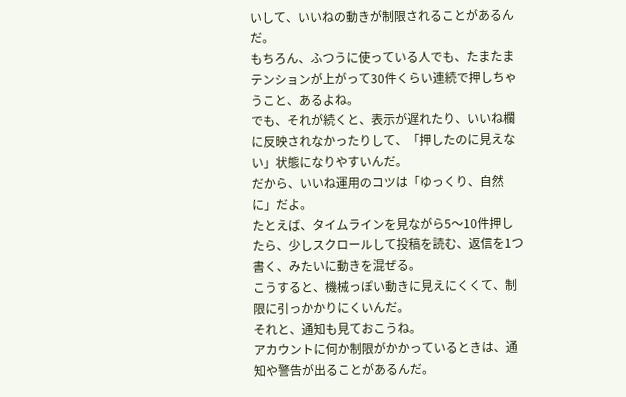いして、いいねの動きが制限されることがあるんだ。
もちろん、ふつうに使っている人でも、たまたまテンションが上がって30件くらい連続で押しちゃうこと、あるよね。
でも、それが続くと、表示が遅れたり、いいね欄に反映されなかったりして、「押したのに見えない」状態になりやすいんだ。
だから、いいね運用のコツは「ゆっくり、自然に」だよ。
たとえば、タイムラインを見ながら5〜10件押したら、少しスクロールして投稿を読む、返信を1つ書く、みたいに動きを混ぜる。
こうすると、機械っぽい動きに見えにくくて、制限に引っかかりにくいんだ。
それと、通知も見ておこうね。
アカウントに何か制限がかかっているときは、通知や警告が出ることがあるんだ。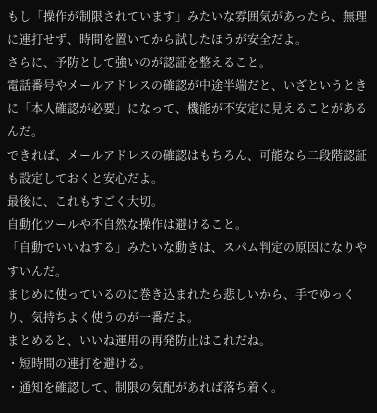もし「操作が制限されています」みたいな雰囲気があったら、無理に連打せず、時間を置いてから試したほうが安全だよ。
さらに、予防として強いのが認証を整えること。
電話番号やメールアドレスの確認が中途半端だと、いざというときに「本人確認が必要」になって、機能が不安定に見えることがあるんだ。
できれば、メールアドレスの確認はもちろん、可能なら二段階認証も設定しておくと安心だよ。
最後に、これもすごく大切。
自動化ツールや不自然な操作は避けること。
「自動でいいねする」みたいな動きは、スパム判定の原因になりやすいんだ。
まじめに使っているのに巻き込まれたら悲しいから、手でゆっくり、気持ちよく使うのが一番だよ。
まとめると、いいね運用の再発防止はこれだね。
・短時間の連打を避ける。
・通知を確認して、制限の気配があれば落ち着く。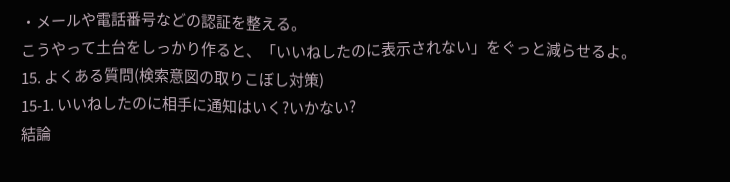・メールや電話番号などの認証を整える。
こうやって土台をしっかり作ると、「いいねしたのに表示されない」をぐっと減らせるよ。
15. よくある質問(検索意図の取りこぼし対策)
15-1. いいねしたのに相手に通知はいく?いかない?
結論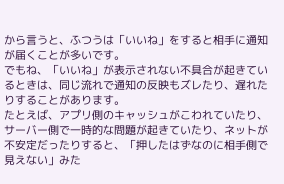から言うと、ふつうは「いいね」をすると相手に通知が届くことが多いです。
でもね、「いいね」が表示されない不具合が起きているときは、同じ流れで通知の反映もズレたり、遅れたりすることがあります。
たとえば、アプリ側のキャッシュがこわれていたり、サーバー側で一時的な問題が起きていたり、ネットが不安定だったりすると、「押したはずなのに相手側で見えない」みた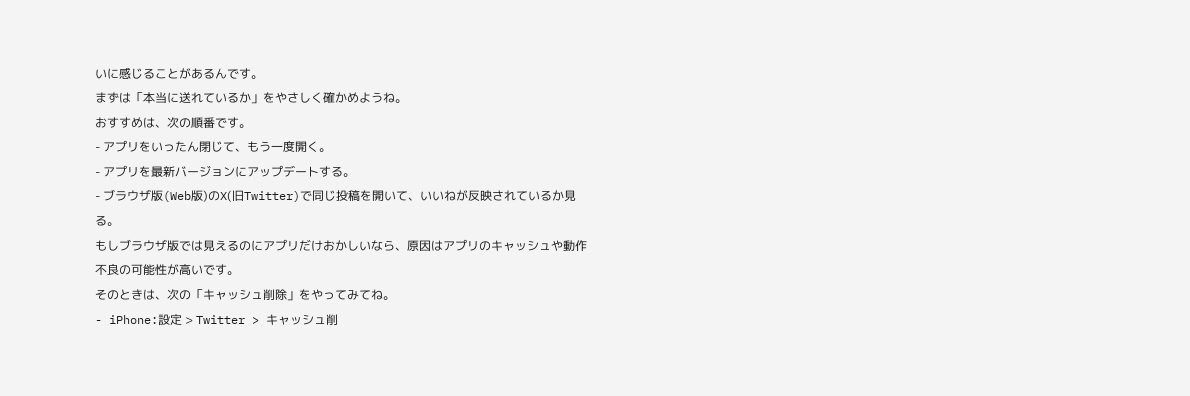いに感じることがあるんです。
まずは「本当に送れているか」をやさしく確かめようね。
おすすめは、次の順番です。
- アプリをいったん閉じて、もう一度開く。
- アプリを最新バージョンにアップデートする。
- ブラウザ版(Web版)のX(旧Twitter)で同じ投稿を開いて、いいねが反映されているか見る。
もしブラウザ版では見えるのにアプリだけおかしいなら、原因はアプリのキャッシュや動作不良の可能性が高いです。
そのときは、次の「キャッシュ削除」をやってみてね。
- iPhone:設定 > Twitter > キャッシュ削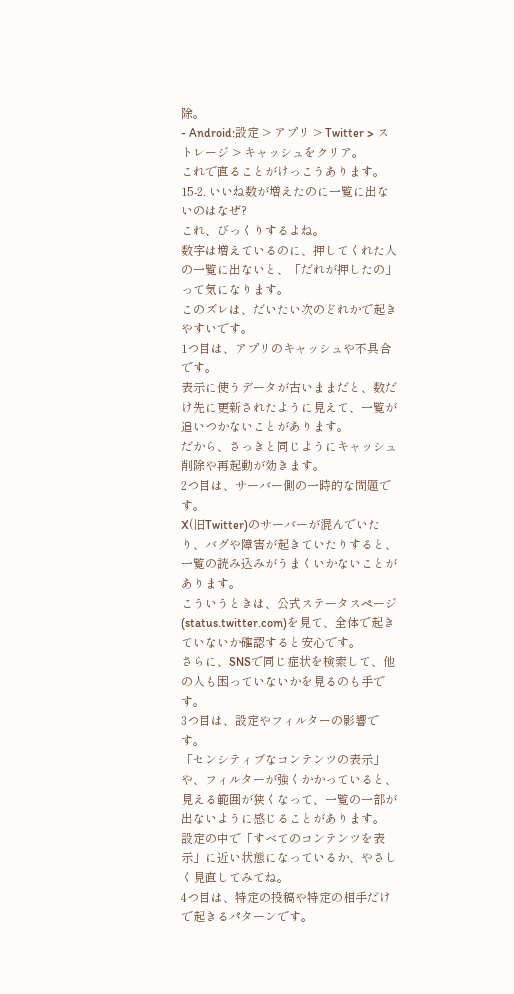除。
- Android:設定 > アプリ > Twitter > ストレージ > キャッシュをクリア。
これで直ることがけっこうあります。
15-2. いいね数が増えたのに一覧に出ないのはなぜ?
これ、びっくりするよね。
数字は増えているのに、押してくれた人の一覧に出ないと、「だれが押したの」って気になります。
このズレは、だいたい次のどれかで起きやすいです。
1つ目は、アプリのキャッシュや不具合です。
表示に使うデータが古いままだと、数だけ先に更新されたように見えて、一覧が追いつかないことがあります。
だから、さっきと同じようにキャッシュ削除や再起動が効きます。
2つ目は、サーバー側の一時的な問題です。
X(旧Twitter)のサーバーが混んでいたり、バグや障害が起きていたりすると、一覧の読み込みがうまくいかないことがあります。
こういうときは、公式ステータスページ(status.twitter.com)を見て、全体で起きていないか確認すると安心です。
さらに、SNSで同じ症状を検索して、他の人も困っていないかを見るのも手です。
3つ目は、設定やフィルターの影響です。
「センシティブなコンテンツの表示」や、フィルターが強くかかっていると、見える範囲が狭くなって、一覧の一部が出ないように感じることがあります。
設定の中で「すべてのコンテンツを表示」に近い状態になっているか、やさしく見直してみてね。
4つ目は、特定の投稿や特定の相手だけで起きるパターンです。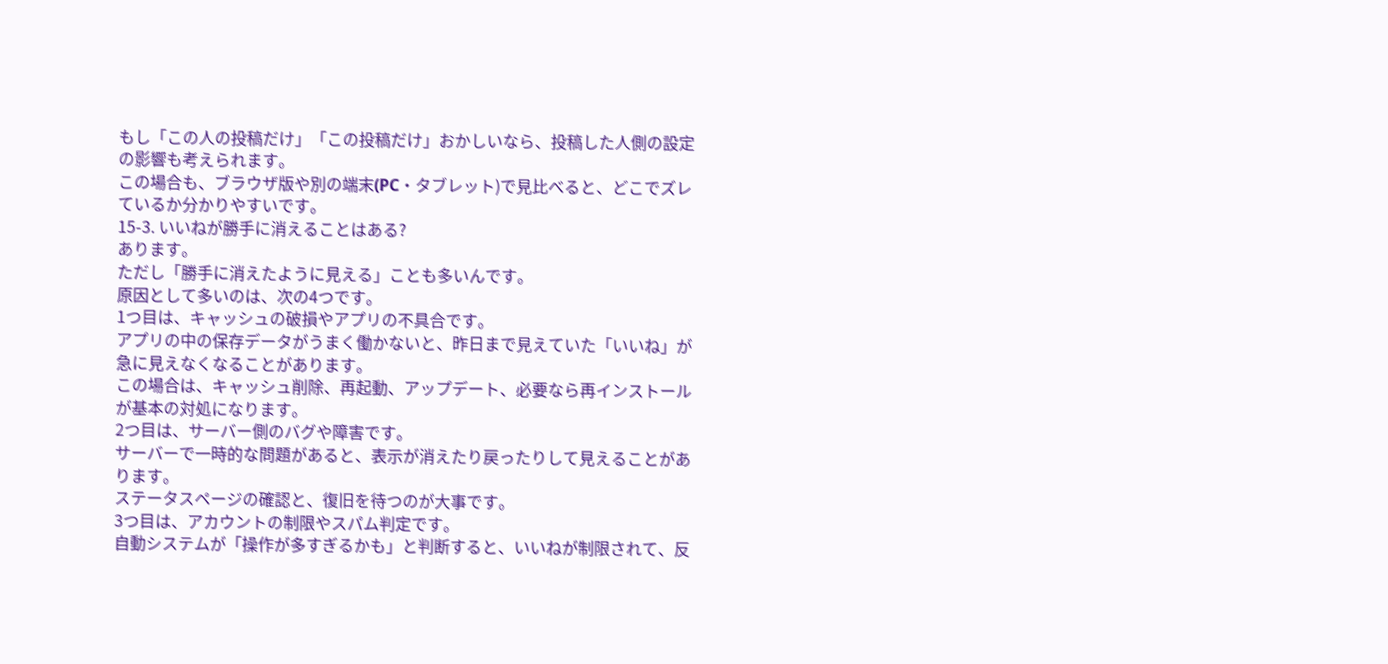もし「この人の投稿だけ」「この投稿だけ」おかしいなら、投稿した人側の設定の影響も考えられます。
この場合も、ブラウザ版や別の端末(PC・タブレット)で見比べると、どこでズレているか分かりやすいです。
15-3. いいねが勝手に消えることはある?
あります。
ただし「勝手に消えたように見える」ことも多いんです。
原因として多いのは、次の4つです。
1つ目は、キャッシュの破損やアプリの不具合です。
アプリの中の保存データがうまく働かないと、昨日まで見えていた「いいね」が急に見えなくなることがあります。
この場合は、キャッシュ削除、再起動、アップデート、必要なら再インストールが基本の対処になります。
2つ目は、サーバー側のバグや障害です。
サーバーで一時的な問題があると、表示が消えたり戻ったりして見えることがあります。
ステータスページの確認と、復旧を待つのが大事です。
3つ目は、アカウントの制限やスパム判定です。
自動システムが「操作が多すぎるかも」と判断すると、いいねが制限されて、反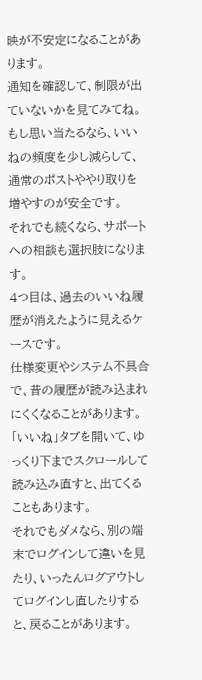映が不安定になることがあります。
通知を確認して、制限が出ていないかを見てみてね。
もし思い当たるなら、いいねの頻度を少し減らして、通常のポストややり取りを増やすのが安全です。
それでも続くなら、サポートへの相談も選択肢になります。
4つ目は、過去のいいね履歴が消えたように見えるケースです。
仕様変更やシステム不具合で、昔の履歴が読み込まれにくくなることがあります。
「いいね」タブを開いて、ゆっくり下までスクロールして読み込み直すと、出てくることもあります。
それでもダメなら、別の端末でログインして違いを見たり、いったんログアウトしてログインし直したりすると、戻ることがあります。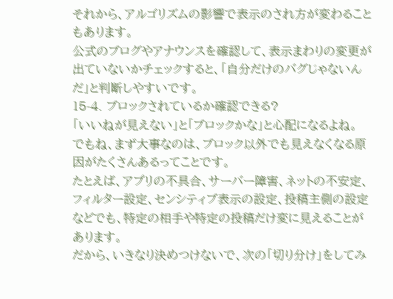それから、アルゴリズムの影響で表示のされ方が変わることもあります。
公式のブログやアナウンスを確認して、表示まわりの変更が出ていないかチェックすると、「自分だけのバグじゃないんだ」と判断しやすいです。
15-4. ブロックされているか確認できる?
「いいねが見えない」と「ブロックかな」と心配になるよね。
でもね、まず大事なのは、ブロック以外でも見えなくなる原因がたくさんあるってことです。
たとえば、アプリの不具合、サーバー障害、ネットの不安定、フィルター設定、センシティブ表示の設定、投稿主側の設定などでも、特定の相手や特定の投稿だけ変に見えることがあります。
だから、いきなり決めつけないで、次の「切り分け」をしてみ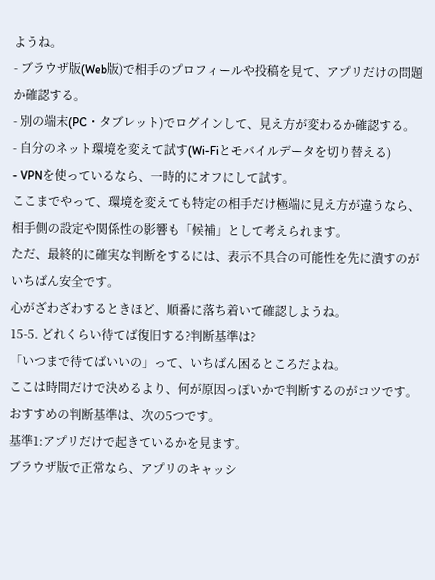ようね。
- ブラウザ版(Web版)で相手のプロフィールや投稿を見て、アプリだけの問題か確認する。
- 別の端末(PC・タブレット)でログインして、見え方が変わるか確認する。
- 自分のネット環境を変えて試す(Wi-Fiとモバイルデータを切り替える)
- VPNを使っているなら、一時的にオフにして試す。
ここまでやって、環境を変えても特定の相手だけ極端に見え方が違うなら、相手側の設定や関係性の影響も「候補」として考えられます。
ただ、最終的に確実な判断をするには、表示不具合の可能性を先に潰すのがいちばん安全です。
心がざわざわするときほど、順番に落ち着いて確認しようね。
15-5. どれくらい待てば復旧する?判断基準は?
「いつまで待てばいいの」って、いちばん困るところだよね。
ここは時間だけで決めるより、何が原因っぽいかで判断するのがコツです。
おすすめの判断基準は、次の5つです。
基準1:アプリだけで起きているかを見ます。
ブラウザ版で正常なら、アプリのキャッシ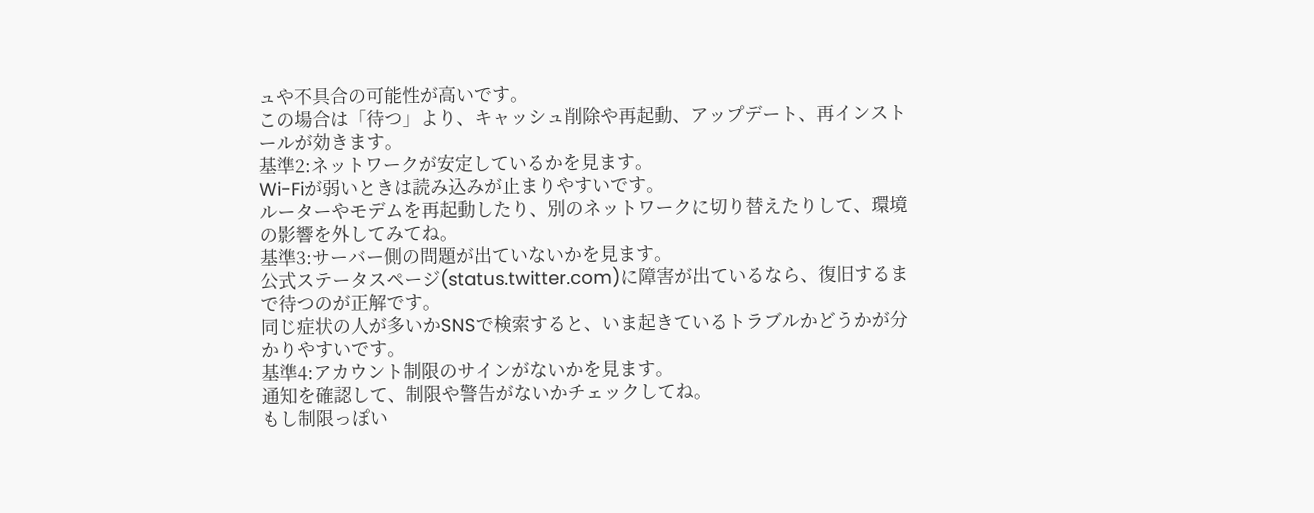ュや不具合の可能性が高いです。
この場合は「待つ」より、キャッシュ削除や再起動、アップデート、再インストールが効きます。
基準2:ネットワークが安定しているかを見ます。
Wi-Fiが弱いときは読み込みが止まりやすいです。
ルーターやモデムを再起動したり、別のネットワークに切り替えたりして、環境の影響を外してみてね。
基準3:サーバー側の問題が出ていないかを見ます。
公式ステータスページ(status.twitter.com)に障害が出ているなら、復旧するまで待つのが正解です。
同じ症状の人が多いかSNSで検索すると、いま起きているトラブルかどうかが分かりやすいです。
基準4:アカウント制限のサインがないかを見ます。
通知を確認して、制限や警告がないかチェックしてね。
もし制限っぽい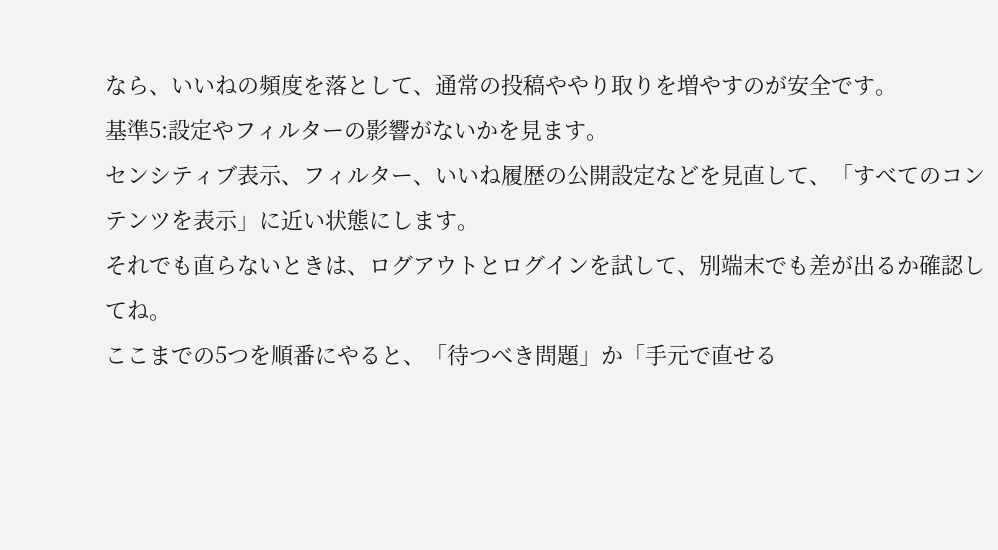なら、いいねの頻度を落として、通常の投稿ややり取りを増やすのが安全です。
基準5:設定やフィルターの影響がないかを見ます。
センシティブ表示、フィルター、いいね履歴の公開設定などを見直して、「すべてのコンテンツを表示」に近い状態にします。
それでも直らないときは、ログアウトとログインを試して、別端末でも差が出るか確認してね。
ここまでの5つを順番にやると、「待つべき問題」か「手元で直せる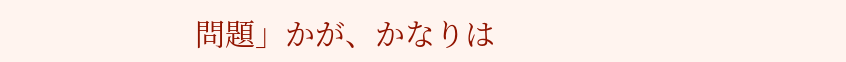問題」かが、かなりは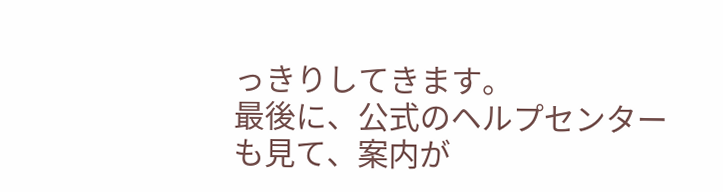っきりしてきます。
最後に、公式のヘルプセンターも見て、案内が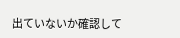出ていないか確認して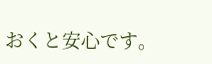おくと安心です。